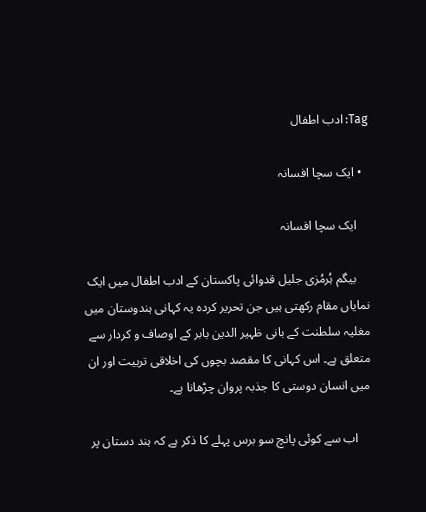Tag: ادب اطفال

  • ایک سچا افسانہ

    ایک سچا افسانہ

    بیگم ہُرمُزی جلیل قدوائی پاکستان کے ادب اطفال میں ایک نمایاں مقام رکھتی ہیں جن تحریر کردہ یہ کہانی ہندوستان میں مغلیہ سلطنت کے بانی ظہیر الدین بابر کے اوصاف و کردار سے متعلق ہے۔ اس کہانی کا مقصد بچوں کی اخلاقی تربیت اور ان میں انسان دوستی کا جذبہ پروان چڑھانا ہے۔

    اب سے کوئی پانچ سو برس پہلے کا ذکر ہے کہ ہند دستان پر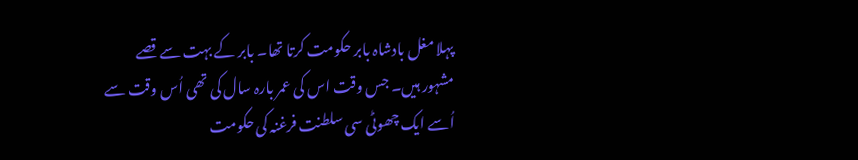پہلا مغل بادشاہ بابر حکومت کرتا تھا۔ بابر کے بہت سے قصے مشہور ہیں۔ جس وقت اس کی عمر بارہ سال کی تھی اُس وقت سے اُسے ایک چھوٹی سی سلطنت فرغنہ کی حکومت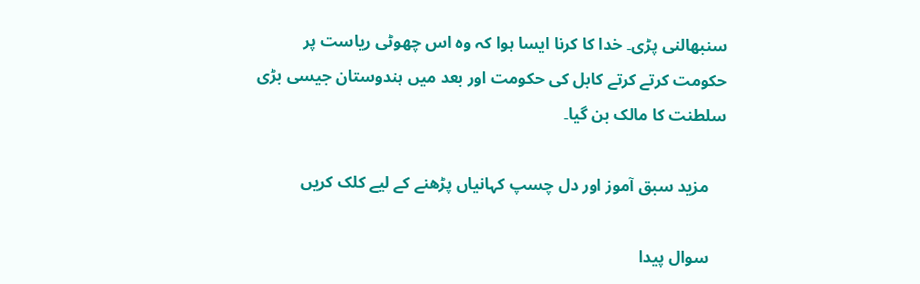سنبھالنی پڑی۔ خدا کا کرنا ایسا ہوا کہ وہ اس چھوٹی ریاست پر حکومت کرتے کرتے کابل کی حکومت اور بعد میں ہندوستان جیسی بڑی سلطنت کا مالک بن گیا۔

    مزید سبق آموز اور دل چسپ کہانیاں پڑھنے کے لیے کلک کریں

    سوال پیدا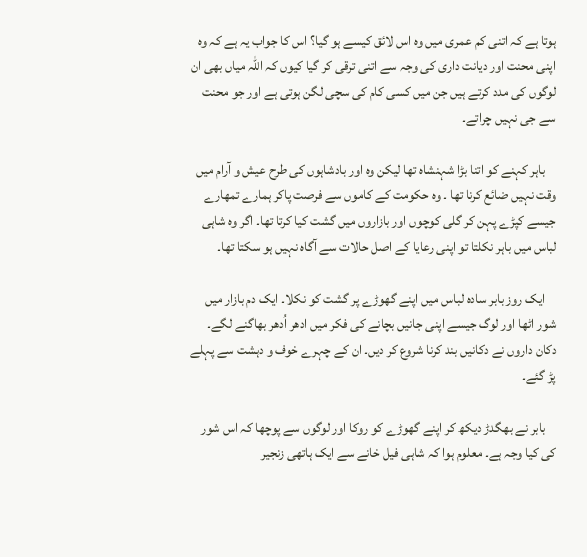ہوتا ہے کہ اتنی کم عمری میں وہ اس لائق کیسے ہو گیا؟ اس کا جواب یہ ہے کہ وہ اپنی محنت اور دیانت داری کی وجہ سے اتنی ترقی کر گیا کیوں کہ اللہ میاں بھی ان لوگوں کی مدد کرتے ہیں جن میں کسی کام کی سچی لگن ہوتی ہے اور جو محنت سے جی نہیں چراتے۔

    باہر کہنے کو اتنا بڑا شہنشاہ تھا لیکن وہ اور بادشاہوں کی طرح عیش و آرام میں وقت نہیں ضائع کرنا تھا ۔ وہ حکومت کے کاموں سے فرصت پاکر ہمارے تمھارے جیسے کپڑے پہن کر گلی کوچوں اور بازاروں میں گشت کیا کرتا تھا۔ اگر وہ شاہی لباس میں باہر نکلتا تو اپنی رعایا کے اصل حالات سے آگاہ نہیں ہو سکتا تھا۔

    ایک روز بابر سادہ لباس میں اپنے گھوڑے پر گشت کو نکلا۔ ایک دم بازار میں شور اٹھا اور لوگ جیسے اپنی جانیں بچانے کی فکر میں ادھر اُدھر بھاگنے لگے۔ دکان داروں نے دکانیں بند کرنا شروع کر دیں۔ ان کے چہرے خوف و دہشت سے پہلے پڑ گئے۔

    بابر نے بھگدڑ دیکھ کر اپنے گھوڑے کو روکا اور لوگوں سے پوچھا کہ اس شور کی کیا وجہ ہے۔ معلوم ہوا کہ شاہی فیل خانے سے ایک ہاتھی زنجیر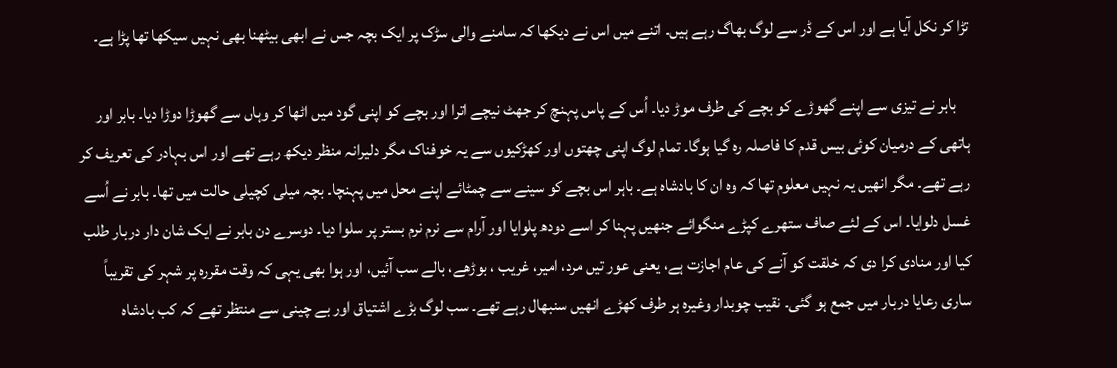تڑا کر نکل آیا ہے اور اس کے ڈر سے لوگ بھاگ رہے ہیں۔ اتنے میں اس نے دیکھا کہ سامنے والی سڑک پر ایک بچہ جس نے ابھی بیٹھنا بھی نہیں سیکھا تھا پڑا ہے۔

    بابر نے تیزی سے اپنے گھوڑے کو بچے کی طرف موڑ دیا۔ اُس کے پاس پہنچ کر جھٹ نیچے اترا اور بچے کو اپنی گود میں اٹھا کر وہاں سے گھوڑا دوڑا دیا۔ بابر اور ہاتھی کے درمیان کوئی بیس قدم کا فاصلہ رہ گیا ہوگا۔ تمام لوگ اپنی چھتوں اور کھڑکیوں سے یہ خوفناک مگر دلیرانہ منظر دیکھ رہے تھے اور اس بہادر کی تعریف کر رہے تھے۔ مگر انھیں یہ نہیں معلوم تھا کہ وہ ان کا بادشاہ ہے۔ باہر اس بچے کو سینے سے چمٹائے اپنے محل میں پہنچا۔ بچہ میلی کچیلی حالت میں تھا۔ بابر نے اُسے غسل دلوایا۔ اس کے لئے صاف ستھرے کپڑے منگوائے جنھیں پہنا کر اسے دودھ پلوایا اور آرام سے نرم نرم بستر پر سلوا دیا۔ دوسرے دن بابر نے ایک شان دار دربار طلب کیا اور منادی کرا دی کہ خلقت کو آنے کی عام اجازت ہے، یعنی عور تیں مرد، امیر، غریب ، بوڑھے، بالے سب آئیں، اور ہوا بھی یہی کہ وقت مقررہ پر شہر کی تقریباً ساری رعایا دربار میں جمع ہو گئی۔ نقیب چوبدار وغیرہ ہر طرف کھڑے انھیں سنبھال رہے تھے۔ سب لوگ بڑے اشتیاق اور بے چینی سے منتظر تھے کہ کب بادشاہ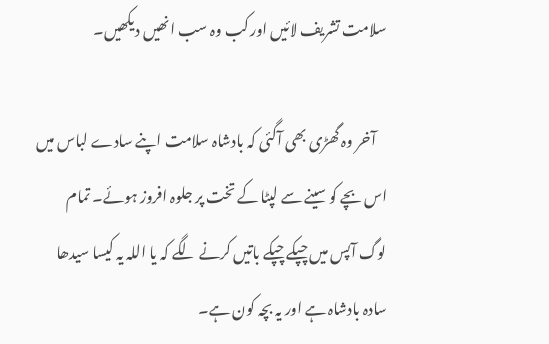سلامت تشریف لائیں اور کب وہ سب انھیں دیکھیں۔

    آخر وہ گھڑی بھی آگئی کہ بادشاہ سلامت اپنے سادے لباس میں اس بچے کو سینے سے لپٹا کے تخت پر جلوہ افروز ہوئے۔ تمام لوگ آپس میں چپکے چپکے باتیں کرنے لگے کہ یا اللہ یہ کیسا سیدھا سادہ بادشاہ ہے اور یہ بچہ کون ہے۔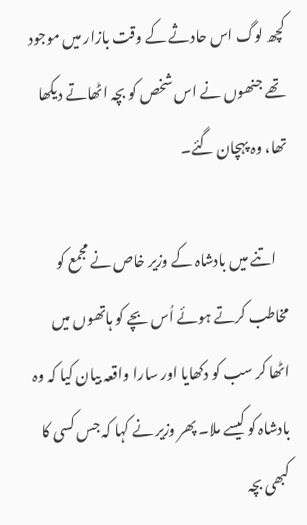کچھ لوگ اس حادثے کے وقت بازار میں موجود تھے جنھوں نے اس شخص کو بچہ اٹھاتے دیکھا تھا، وہ پہچان گئے۔

    اتنے میں بادشاہ کے وزیر خاص نے مجمع کو مخاطب کرتے ہوئے اُس بچے کو ہاتھوں میں اٹھا کر سب کو دکھایا اور سارا واقعہ بیان کیا کہ وہ بادشاہ کو کیسے ملا۔ پھر وزیر نے کہا کہ جس کسی کا کبھی بچہ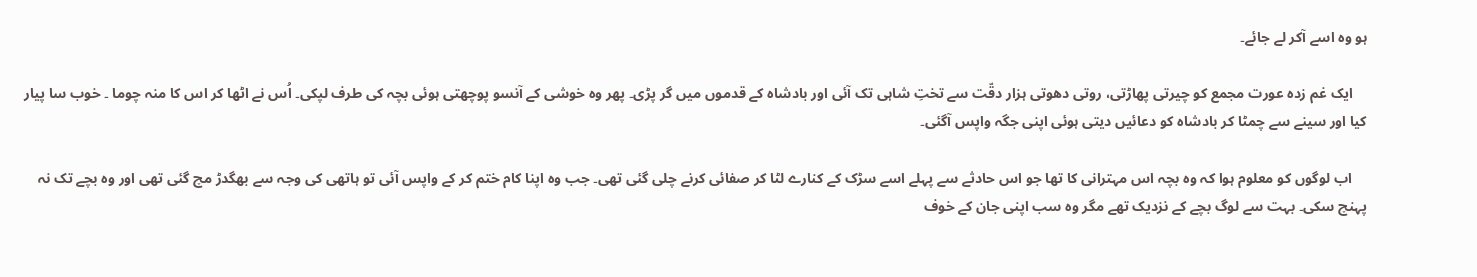ہو وہ اسے آکر لے جائے۔

    ایک غم زدہ عورت مجمع کو چیرتی پھاڑتی، روتی دھوتی ہزار دقّت سے تختِ شاہی تک آئی اور بادشاہ کے قدموں میں گر پڑی۔ پھر وہ خوشی کے آنسو پوچھتی ہوئی بچہ کی طرف لپکی۔ اُس نے اٹھا کر اس کا منہ چوما ۔ خوب سا پیار کیا اور سینے سے چمٹا کر بادشاہ کو دعائیں دیتی ہوئی اپنی جگہ واپس آگئی۔

    اب لوگوں کو معلوم ہوا کہ وہ بچہ اس مہترانی کا تھا جو اس حادثے سے پہلے اسے سڑک کے کنارے لٹا کر صفائی کرنے چلی گئی تھی۔ جب وہ اپنا کام ختم کر کے واپس آئی تو ہاتھی کی وجہ سے بھگدڑ مچ گئی تھی اور وہ بچے تک نہ پہنچ سکی۔ بہت سے لوگ بچے کے نزدیک تھے مگر وہ سب اپنی جان کے خوف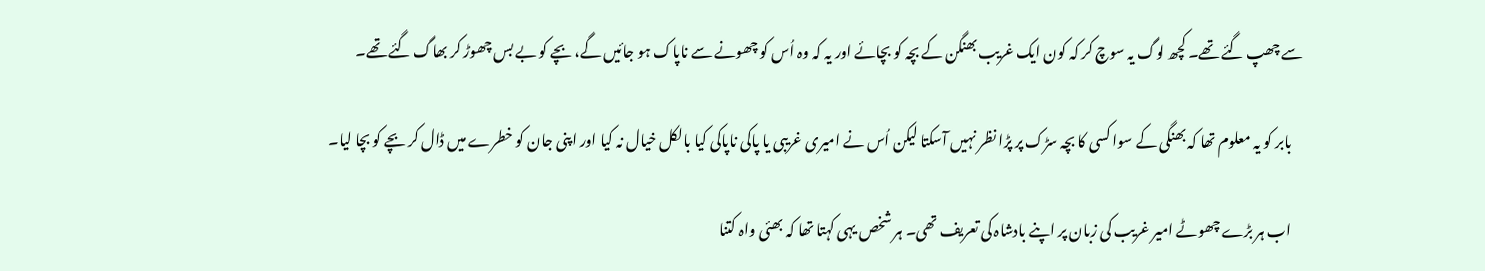سے چھپ گئے تھے۔ کچھ لوگ یہ سوچ کر کہ کون ایک غریب بھنگن کے بچہ کو بچائے اور یہ کہ وہ اُس کو چھونے سے ناپاک ہو جائیں گے، بچے کو بے بس چھوڑ کر بھاگ گئے تھے۔

    بابر کو یہ معلوم تھا کہ بھنگی کے سوا کسی کا بچہ سڑک پر پڑا نظر نہیں آسکتا لیکن اُس نے امیری غریبی یا پاکی ناپاکی کیا بالکل خیال نہ کیا اور اپنی جان کو خطرے میں ڈال کر بچے کو بچا لیا۔

    اب ہر بڑے چھوٹے امیر غریب کی زبان پر اپنے بادشاہ کی تعریف تھی۔ ہر شخص یہی کہتا تھا کہ بھئی واہ کتنا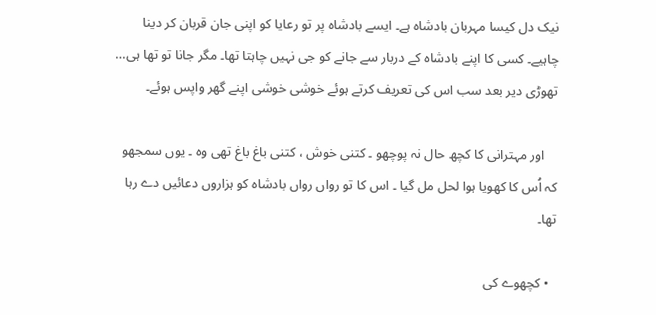نیک دل کیسا مہربان بادشاہ ہے۔ ایسے بادشاہ پر تو رعایا کو اپنی جان قربان کر دینا چاہیے۔ کسی کا اپنے بادشاہ کے دربار سے جانے کو جی نہیں چاہتا تھا۔ مگر جانا تو تھا ہی… تھوڑی دیر بعد سب اس کی تعریف کرتے ہوئے خوشی خوشی اپنے گھر واپس ہوئے۔

    اور مہترانی کا کچھ حال نہ پوچھو ۔ کتنی خوش ، کتنی باغ باغ تھی وہ ۔ یوں سمجھو کہ اُس کا کھویا ہوا لحل مل گیا ۔ اس کا تو رواں رواں بادشاہ کو ہزاروں دعائیں دے رہا تھا۔

  • کچھوے کی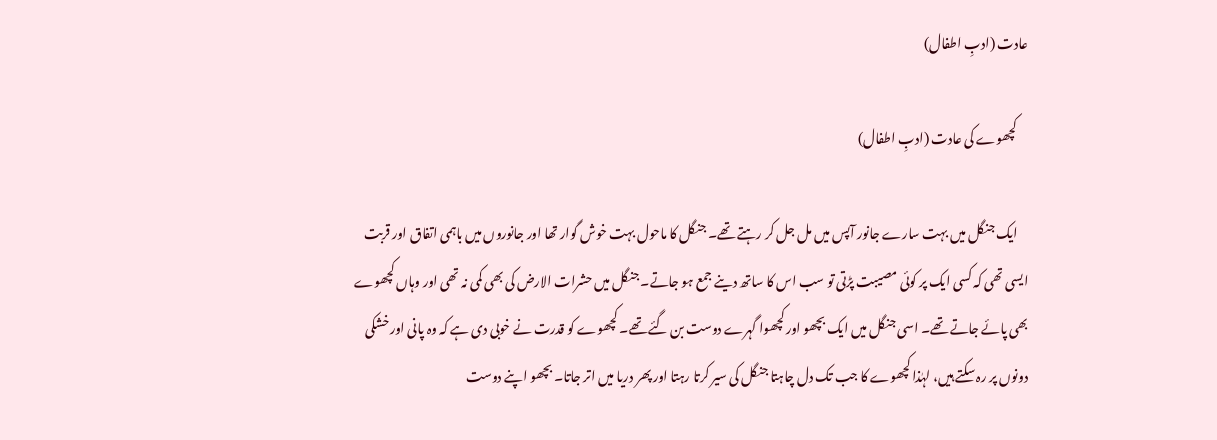عادت (ادبِ اطفال)

    کچھوے کی عادت (ادبِ اطفال)

    ایک جنگل میں بہت سارے جانور آپس میں مل جل کر رہتے تھے۔ جنگل کا ماحول بہت خوش گوار تھا اور جانوروں میں باہمی اتفاق اور قربت ایسی تھی کہ کسی ایک پر کوئی مصیبت پڑتی تو سب اس کا ساتھ دینے جمع ہو جاتے۔ جنگل میں حشرات الارض کی بھی کمی نہ تھی اور وہاں کچھوے بھی پائے جاتے تھے۔ اسی جنگل میں ایک بچھو اور کچھوا گہرے دوست بن گئے تھے۔ کچھوے کو قدرت نے خوبی دی ہے کہ وہ پانی اور خشکی دونوں پر رہ سکتے ہیں، لہٰذا کچھوے کا جب تک دل چاہتا جنگل کی سیر کرتا رہتا اور پھر دریا میں اتر جاتا۔ بچھو اپنے دوست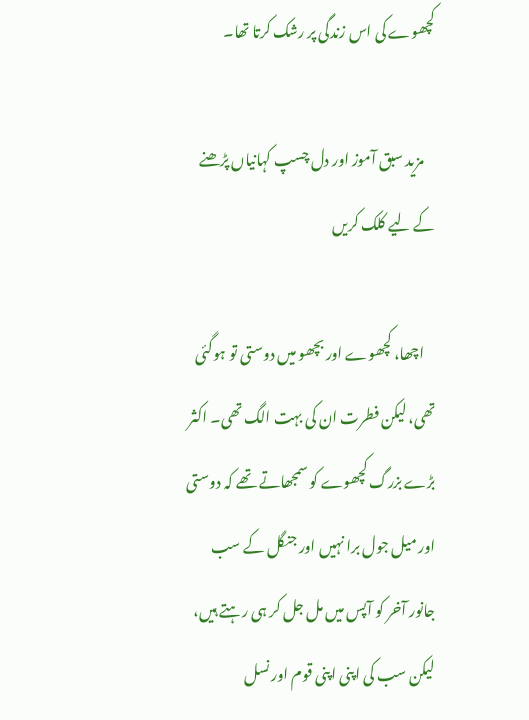کچھوے کی اس زندگی پر رشک کرتا تھا۔

    مزید سبق آموز اور دل چسپ کہانیاں‌ پڑھنے کے لیے کلک کریں

    اچھا، کچھوے اور بچھو‌ میں دوستی تو ہوگئی تھی، لیکن فطرت ان کی بہت الگ تھی۔ اکثر بڑے بزرگ کچھوے کو سمجھاتے تھے کہ دوستی اور میل جول برا نہیں اور جنگل کے سب جانور آخر کو آپس میں مل جل کر ہی رہتے ہیں، لیکن سب کی اپنی اپنی قوم اور نسل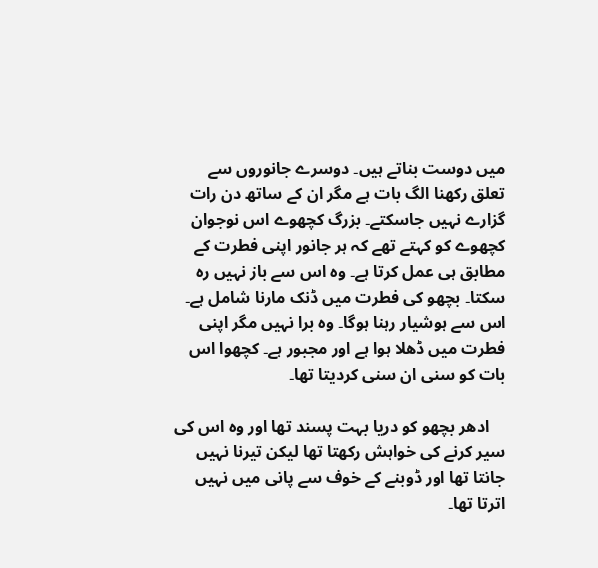میں دوست بناتے ہیں۔ دوسرے جانوروں سے تعلق رکھنا الگ بات ہے مگر ان کے ساتھ دن رات گزارے نہیں جاسکتے۔ بزرگ کچھوے اس نوجوان کچھوے کو کہتے تھے کہ ہر جانور اپنی فطرت کے مطابق ہی عمل کرتا ہے۔ وہ اس سے باز نہیں‌ رہ سکتا۔ بچھو کی فطرت میں‌ ڈنک مارنا شامل ہے۔ اس سے ہوشیار رہنا ہوگا۔ وہ برا نہیں مگر اپنی فطرت میں‌ ڈھلا ہوا ہے اور مجبور ہے۔ کچھوا اس بات کو سنی ان سنی کردیتا تھا۔

    ادھر بچھو کو دریا بہت پسند تھا اور وہ اس کی سیر کرنے کی خواہش رکھتا تھا لیکن تیرنا نہیں جانتا تھا اور ڈوبنے کے خوف سے پانی میں نہیں اترتا تھا۔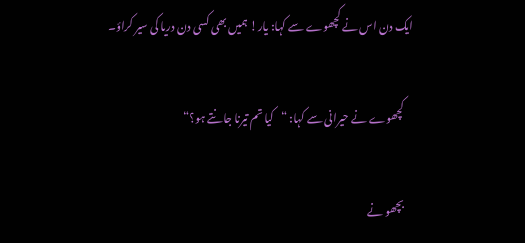ایک دن اس نے کچھوے سے کہا: یار! ہمیں بھی کسی دن دریا کی سیر کراؤ۔

    کچھوے نے حیرانی سے کہا: “کیا تم تیرنا جانتے ہو؟“

    بچھو نے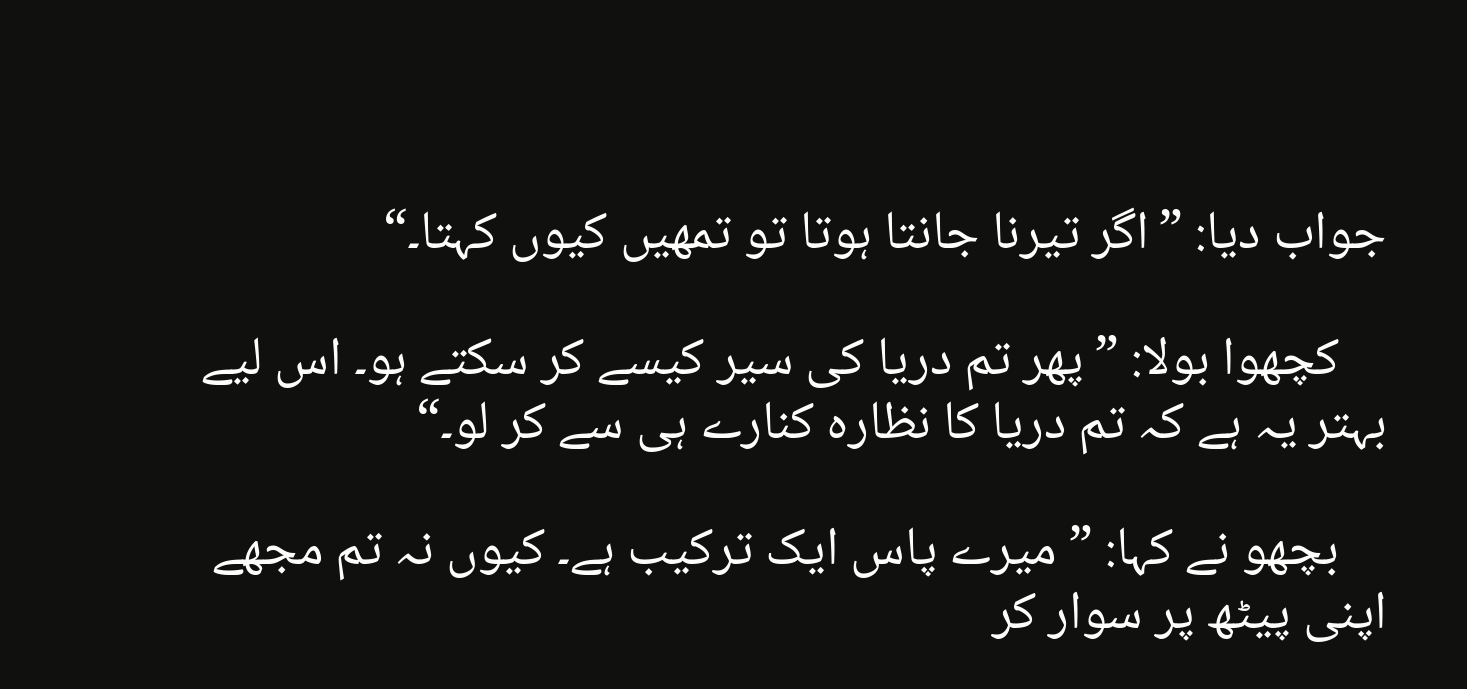جواب دیا: ”اگر تیرنا جانتا ہوتا تو تمھیں کیوں کہتا۔“

    کچھوا بولا: ”پھر تم دریا کی سیر کیسے کر سکتے ہو۔ اس لیے بہتر یہ ہے کہ تم دریا کا نظارہ کنارے ہی سے کر لو۔“

    بچھو نے کہا: ” میرے پاس ایک ترکیب ہے۔ کیوں نہ تم مجھے اپنی پیٹھ پر سوار کر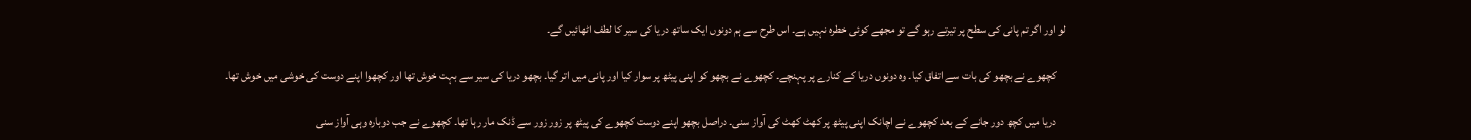لو اور اگر تم پانی کی سطح پر تیرتے رہو گے تو مجھے کوئی خطرہ نہیں ہے۔ اس طرح سے ہم دونوں ایک ساتھ دریا کی سیر کا لطف اٹھائیں گے۔

    کچھوے نے بچھو کی بات سے اتفاق کیا۔ وہ دونوں دریا کے کنارے پر پہنچے۔ کچھوے نے بچھو کو اپنی پیٹھ پر سوار کیا اور پانی میں اتر گیا۔ بچھو دریا کی سیر سے بہت خوش تھا اور کچھوا اپنے دوست کی خوشی میں خوش تھا۔

    دریا میں کچھ دور جانے کے بعد کچھوے نے اچانک اپنی پیٹھ پر کھٹ کھٹ کی آواز سنی۔ دراصل بچھو اپنے دوست کچھوے کی پیٹھ پر زور زور سے ڈنک مار رہا تھا۔ کچھوے نے جب دوبارہ وہی آواز سنی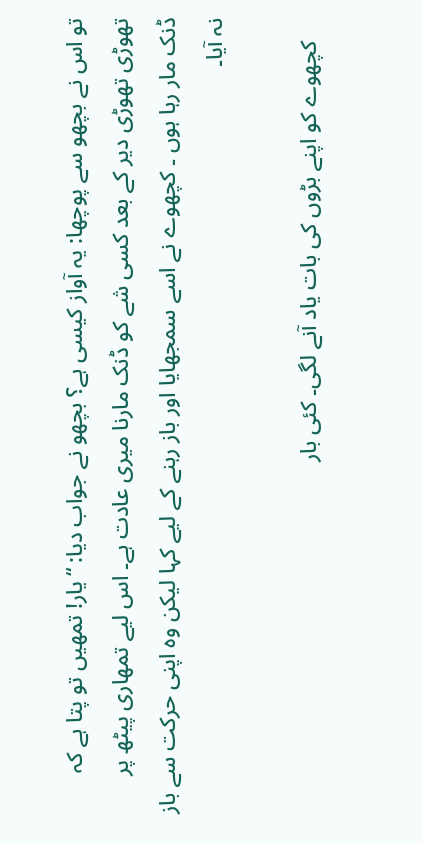تو اس نے بچھو سے پوچھا: یہ آواز کیسی ہے؟ بچھو نے جواب دیا: “یار! تمھیں تو پتا ہے کہ تھوڑی تھوڑی دیر کے بعد کسی شے کو ڈنک مارنا میری عادت ہے۔ اس لیے تمھاری پیٹھ پر ڈنک مار رہا ہوں ۔ کچھوے نے اسے سمجھایا اور باز رہنے کے لیے کہا لیکن وہ اپنی حرکت سے باز نہ آیا۔

    کچھوے کو اپنے بڑوں کی بات یاد آنے لگی۔ کئی بار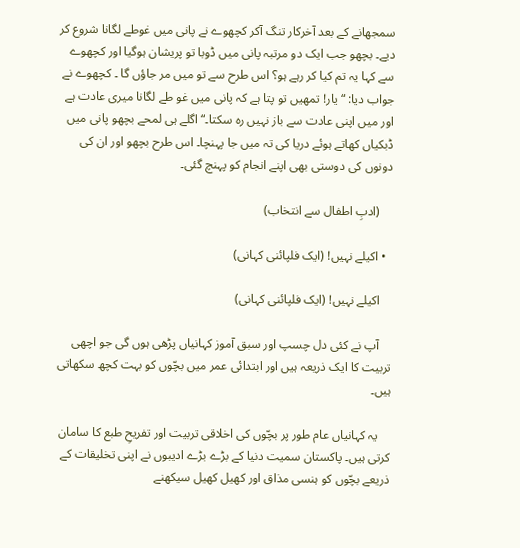سمجھانے کے بعد آخرکار تنگ آکر کچھوے نے پانی میں غوطے لگانا شروع کر دیے۔ بچھو جب ایک دو مرتبہ پانی میں‌ ڈوبا تو پریشان ہوگیا اور کچھوے سے کہا یہ تم کیا کر رہے ہو؟ اس طرح سے تو میں مر جاؤں گا ۔ کچھوے نے جواب دیا: “یار! تمھیں تو پتا ہے کہ پانی میں غو طے لگانا میری عادت ہے اور میں اپنی عادت سے باز نہیں رہ سکتا۔“ اگلے ہی لمحے بچھو پانی میں ڈبکیاں کھاتے ہوئے دریا کی تہ میں جا پہنچا۔ اس طرح بچھو اور ان کی دونوں کی دوستی بھی اپنے انجام کو پہنچ گئی۔

    (ادبِ اطفال سے انتخاب)

  • اکیلے نہیں! (ایک فلپائنی کہانی)

    اکیلے نہیں! (ایک فلپائنی کہانی)

    آپ نے کئی دل چسپ اور سبق آموز کہانیاں پڑھی ہوں گی جو اچھی تربیت کا ایک ذریعہ ہیں اور ابتدائی عمر میں‌ بچّوں کو بہت کچھ سکھاتی ہیں۔

    یہ کہانیاں عام طور پر بچّوں کی اخلاقی تربیت اور تفریحِ طبع کا سامان کرتی ہیں۔ پاکستان سمیت دنیا کے بڑے بڑے ادیبوں نے اپنی تخلیقات کے ذریعے بچّوں کو ہنسی مذاق اور کھیل کھیل سیکھنے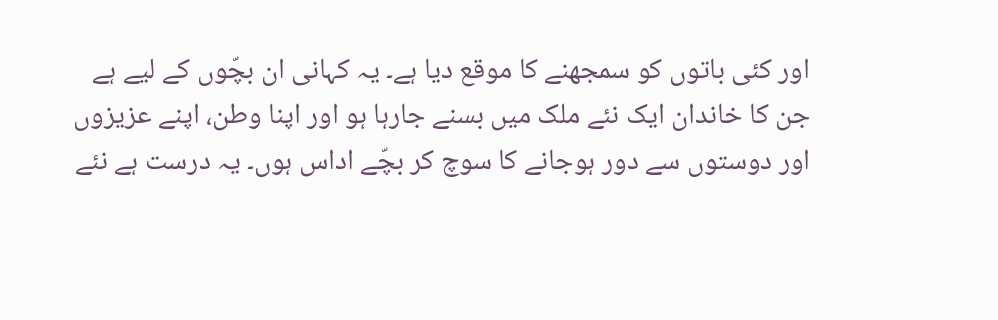اور کئی باتوں کو سمجھنے کا موقع دیا ہے۔ یہ کہانی ان بچّوں کے لیے ہے جن کا خاندان ایک نئے ملک میں بسنے جارہا ہو اور اپنا وطن، اپنے عزیزوں اور دوستوں سے دور ہوجانے کا سوچ کر بچّے اداس ہوں۔ یہ درست ہے نئے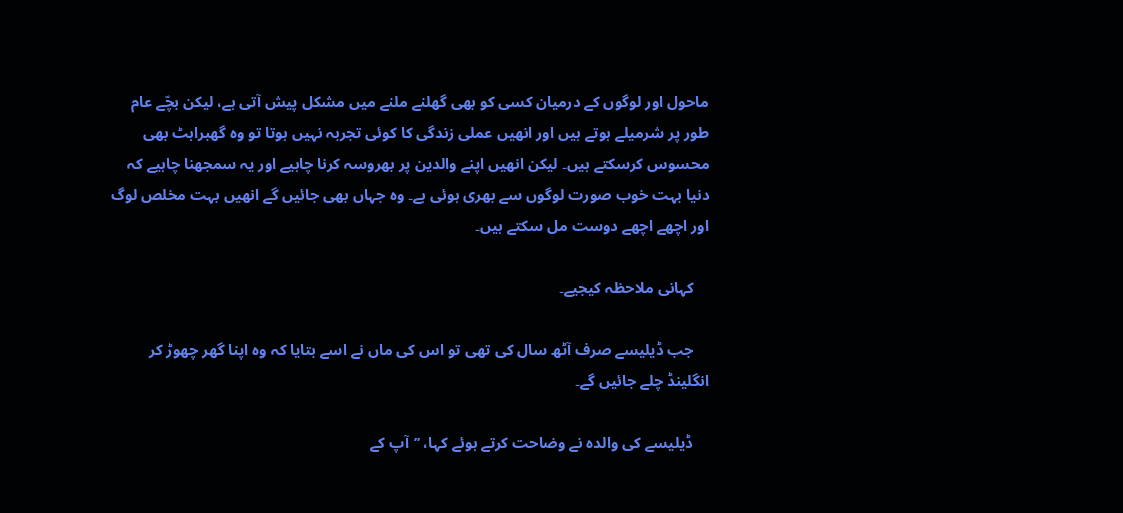ماحول اور لوگوں کے درمیان کسی کو بھی گھلنے ملنے میں مشکل پیش آتی ہے، لیکن بچّے عام طور پر شرمیلے ہوتے ہیں اور انھیں عملی زندگی کا کوئی تجربہ نہیں ہوتا تو وہ گھبراہٹ بھی محسوس کرسکتے ہیں۔ لیکن انھیں اپنے والدین پر بھروسہ کرنا چاہیے اور یہ سمجھنا چاہیے کہ دنیا بہت خوب‌ صورت لوگوں سے بھری ہوئی ہے۔ وہ جہاں بھی جائیں گے انھیں بہت مخلص لوگ اور اچھے اچھے دوست مل سکتے ہیں۔

    کہانی ملاحظہ کیجیے۔

    جب ڈیلیسے صرف آٹھ سال کی تھی تو اس کی ماں نے اسے بتایا کہ وہ اپنا گھر چھوڑ کر انگلینڈ چلے جائیں گے۔

    ڈیلیسے کی والدہ نے وضاحت کرتے ہوئے کہا، ’’آپ کے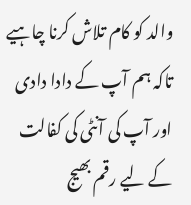والد کو کام تلاش کرنا چاہیے تاکہ ہم آپ کے دادا دادی اور آپ کی آنٹی کی کفالت کے لیے رقم بھیج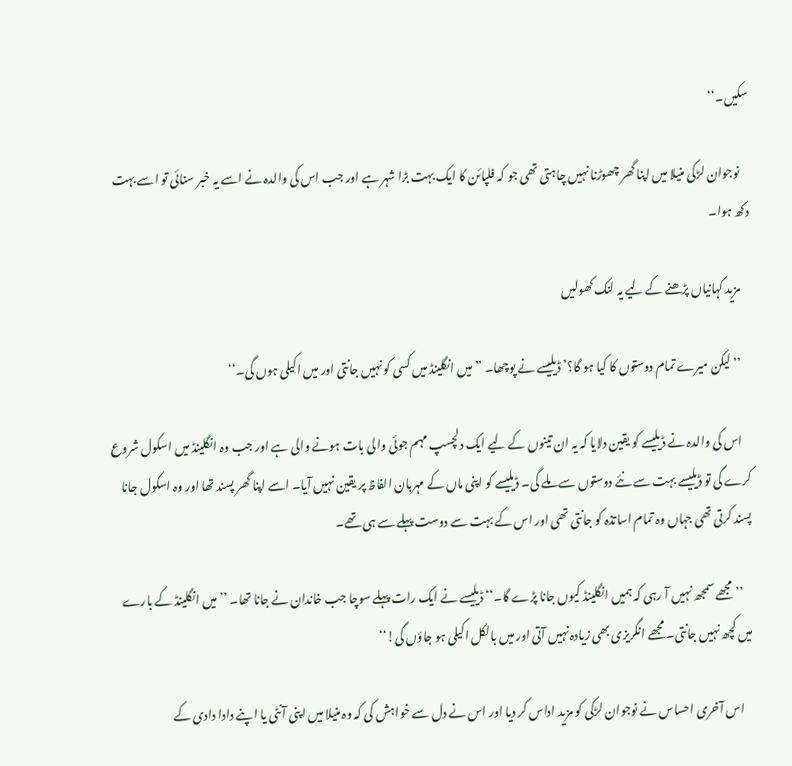سکیں۔‘‘

    نوجوان لڑکی منیلا میں اپنا گھر چھوڑنا نہیں چاہتی تھی جو کہ فلپائن کا ایک بہت بڑا شہر ہے اور جب اس کی والدہ نے اسے یہ خبر سنائی تو اسے بہت دکھ ہوا۔

    مزید کہانیاں‌ پڑھنے کے لیے یہ لنک کھولیں

    ’’لیکن میرے تمام دوستوں کا کیا ہو گا؟’ ڈیلیسے نے پوچھا۔ ’’میں انگلینڈ میں کسی کو نہیں جانتی اور میں اکیلی ہوں گی۔‘‘

    اس کی والدہ نے ڈیلیسے کو یقین دلایا کہ یہ ان تینوں کے لیے ایک دلچسپ مہم جوئی والی بات ہونے والی ہے اور جب وہ انگلینڈ میں اسکول شروع کرے گی تو ڈیلیسے بہت سے نئے دوستوں سے ملے گی۔ ڈیلیسے کو اپنی ماں کے مہربان الفاظ پر یقین نہیں آیا۔ اسے اپنا گھر پسند تھا اور وہ اسکول جانا پسند کرتی تھی جہاں وہ تمام اساتذہ کو جانتی تھی اور اس کے بہت سے دوست پہلے سے ہی تھے۔

    ’’مجھے سمجھ نہیں آ رہی کہ ہمیں انگلینڈ کیوں جانا پڑے گا۔‘‘ ڈیلیسے نے ایک رات پہلے سوچا جب خاندان نے جانا تھا۔ ’’میں انگلینڈ کے بارے میں کچھ نہیں جانتی۔ مجھے انگریزی بھی زیادہ نہیں آتی اور میں بالکل اکیلی ہو جاؤں گی!‘‘

    اس آخری احساس نے نوجوان لڑکی کو مزید اداس کر دیا اور اس نے دل سے خواہش کی کہ وہ منیلا میں اپنی آنٹی یا اپنے دادا دادی کے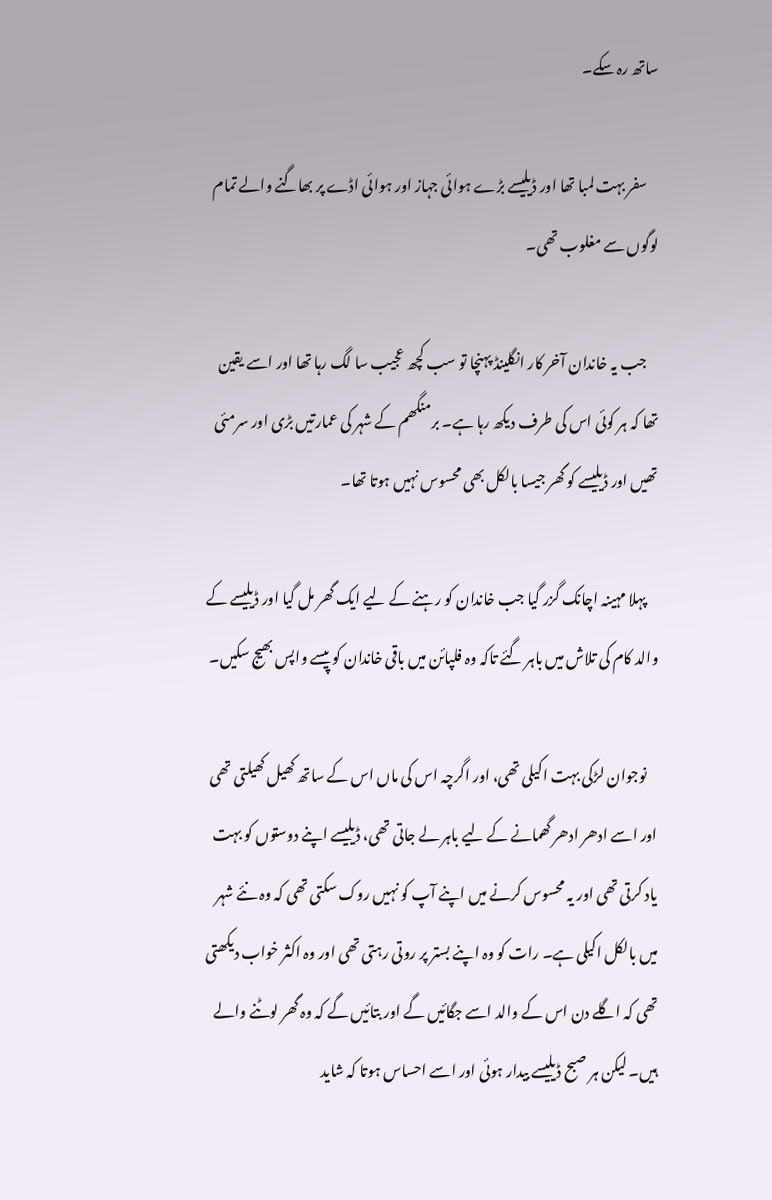ساتھ رہ سکے۔

    سفر بہت لمبا تھا اور ڈیلیسے بڑے ہوائی جہاز اور ہوائی اڈے پر بھاگنے والے تمام لوگوں سے مغلوب تھی۔

    جب یہ خاندان آخر کار انگلینڈ پہنچا تو سب کچھ عجیب سا لگ رہا تھا اور اسے یقین تھا کہ ہر کوئی اس کی طرف دیکھ رہا ہے۔ برمنگھم کے شہر کی عمارتیں بڑی اور سرمئی تھیں اور ڈیلیسے کو گھر جیسا بالکل بھی محسوس نہیں ہوتا تھا۔

    پہلا مہینہ اچانک گزر گیا جب خاندان کو رہنے کے لیے ایک گھر مل گیا اور ڈیلیسے کے والد کام کی تلاش میں باہر گئے تاکہ وہ فلپائن میں باقی خاندان کو پیسے واپس بھیج سکیں۔

    نوجوان لڑکی بہت اکیلی تھی، اور اگرچہ اس کی ماں اس کے ساتھ کھیل کھیلتی تھی اور اسے ادھر ادھر گھمانے کے لیے باہر لے جاتی تھی، ڈیلیسے اپنے دوستوں کو بہت یاد کرتی تھی اور یہ محسوس کرنے میں اپنے آپ کو نہیں روک سکتی تھی کہ وہ نئے شہر میں بالکل اکیلی ہے۔ رات کو وہ اپنے بستر پر روتی رہتی تھی اور وہ اکثر خواب دیکھتی تھی کہ اگلے دن اس کے والد اسے جگائیں گے اور بتائیں گے کہ وہ گھر لوٹنے والے ہیں۔ لیکن ہر صبح ڈیلیسے بیدار ہوئی اور اسے احساس ہوتا کہ شاید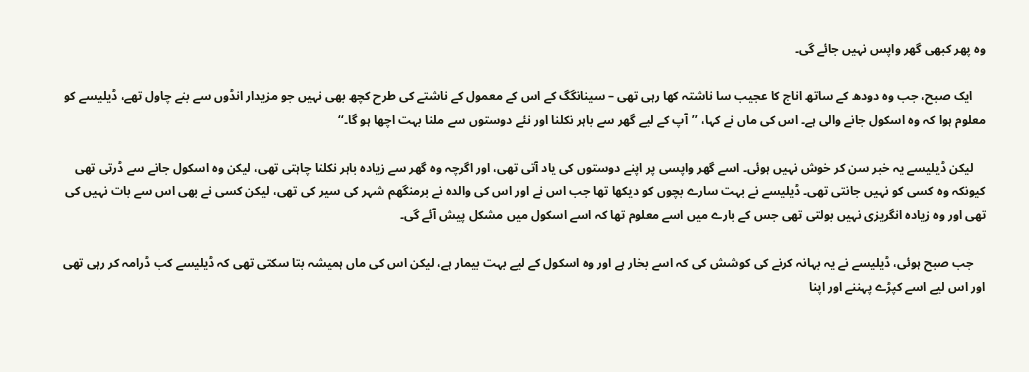وہ پھر کبھی گھر واپس نہیں جائے گی۔

    ایک صبح، جب وہ دودھ کے ساتھ اناج کا عجیب سا ناشتہ کھا رہی تھی – سینانگگ کے اس کے معمول کے ناشتے کی طرح کچھ بھی نہیں جو مزیدار انڈوں سے بنے چاول تھے، ڈیلیسے کو معلوم ہوا کہ وہ اسکول جانے والی ہے۔ اس کی ماں نے کہا، ’’آپ کے لیے گھر سے باہر نکلنا اور نئے دوستوں سے ملنا بہت اچھا ہو گا۔‘‘

    لیکن ڈیلیسے یہ خبر سن کر خوش نہیں ہوئی۔ اسے گھر واپسی پر اپنے دوستوں کی یاد آتی تھی، اور اگرچہ وہ گھر سے زیادہ باہر نکلنا چاہتی تھی، لیکن وہ اسکول جانے سے ڈرتی تھی کیونکہ وہ کسی کو نہیں جانتی تھی۔ ڈیلیسے نے بہت سارے بچوں کو دیکھا تھا جب اس نے اور اس کی والدہ نے برمنگھم شہر کی سیر کی تھی، لیکن کسی نے بھی اس سے بات نہیں کی تھی اور وہ زیادہ انگریزی نہیں بولتی تھی جس کے بارے میں اسے معلوم تھا کہ اسے اسکول میں مشکل پیش آئے گی۔

    جب صبح ہوئی، ڈیلیسے نے یہ بہانہ کرنے کی کوشش کی کہ اسے بخار ہے اور وہ اسکول کے لیے بہت بیمار ہے، لیکن اس کی ماں ہمیشہ بتا سکتی تھی کہ ڈیلیسے کب ڈرامہ کر رہی تھی اور اس لیے اسے کپڑے پہننے اور اپنا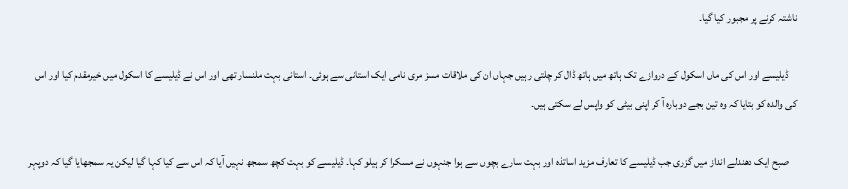ناشتہ کرنے پر مجبور کیا گیا۔

    ڈیلیسے اور اس کی ماں اسکول کے دروازے تک ہاتھ میں ہاتھ ڈال کر چلتی رہیں جہاں ان کی ملاقات مسز مری نامی ایک استانی سے ہوئی۔ استانی بہت ملنسار تھی اور اس نے ڈیلیسے کا اسکول میں خیرمقدم کیا اور اس کی والدہ کو بتایا کہ وہ تین بجے دوبارہ آ کر اپنی بیٹی کو واپس لے سکتی ہیں۔

    صبح ایک دھندلے انداز میں گزری جب ڈیلیسے کا تعارف مزید اساتذہ اور بہت سارے بچوں سے ہوا جنہوں نے مسکرا کر ہیلو کہا۔ ڈیلیسے کو بہت کچھ سمجھ نہیں آیا کہ اس سے کیا کہا گیا لیکن یہ سمجھایا گیا کہ دوپہر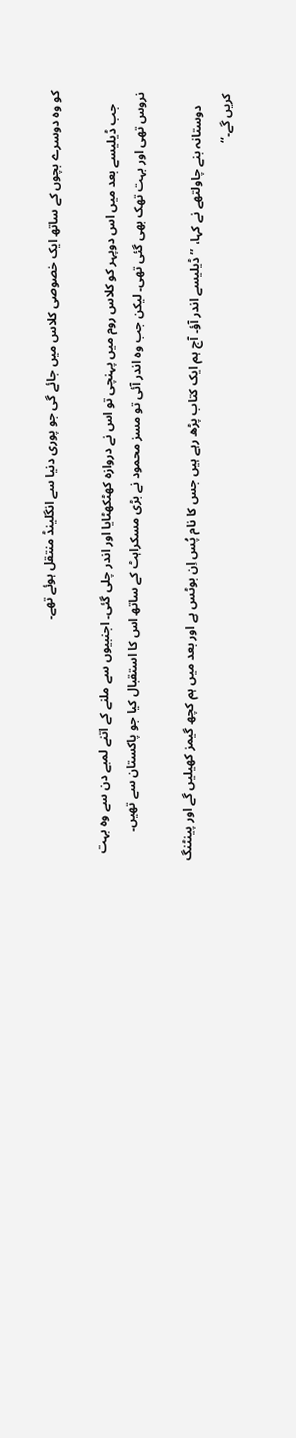کو وہ دوسرے بچوں کے ساتھ ایک خصوصی کلاس میں جائے گی جو پوری دنیا سے انگلینڈ منتقل ہوئے تھے۔

    جب ڈیلیسے بعد میں اس دوپہر کو کلاس روم میں پہنچی تو اس نے دروازہ کھٹکھٹایا اور اندر چلی گئی۔ اجنبیوں سے ملنے کے اتنے لمبے دن سے وہ بہت نروس تھی اور بہت تھک بھی گئی تھی۔ لیکن جب وہ اندر آئی تو مسز محمود نے بڑی مسکراہٹ کے ساتھ اس کا استقبال کیا جو پاکستان سے تھیں۔

    دوستانہ بنے چاولتھے نے کہا، ’’ڈیلیسے اندر آؤ۔ آج ہم ایک کتاب پڑھ رہے ہیں جس کا نام پُس اِن بوٹس ہے اور بعد میں ہم کچھ گیمز کھیلیں گے اور پینٹنگ کریں گے۔‘‘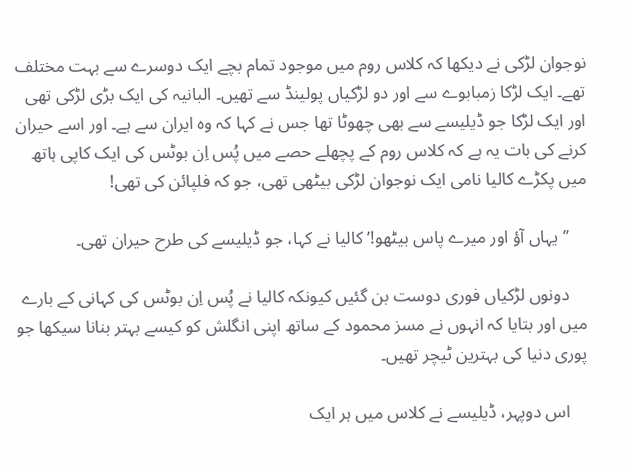نوجوان لڑکی نے دیکھا کہ کلاس روم میں موجود تمام بچے ایک دوسرے سے بہت مختلف تھے۔ ایک لڑکا زمبابوے سے اور دو لڑکیاں پولینڈ سے تھیں۔ البانیہ کی ایک بڑی لڑکی تھی اور ایک لڑکا جو ڈیلیسے سے بھی چھوٹا تھا جس نے کہا کہ وہ ایران سے ہے۔ اور اسے حیران کرنے کی بات یہ ہے کہ کلاس روم کے پچھلے حصے میں پُس اِن بوٹس کی ایک کاپی ہاتھ میں پکڑے کالیا نامی ایک نوجوان لڑکی بیٹھی تھی، جو کہ فلپائن کی تھی!

    ’’یہاں آؤ اور میرے پاس بیٹھو!’ کالیا نے کہا، جو ڈیلیسے کی طرح حیران تھی۔

    دونوں لڑکیاں فوری دوست بن گئیں کیونکہ کالیا نے پُس اِن بوٹس کی کہانی کے بارے میں اور بتایا کہ انہوں نے مسز محمود کے ساتھ اپنی انگلش کو کیسے بہتر بنانا سیکھا جو پوری دنیا کی بہترین ٹیچر تھیں۔

    اس دوپہر، ڈیلیسے نے کلاس میں ہر ایک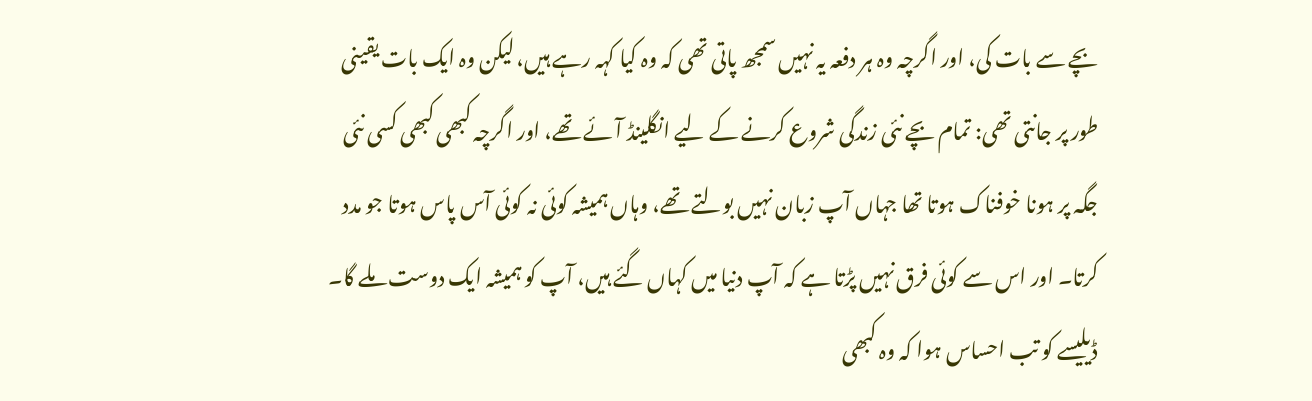بچے سے بات کی، اور اگرچہ وہ ہر دفعہ یہ نہیں سمجھ پاتی تھی کہ وہ کیا کہہ رہے ہیں، لیکن وہ ایک بات یقینی طور پر جانتی تھی: تمام بچے نئی زندگی شروع کرنے کے لیے انگلینڈ آئے تھے، اور اگرچہ کبھی کبھی کسی نئی جگہ پر ہونا خوفناک ہوتا تھا جہاں آپ زبان نہیں بولتے تھے، وہاں ہمیشہ کوئی نہ کوئی آس پاس ہوتا جو مدد کرتا۔ اور اس سے کوئی فرق نہیں پڑتا ہے کہ آپ دنیا میں کہاں گئے ہیں، آپ کو ہمیشہ ایک دوست ملے گا۔ ڈیلیسے کو تب احساس ہوا کہ وہ کبھی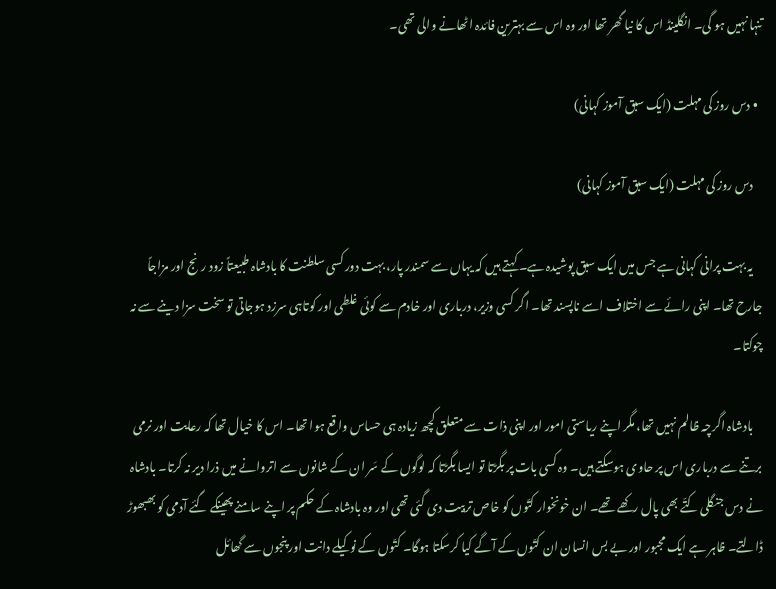تنہا نہیں ہو گی۔ انگلینڈ اس کا نیا گھر تھا اور وہ اس سے بہترین فائدہ اٹھانے والی تھی۔

  • دس روز کی مہلت (ایک سبق آموز کہانی)

    دس روز کی مہلت (ایک سبق آموز کہانی)

    یہ بہت پرانی کہانی ہے جس میں‌ ایک سبق پوشیدہ ہے۔ کہتے ہیں کہ یہاں سے سمندر پار، بہت دور کسی سلطنت کا بادشاہ طبیعتاً زود رنج اور مزاجاً جارح تھا۔ اپنی رائے سے اختلاف اسے ناپسند تھا۔ اگر کسی وزیر، درباری اور خادم سے کوئی غلطی اور کوتاہی سرزد ہوجاتی تو سخت سزا دینے سے نہ چوکتا۔

    بادشاہ اگرچہ ظالم نہیں تھا، مگر اپنے ریاستی امور اور اپنی ذات سے متعلق کچھ زیادہ ہی حساس واقع ہوا تھا۔ اس کا خیال تھا کہ رعایت اور نرمی برتنے سے درباری اس پر حاوی ہوسکتے ہیں۔ وہ کسی بات پر بگڑتا تو ایسا بگڑتا کہ لوگوں کے سَر ان کے شانوں سے اتروانے میں‌ ذرا دیر نہ کرتا۔ بادشاہ نے دس جنگلی کتّے بھی پال رکھے تھے۔ ان خونخوار کتّوں کو خاص تربیت دی گئی تھی اور وہ بادشاہ کے حکم پر اپنے سامنے پھینکے گئے آدمی کو بھبھوڑ ڈالتے۔ ظاہر ہے ایک مجبور اور بے بس انسان ان کتّوں کے آگے کیا کرسکتا ہوگا۔ کتّوں کے نوکیلے دانت اور پنجوں سے گھائل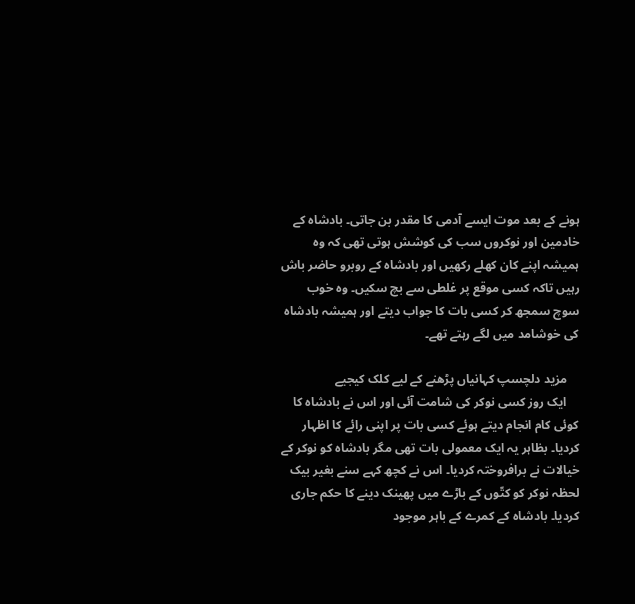ہونے کے بعد موت ایسے آدمی کا مقدر بن جاتی۔ بادشاہ کے خادمین اور نوکروں سب کی کوشش ہوتی تھی کہ وہ ہمیشہ اپنے کان کھلے رکھیں اور بادشاہ کے روبرو حاضر باش رہیں تاکہ کسی موقع پر غلطی سے بچ سکیں۔ وہ خوب سوچ سمجھ کر کسی بات کا جواب دیتے اور ہمیشہ بادشاہ کی خوشامد میں لگے رہتے تھے۔

    مزید دلچسپ کہانیاں پڑھنے کے لیے کلک کیجیے
    ایک روز کسی نوکر کی شامت آئی اور اس نے بادشاہ کا کوئی کام انجام دیتے ہوئے کسی بات پر اپنی رائے کا اظہار کردیا۔ بظاہر یہ ایک معمولی بات تھی مگر بادشاہ کو نوکر کے خیالات نے برافروختہ کردیا۔ اس نے کچھ کہے سنے بغیر بیک لحظہ نوکر کو کتّوں کے باڑے میں پھینک دینے کا حکم جاری کردیا۔ بادشاہ کے کمرے کے باہر موجود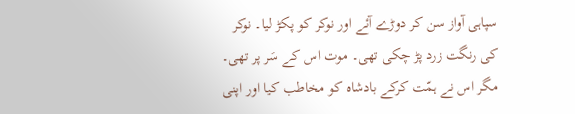سپاہی آواز سن کر دوڑے آئے اور نوکر کو پکڑ لیا۔ نوکر کی رنگت زرد پڑ چکی تھی۔ موت اس کے سَر پر تھی۔ مگر اس نے ہمّت کرکے بادشاہ کو مخاطب کیا اور اپنی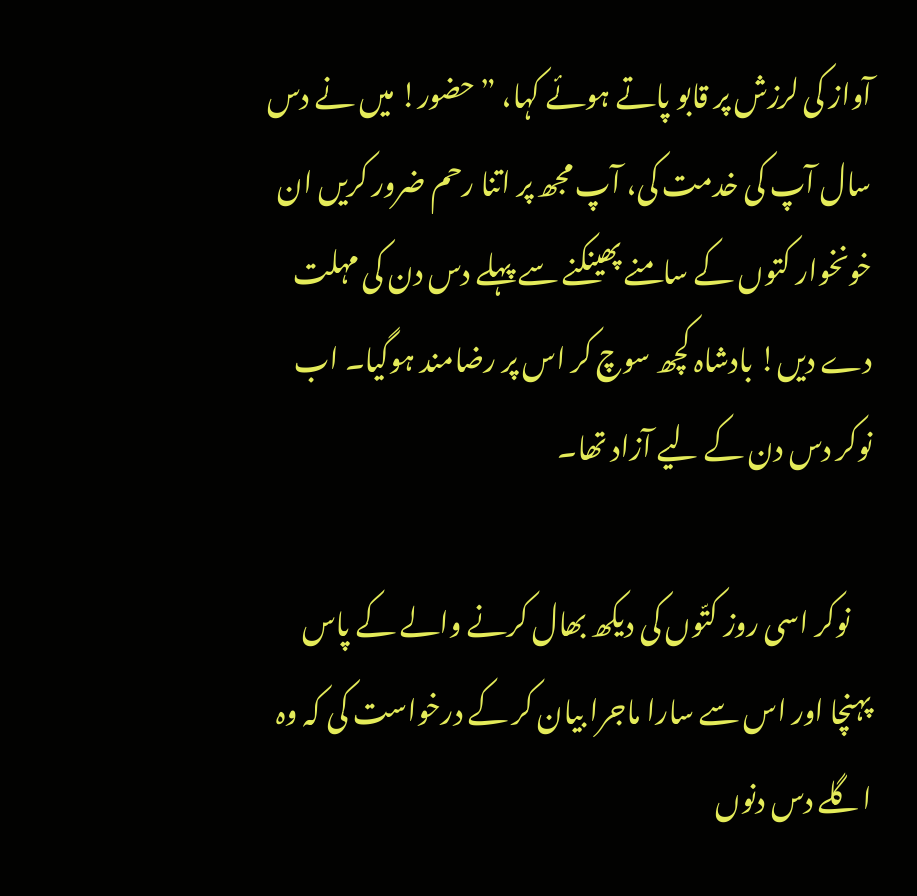آواز کی لرزش پر قابو پاتے ہوئے کہا، ”حضور! میں نے دس سال آپ کی خدمت کی، آپ مجھ پر اتنا رحم ضرور کریں ان خونخوار کتوں کے سامنے پھینکنے سے پہلے دس دن کی مہلت دے دیں! بادشاہ کچھ سوچ کر اس پر رضامند ہوگیا۔ اب نوکر دس دن کے لیے آزاد تھا۔

    نوکر اسی روز کتّوں کی دیکھ بھال کرنے والے کے پاس پہنچا اور اس سے سارا ماجرا بیان کر کے درخواست کی کہ وہ اگلے دس دنوں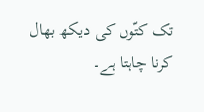تک کتّوں کی دیکھ بھال کرنا چاہتا ہے۔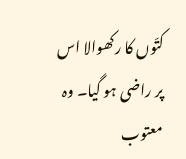کتّوں کا رکھوالا اس پر راضی ہو گیا۔ وہ معتوب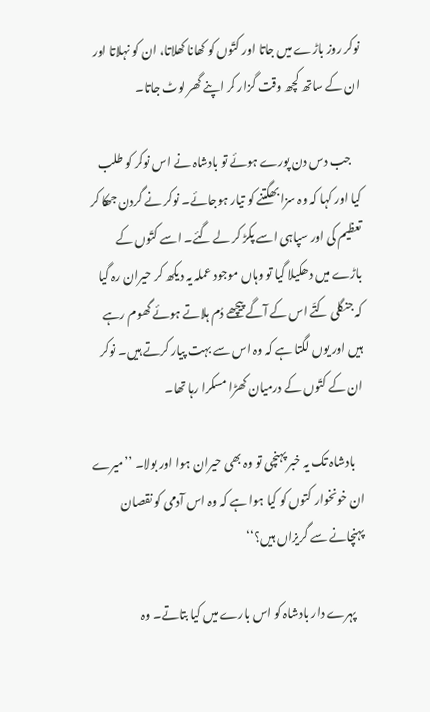نوکر روز باڑے میں جاتا اور کتّوں کو کھانا کھلاتا، ان کو نہلاتا اور ان کے ساتھ کچھ وقت گزار کر اپنے گھر لوٹ جاتا۔

    جب دس دن پورے ہوئے تو بادشاہ نے اس نوکر کو طلب کیا اور کہا کہ وہ سزا بھگتنے کو تیار ہوجائے۔ نوکر نے گردن جھکا کر تعظیم کی اور سپاہی اسے پکڑ کر لے گئے۔ اسے کتّوں کے باڑے میں دھکیلا گیا تو وہاں موجود عملہ یہ دیکھ کر حیران رہ گیا کہ جنگلی کتّے اس کے آگے پیچھے دُم ہلاتے ہوئے گھوم رہے ہیں اور یوں لگتا ہے کہ وہ اس سے بہت پیار کرتے ہیں۔ نوکر ان کے کتّوں کے درمیان کھڑا مسکرا رہا تھا۔

    بادشاہ تک یہ خبر پہنچی تو وہ بھی حیران ہوا اور بولا۔ ’’میرے ان خونخوار کتوں کو کیا ہوا ہے کہ وہ اس آدمی کو نقصان پہنچانے سے گریزاں ہیں؟‘‘

    پہرے دار بادشاہ کو اس بارے میں کیا بتاتے۔ وہ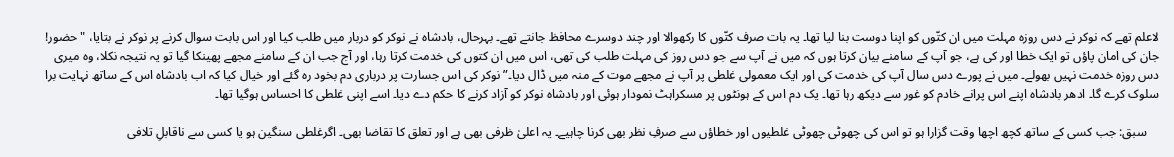لاعلم تھے کہ نوکر نے دس روزہ مہلت میں ان کتّوں کو اپنا دوست بنا لیا تھا۔ یہ بات صرف کتّوں کا رکھوالا اور چند دوسرے محافظ جانتے تھے۔ بہرحال، بادشاہ نے نوکر کو دربار میں طلب کیا اور اس بابت سوال کرنے پر نوکر نے بتایا، "حضور! جان کی امان پاؤں تو ایک خطا اور کی ہے، جو آپ کے سامنے بیان کرتا ہوں کہ میں نے آپ سے جو دس روز کی مہلت طلب کی تھی، اس میں ان کتوں کی خدمت کرتا رہا، اور آج جب ان کے سامنے مجھے پھینکا گیا تو یہ نتیجہ نکلا، وہ میری دس روزہ خدمت نہیں بھولے۔ میں نے پورے دس سال آپ کی خدمت کی اور ایک معمولی غلطی پر آپ نے مجھے موت کے منہ میں‌ ڈال دیا۔” نوکر کی اس جسارت پر درباری دم بخود رہ گئے اور خیال کیا کہ اب بادشاہ اس کے ساتھ نہایت برا سلوک کرے گا۔ ادھر بادشاہ اپنے اس پرانے خادم کو غور سے دیکھ رہا تھا۔ یک دم اس کے ہونٹوں پر مسکراہٹ نمودار ہوئی اور بادشاہ نوکر کو آزاد کرنے کا حکم دے دیا۔ اسے اپنی غلطی کا احساس ہوگیا تھا۔

    سبق: جب کسی کے ساتھ کچھ اچھا وقت گزارا ہو تو اس کی چھوٹی چھوٹی غلطیوں اور خطاؤں سے صرفِ نظر بھی کرنا چاہیے۔ یہ اعلیٰ ظرفی بھی ہے اور تعلق کا تقاضا بھی۔ اگرغلطی سنگین ہو یا کسی سے ناقابلِ تلافی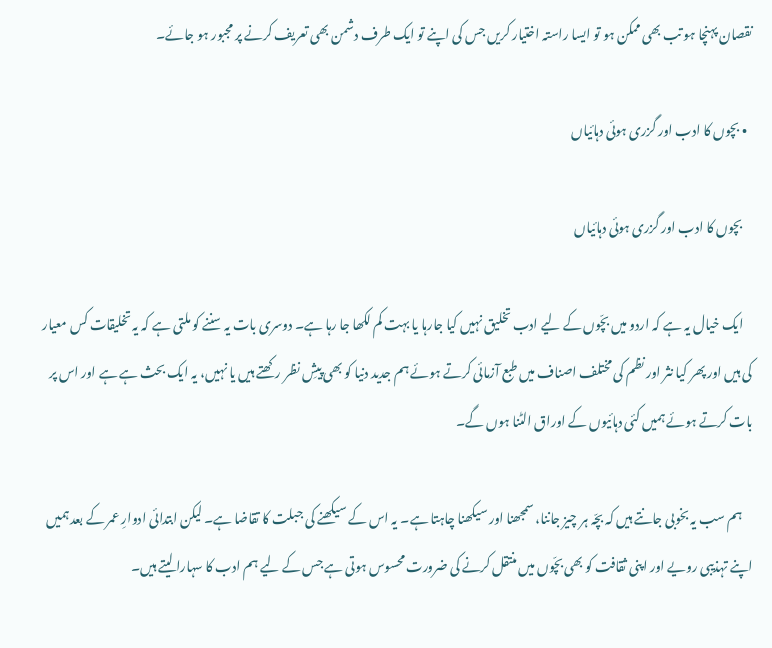نقصان پہنچا ہو تب بھی ممکن ہو تو ایسا راستہ اختیار کریں جس کی اپنے تو ایک طرف دشمن بھی تعریف کرنے پر مجبور ہو جائے۔

  • بچوں کا ادب اور گزری ہوئی دہائیاں

    بچوں کا ادب اور گزری ہوئی دہائیاں

    ایک خیال یہ ہے کہ اردو میں بچّوں کے لیے ادب تخلیق نہیں کیا جارہا یا بہت کم لکھا جا رہا ہے۔ دوسری بات یہ سننے کو ملتی ہے کہ یہ تخلیقات کس معیار کی ہیں اور پھر کیا نثر اور نظم کی مختلف اصناف میں طبع آزمائی کرتے ہوئے ہم جدید دنیا کو بھی پیشِ نظر رکھتے ہیں یا نہیں، یہ ایک بحث ہے ہے اور اس پر بات کرتے ہوئے ہمیں کئی دہائیوں کے اوراق الٹنا ہوں گے۔

    ہم سب یہ بخوبی جانتے ہیں کہ بچّہ ہر چیز جاننا، سمجھنا اور سیکھنا چاہتا ہے۔ یہ اس کے سیکھنے کی جبلت کا تقاضا ہے۔ لیکن ابتدائی ادوارِ عمر کے بعد ہمیں اپنے تہذیبی رویے اور اپنی ثقافت کو بھی بچّوں میں منتقل کرنے کی ضرورت محسوس ہوتی ہے جس کے لیے ہم ادب کا سہارا لیتے ہیں۔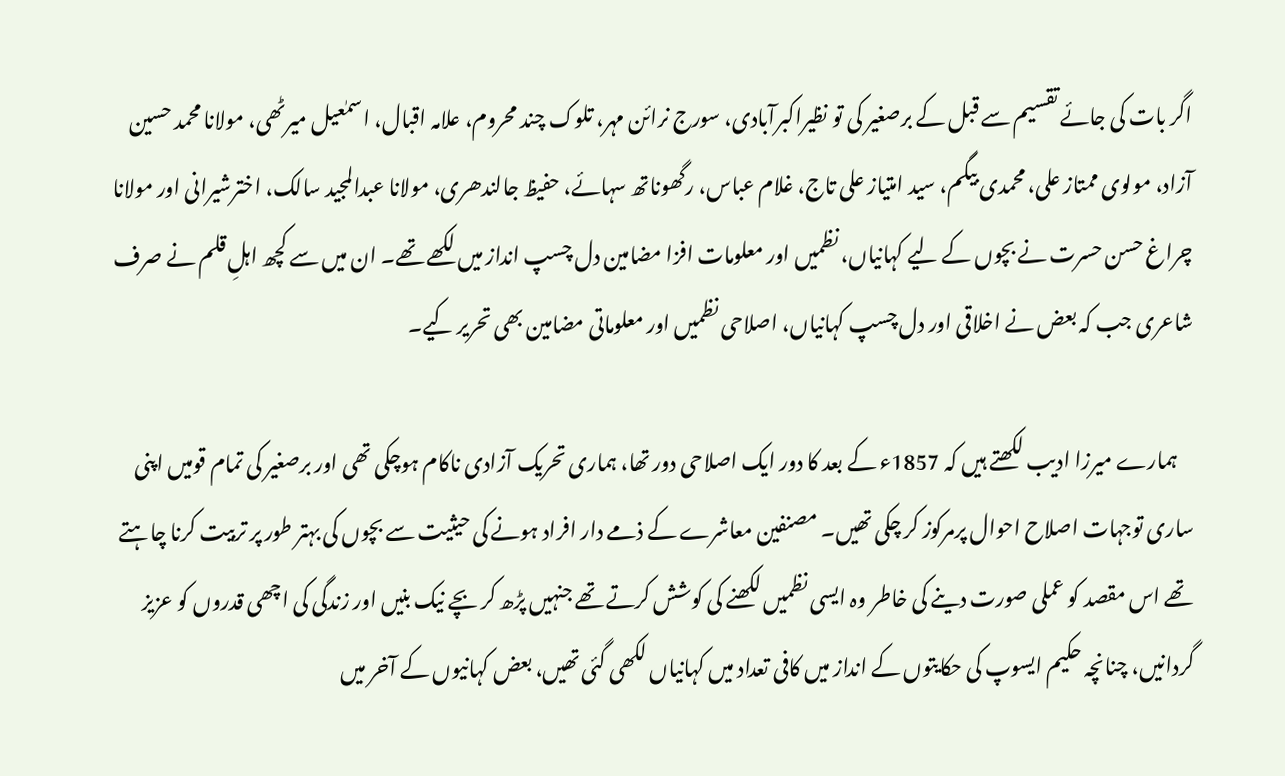اگر بات کی جائے تقسیم سے قبل کے برصغیر کی تو نظیراکبرآبادی، سورج نرائن مہر، تلوک چند محروم، علامہ اقبال، اسمٰعیل میرٹھی، مولانا محمد حسین آزاد، مولوی ممتاز علی، محمدی بیگم، سید امتیاز علی تاج، غلام عباس، رگھوناتھ سہائے، حفیظ جالندھری، مولانا عبدالمجید سالک، اخترشیرانی اور مولانا چراغ حسن حسرت نے بچوں کے لیے کہانیاں، نظمیں اور معلومات افزا مضامین دل چسپ انداز میں لکھے تھے۔ ان میں سے کچھ اہلِ‌ قلم نے صرف شاعری جب کہ بعض نے اخلاقی اور دل چسپ کہانیاں، اصلاحی نظمیں اور معلوماتی مضامین بھی تحریر کیے۔

    ہمارے میرزا ادیب لکھتے ہیں کہ 1857ء کے بعد کا دور ایک اصلاحی دور تھا، ہماری تحریک آزادی ناکام ہوچکی تھی اور برصغیر کی تمام قومیں اپنی ساری توجہات اصلاح احوال پرمرکوز کر چکی تھیں۔ مصنفین معاشرے کے ذمے دار افراد ہونے کی حیثیت سے بچوں کی بہتر طور پر تربیت کرنا چاہتے تھے اس مقصد کو عملی صورت دینے کی خاطر وہ ایسی نظمیں لکھنے کی کوشش کرتے تھے جنہیں پڑھ کر بچے نیک بنیں اور زندگی کی اچھی قدروں کو عزیز گردانیں، چنانچہ حکیم ایسوپ کی حکایتوں کے انداز میں کافی تعداد میں کہانیاں لکھی گئی تھیں، بعض کہانیوں کے آخر میں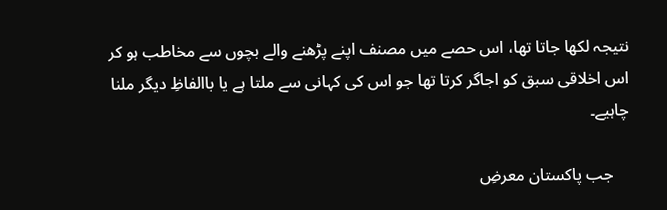نتیجہ لکھا جاتا تھا، اس حصے میں مصنف اپنے پڑھنے والے بچوں سے مخاطب ہو کر اس اخلاقی سبق کو اجاگر کرتا تھا جو اس کی کہانی سے ملتا ہے یا باالفاظِ دیگر ملنا چاہیے۔

    جب پاکستان معرضِ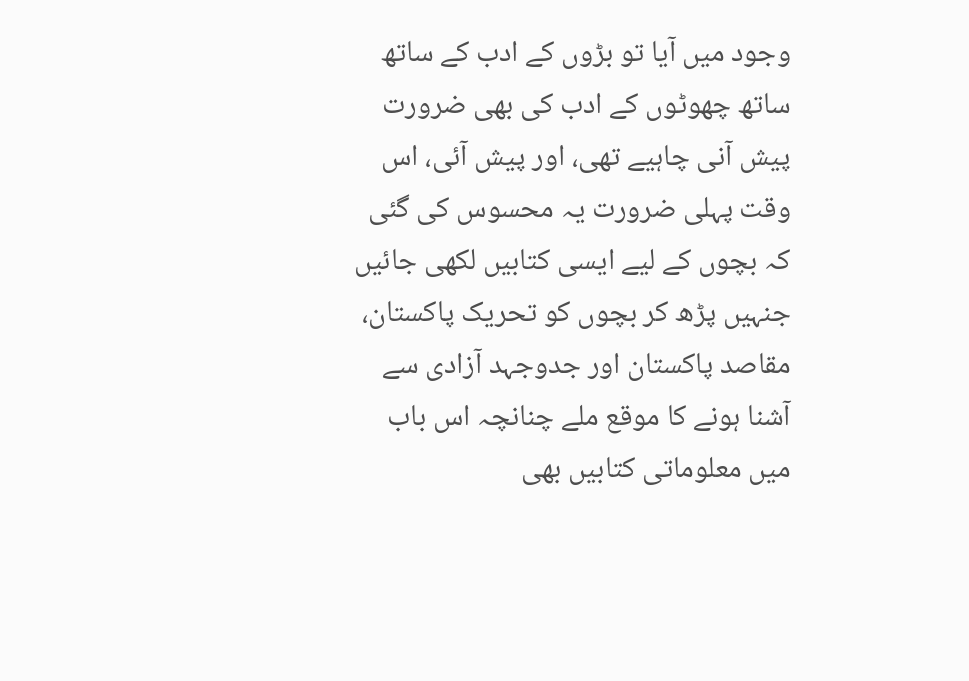وجود میں آیا تو بڑوں کے ادب کے ساتھ ساتھ چھوٹوں کے ادب کی بھی ضرورت پیش آنی چاہیے تھی، اور پیش آئی، اس وقت پہلی ضرورت یہ محسوس کی گئی کہ بچوں کے لیے ایسی کتابیں لکھی جائیں جنہیں پڑھ کر بچوں کو تحریک پاکستان، مقاصد پاکستان اور جدوجہد آزادی سے آشنا ہونے کا موقع ملے چنانچہ اس باب میں معلوماتی کتابیں بھی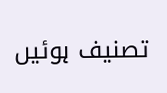تصنیف ہوئیں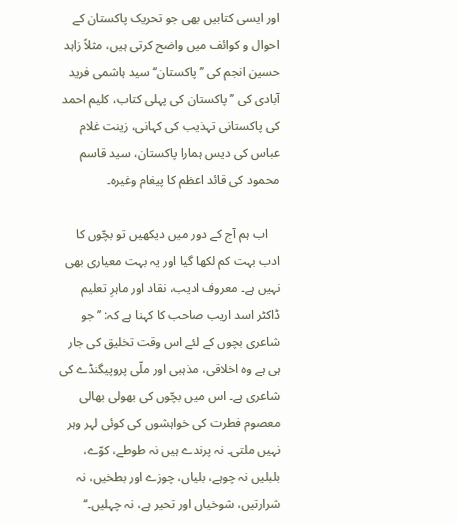اور ایسی کتابیں بھی جو تحریک پاکستان کے احوال و کوائف میں واضح کرتی ہیں، مثلاً زاہد حسین انجم کی ’’پاکستان‘‘ سید ہاشمی فرید آبادی کی ’’پاکستان کی پہلی کتاب، کلیم احمد کی پاکستانی تہذیب کی کہانی، زینت غلام عباس کی دیس ہمارا پاکستان، سید قاسم محمود کی قائد اعظم کا پیغام وغیرہ۔

    اب ہم آج کے دور میں دیکھیں تو بچّوں کا ادب بہت کم لکھا گیا اور یہ بہت معیاری بھی نہیں ہے۔ معروف ادیب، نقاد اور ماہرِ تعلیم ڈاکٹر اسد اریب صاحب کا کہنا ہے کہ: ’’جو شاعری بچوں کے لئے اس وقت تخلیق کی جار ہی ہے وہ اخلاقی، مذہبی اور ملّی پروپیگنڈے کی شاعری ہے۔ اس میں بچّوں کی بھولی بھالی معصوم فطرت کی خواہشوں کی کوئی لہر وہر نہیں ملتی۔ نہ پرندے ہیں نہ طوطے، کوّے، بلبلیں نہ چوہے، بلیاں، چوزے اور بطخیں، نہ شرارتیں، شوخیاں اور تحیر ہے، نہ چہلیں۔‘‘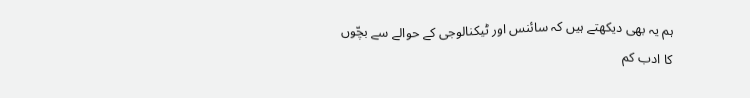ہم یہ بھی دیکھتے ہیں کہ سائنس اور ٹیکنالوجی کے حوالے سے بچّوں کا ادب کم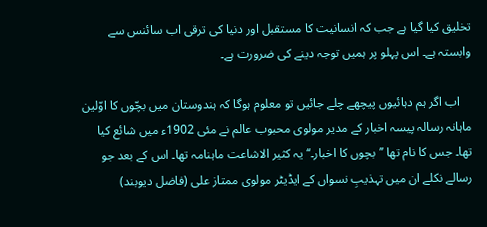تخلیق کیا گیا ہے جب کہ انسانیت کا مستقبل اور دنیا کی ترقی اب سائنس سے وابستہ ہے۔ اس پہلو پر ہمیں توجہ دینے کی ضرورت ہے۔

    اب اگر ہم دہائیوں پیچھے چلے جائیں تو معلوم ہوگا کہ ہندوستان میں بچّوں کا اوّلین ماہانہ رسالہ پیسہ اخبار کے مدیر مولوی محبوب عالم نے مئی 1902ء میں شائع کیا تھا۔ جس کا نام تھا ’’بچوں کا اخبار۔‘‘ یہ کثیر الاشاعت ماہنامہ تھا۔ اس کے بعد جو رسالے نکلے ان میں تہذیبِ نسواں کے ایڈیٹر مولوی ممتاز علی (فاضل دیوبند)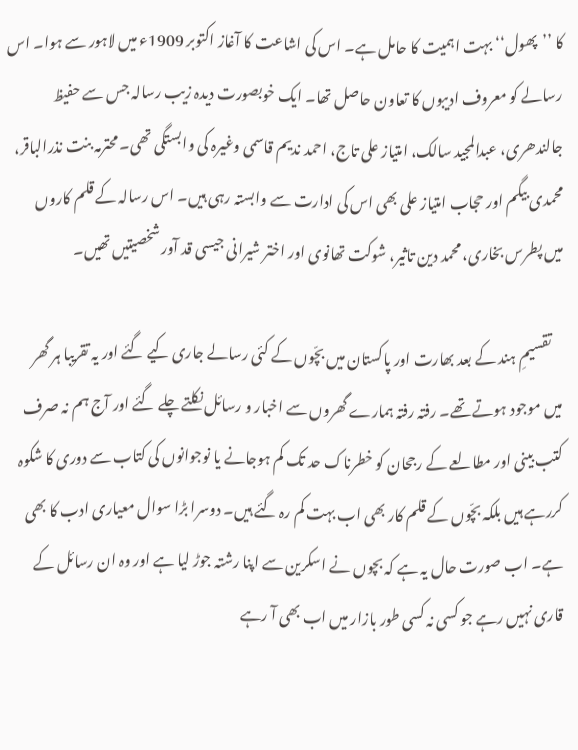کا ’’پھول‘‘ بہت اہمیت کا حامل ہے۔ اس کی اشاعت کا آغاز اکتوبر 1909ء میں لاہور سے ہوا۔ اس رسالے کو معروف ادیبوں کا تعاون حاصل تھا۔ ایک خوبصورت دیدہ زیب رسالہ جس سے حفیظ جالندھری، عبدالمجید سالک، امتیاز علی تاج، احمد ندیم قاسمی وغیرہ کی وابستگی تھی۔ محترمہ بنت نذرالباقر، محمدی بیگم اور حجاب امتیاز علی بھی اس کی ادارت سے وابستہ رہی ہیں۔ اس رسالہ کے قلم کاروں میں پطرس بخاری، محمد دین تاثیر، شوکت تھانوی اور اختر شیرانی جیسی قد آور شخصیتیں تھیں۔

    تقسیمِ ہند کے بعد بھارت اور پاکستان میں بچّوں کے کئی رسالے جاری کیے گئے اور یہ تقریبا ہر گھر میں موجود ہوتے تھے۔ رفتہ رفتہ ہمارے گھروں سے اخبار و رسائل نکلتے چلے گئے اور آج ہم نہ صرف کتب بینی اور مطالعے کے رجحان کو خطرناک حد تک کم ہوجانے یا نوجوانوں کی کتاب سے دوری کا شکوہ کررہے ہیں بلکہ بچّوں کے قلم کار بھی اب بہت کم رہ گئے ہیں۔ دوسرا بڑا سوال معیاری ادب کا بھی ہے۔ اب صورت حال یہ ہے کہ بچوں نے اسکرین سے اپنا رشتہ جوڑ لیا ہے اور وہ ان رسائل کے قاری نہیں رہے جو کسی نہ کسی طور بازار میں اب بھی آ رہے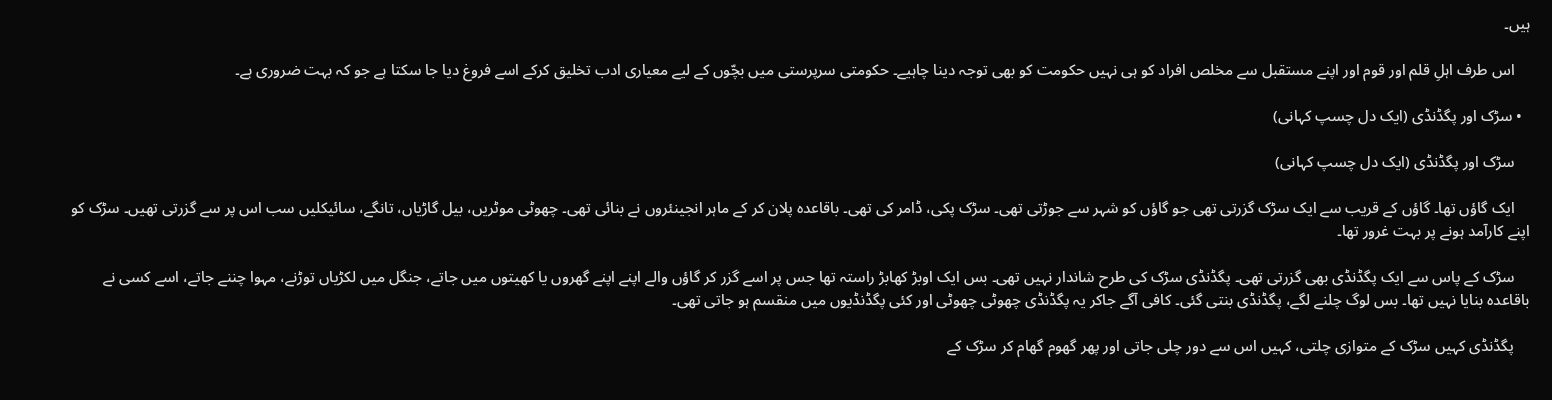ہیں۔

    اس طرف اہلِ‌ قلم اور قوم اور اپنے مستقبل سے مخلص افراد کو ہی نہیں حکومت کو بھی توجہ دینا چاہیے۔ حکومتی سرپرستی میں بچّوں کے لیے معیاری ادب تخلیق کرکے اسے فروغ دیا جا سکتا ہے جو کہ بہت ضروری ہے۔

  • سڑک اور پگڈنڈی (ایک دل چسپ کہانی)

    سڑک اور پگڈنڈی (ایک دل چسپ کہانی)

    ایک گاؤں تھا۔ گاؤں کے قریب سے ایک سڑک گزرتی تھی جو گاؤں کو شہر سے جوڑتی تھی۔ سڑک پکی، ڈامر کی تھی۔ باقاعدہ پلان کر کے ماہر انجینئروں نے بنائی تھی۔ چھوٹی موٹریں، بیل گاڑیاں، تانگے، سائیکلیں سب اس پر سے گزرتی تھیں۔ سڑک کو اپنے کارآمد ہونے پر بہت غرور تھا۔

    سڑک کے پاس سے ایک پگڈنڈی بھی گزرتی تھی۔ پگڈنڈی سڑک کی طرح شاندار نہیں تھی۔ بس ایک اوبڑ کھابڑ راستہ تھا جس پر اسے گزر کر گاؤں والے اپنے اپنے گھروں یا کھیتوں میں جاتے، جنگل میں لکڑیاں توڑنے، مہوا چننے جاتے، اسے کسی نے باقاعدہ بنایا نہیں تھا۔ بس لوگ چلنے لگے، پگڈنڈی بنتی گئی۔ کافی آگے جاکر یہ پگڈنڈی چھوٹی چھوٹی اور کئی پگڈنڈیوں میں منقسم ہو جاتی تھی۔

    پگڈنڈی کہیں سڑک کے متوازی چلتی، کہیں اس سے دور چلی جاتی اور پھر گھوم گھام کر سڑک کے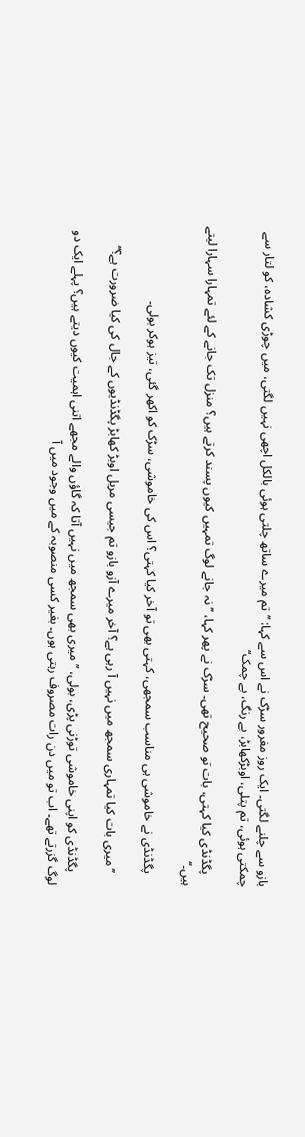بازو سے چلنے لگتی۔ ایک روز مغرور سڑک نے اس سے کہا: ’’تم میرے ساتھ چلتی ہوئی بالکل اچھی نہیں لگتی، میں چوڑی کشادہ، کو لتار سے چمکتی ہوئی، تم پتلی، اوبڑکھابڑ، بے رنگ، بے چمک‘‘

    پگڈنڈی کیا کہتی، بات تو صحیح تھی۔ سڑک نے پھر کہا، ’’نہ جانے لوگ تمہیں کیوں پسند کرتے ہیں؟ منزل تک جانے کے لئے تمہارا سہارا لیتے ہیں۔‘‘

    پگڈنڈی نے خاموشی ہی مناسب سمجھی، کہتی بھی تو آخر کیا کہتی؟ اس کی خاموشی، سڑک کو اکھر گئی، تیز ہوکر بولی۔

    ’’میری بات کیا تمہاری سمجھ میں نہیں آ رہی ہے؟ آخر میرے آزو بازو تم جیسی مریل اوبڑ کھابڑ پگڈنڈیوں کے جال کی کیا ضرورت ہے؟‘‘

    پگڈنڈی کو اپنی خاموشی توڑنی پڑی، بولی، ’’میری بھی سمجھ میں نہیں آتا کہ گاؤں والے مجھے اتنی اہمیت کیوں دیتے ہیں؟ پہلے ایک دو لوگ گزرتے تھے۔ اب تو میں دن رات مصروف رہتی ہوں۔ بغیر کسی منصوبہ کے میں وجود میں آ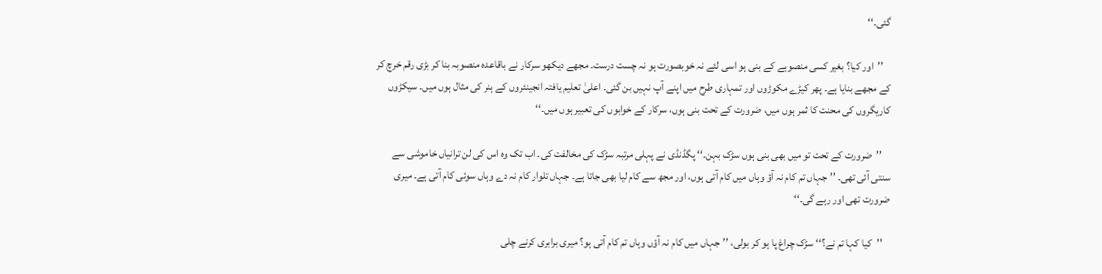گئی۔‘‘

    ’’اور کیا؟ بغیر کسی منصوبے کے بنی ہو اسی لئے نہ خوبصورت ہو نہ چست درست۔ مجھے دیکھو سرکار نے باقاعدہ منصوبہ بنا کر بڑی رقم خرچ کر کے مجھے بنایا ہے۔ پھر کیڑے مکوڑوں اور تمہاری طرح میں اپنے آپ نہیں بن گئی۔ اعلیٰ تعلیم یافتہ انجینئروں کے ہنر کی مثال ہوں میں۔ سیکڑوں کاریگروں کی محنت کا ثمر ہوں میں، ضرورت کے تحت بنی ہوں، سرکار کے خوابوں کی تعبیر ہوں میں۔‘‘

    ’’ضرورت کے تحت تو میں بھی بنی ہوں سڑک بہن۔‘‘ پگڈنڈی نے پہلی مرتبہ سڑک کی مخالفت کی۔ اب تک وہ اس کی لن ترانیاں خاموشی سے سنتی آئی تھی۔ ’’جہاں تم کام نہ آؤ وہاں میں کام آتی ہوں، اور مجھ سے کام لیا بھی جاتا ہے۔ جہاں تلوار کام نہ دے وہاں سوئی کام آتی ہے۔ میری ضرورت تھی اور رہے گی۔‘‘

    ’’کیا کہا تم نے؟‘‘ سڑک چراغ پا ہو کر بولی، ’’جہاں میں کام نہ آؤں وہاں تم کام آتی ہو؟ میری برابری کرنے چلی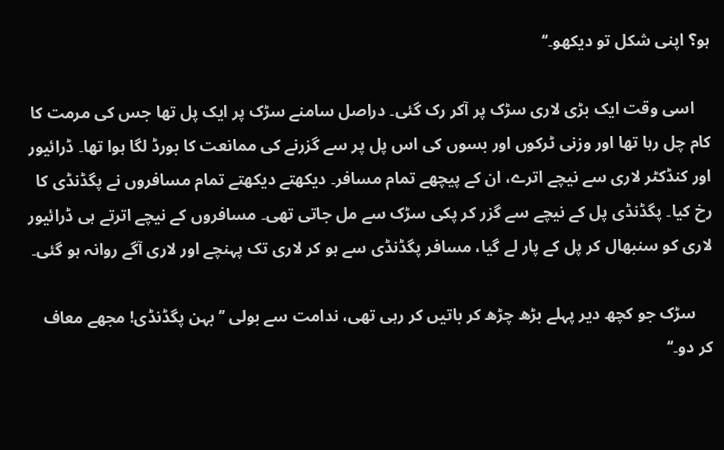ہو؟ اپنی شکل تو دیکھو۔‘‘

    اسی وقت ایک بڑی لاری سڑک پر آکر رک گئی۔ دراصل سامنے سڑک پر ایک پل تھا جس کی مرمت کا کام چل رہا تھا اور وزنی ٹرکوں اور بسوں کی اس پل پر سے گزرنے کی ممانعت کا بورڈ لگا ہوا تھا۔ ڈرائیور اور کنڈکٹر لاری سے نیچے اترے، ان کے پیچھے تمام مسافر۔ دیکھتے دیکھتے تمام مسافروں نے پگڈنڈی کا رخ کیا۔ پگڈنڈی پل کے نیچے سے گزر کر پکی سڑک سے مل جاتی تھی۔ مسافروں کے نیچے اترتے ہی ڈرائیور لاری کو سنبھال کر پل کے پار لے گیا، مسافر پگڈنڈی سے ہو کر لاری تک پہنچے اور لاری آگے روانہ ہو گئی۔

    سڑک جو کچھ دیر پہلے بڑھ چڑھ کر باتیں کر رہی تھی، ندامت سے بولی ’’بہن پگڈنڈی! مجھے معاف کر دو۔‘‘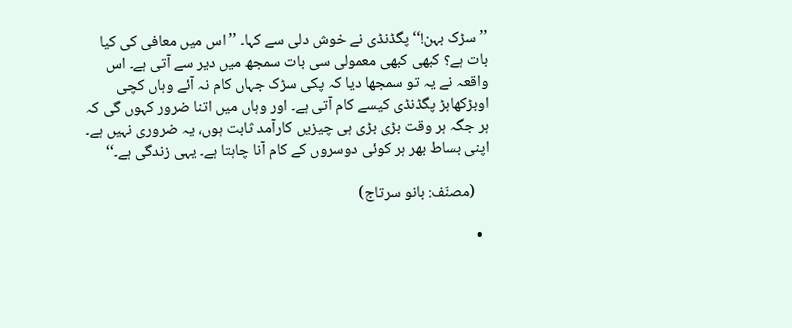’’سڑک بہن!‘‘ پگڈنڈی نے خوش دلی سے کہا۔ ’’اس میں معافی کی کیا بات ہے؟ کبھی کبھی معمولی سی بات سمجھ میں دیر سے آتی ہے۔ اس واقعہ نے یہ تو سمجھا دیا کہ پکی سڑک جہاں کام نہ آئے وہاں کچی اوبڑکھابڑ پگڈنڈی کیسے کام آتی ہے۔ اور وہاں میں اتنا ضرور کہوں گی کہ ہر جگہ ہر وقت بڑی بڑی ہی چیزیں کارآمد ثابت ہوں، یہ ضروری نہیں ہے۔ اپنی بساط بھر ہر کوئی دوسروں کے کام آنا چاہتا ہے۔ یہی زندگی ہے۔‘‘

    (مصنّف: بانو سرتاج)

  •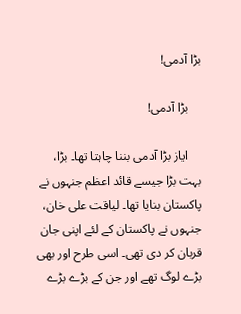بڑا آدمی!

    بڑا آدمی!

    ایاز بڑا آدمی بننا چاہتا تھا۔ بڑا، بہت بڑا جیسے قائد اعظم جنہوں نے پاکستان بنایا تھا۔ لیاقت علی خان، جنہوں نے پاکستان کے لئے اپنی جان قربان کر دی تھی۔ اسی طرح اور بھی بڑے لوگ تھے اور جن کے بڑے بڑے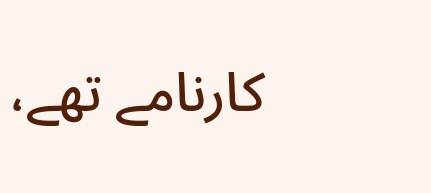کارنامے تھے،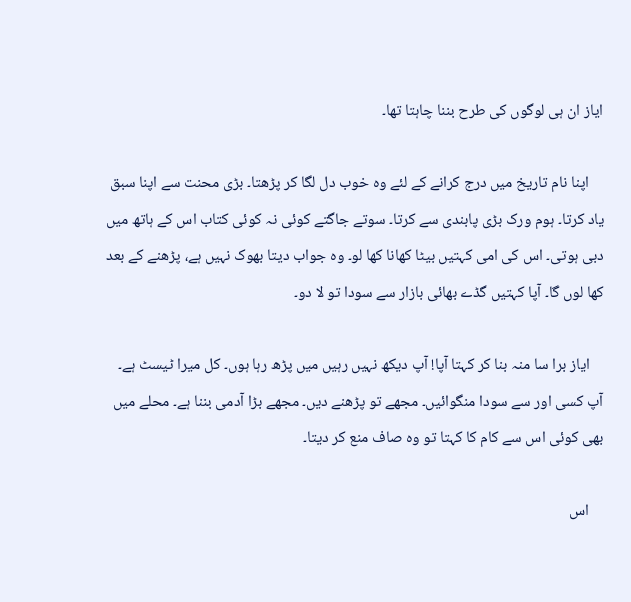ایاز ان ہی لوگوں کی طرح بننا چاہتا تھا۔

    اپنا نام تاریخ میں درج کرانے کے لئے وہ خوب دل لگا کر پڑھتا۔ بڑی محنت سے اپنا سبق یاد کرتا۔ ہوم ورک بڑی پابندی سے کرتا۔ سوتے جاگتے کوئی نہ کوئی کتاب اس کے ہاتھ میں دبی ہوتی۔ اس کی امی کہتیں بیٹا کھانا کھا لو۔ وہ جواب دیتا بھوک نہیں ہے، پڑھنے کے بعد کھا لوں گا۔ آپا کہتیں گڈے بھائی بازار سے سودا تو لا دو۔

    ایاز برا سا منہ بنا کر کہتا آپا! آپ دیکھ نہیں رہیں میں پڑھ رہا ہوں۔ کل میرا ٹیسٹ ہے۔ آپ کسی اور سے سودا منگوائیں۔ مجھے تو پڑھنے دیں۔ مجھے بڑا آدمی بننا ہے۔ محلے میں بھی کوئی اس سے کام کا کہتا تو وہ صاف منع کر دیتا۔

    اس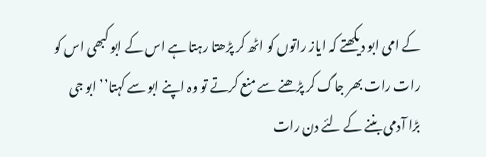کے امی ابو دیکھتے کہ ایاز راتوں کو اٹھ کر پڑھتا رہتا ہے اس کے ابو کبھی اس کو رات رات بھر جاگ کر پڑھنے سے منع کرتے تو وہ اپنے ابو سے کہتا’’ ابو جی بڑا آدمی بننے کے لئے دن رات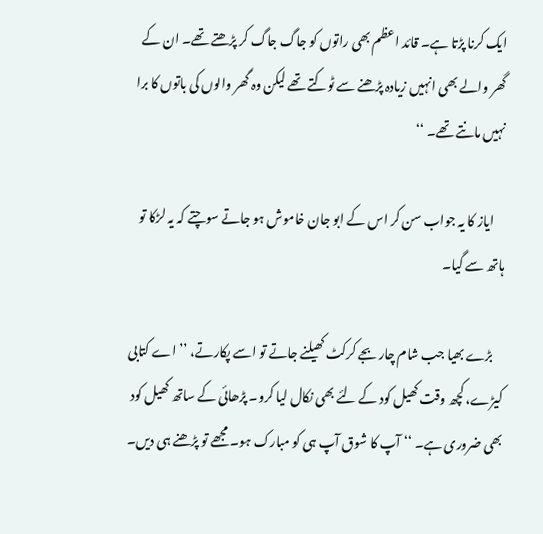ایک کرنا پڑتا ہے۔ قائد اعظم بھی راتوں کو جاگ جاگ کر پڑھتے تھے۔ ان کے گھر والے بھی انہیں زیادہ پڑھنے سے ٹوکتے تھے لیکن وہ گھر والوں کی باتوں کا برا نہیں مانتے تھے۔ ‘‘

    ایاز کا یہ جواب سن کر اس کے ابو جان خاموش ہو جاتے سوچتے کہ یہ لڑکا تو ہاتھ سے گیا۔

    بڑے بھیا جب شام چار بجے کرکٹ کھیلنے جاتے تو اسے پکارتے، ’’ اے کتابی کیڑے، کچھ وقت کھیل کود کے لئے بھی نکال لیا کرو۔ پڑھائی کے ساتھ کھیل کود بھی ضروری ہے۔ ‘‘ آپ کا شوق آپ ہی کو مبارک ہو۔ مجھے تو پڑھنے ہی دیں۔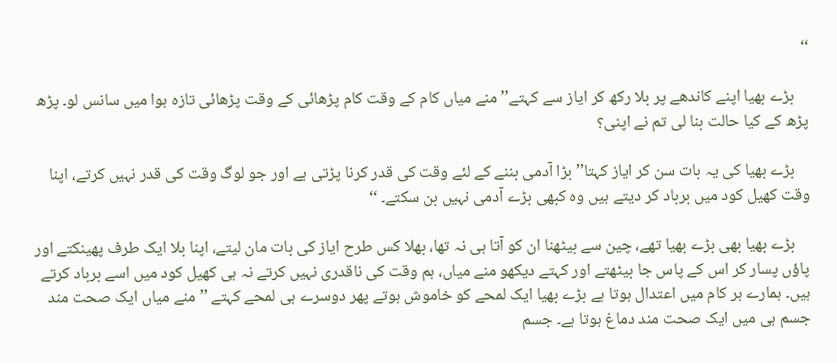‘‘

    بڑے بھیا اپنے کاندھے پر بلا رکھ کر ایاز سے کہتے’’ منے میاں کام کے وقت کام پڑھائی کے وقت پڑھائی تازہ ہوا میں سانس لو۔ پڑھ پڑھ کے کیا حالت بنا لی تم نے اپنی؟

    بڑے بھیا کی یہ بات سن کر ایاز کہتا’’ بڑا آدمی بننے کے لئے وقت کی قدر کرنا پڑتی ہے اور جو لوگ وقت کی قدر نہیں کرتے، اپنا وقت کھیل کود میں برباد کر دیتے ہیں وہ کبھی بڑے آدمی نہیں بن سکتے۔ ‘‘

    بڑے بھیا بھی بڑے بھیا تھے، چین سے بیٹھنا ان کو آتا ہی نہ تھا، بھلا کس طرح ایاز کی بات مان لیتے، اپنا بلا ایک طرف پھینکتے اور پاؤں پسار کر اس کے پاس جا بیٹھتے اور کہتے دیکھو منے میاں، ہم وقت کی ناقدری نہیں کرتے نہ ہی کھیل کود میں اسے برباد کرتے ہیں۔ ہمارے ہر کام میں اعتدال ہوتا ہے بڑے بھیا ایک لمحے کو خاموش ہوتے پھر دوسرے ہی لمحے کہتے ’’ منے میاں ایک صحت مند جسم ہی میں ایک صحت مند دماغ ہوتا ہے۔ جسم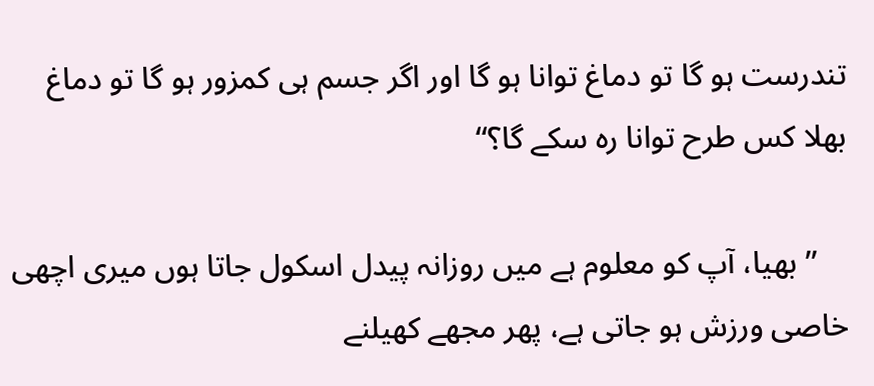تندرست ہو گا تو دماغ توانا ہو گا اور اگر جسم ہی کمزور ہو گا تو دماغ بھلا کس طرح توانا رہ سکے گا؟‘‘

    ’’ بھیا، آپ کو معلوم ہے میں روزانہ پیدل اسکول جاتا ہوں میری اچھی خاصی ورزش ہو جاتی ہے، پھر مجھے کھیلنے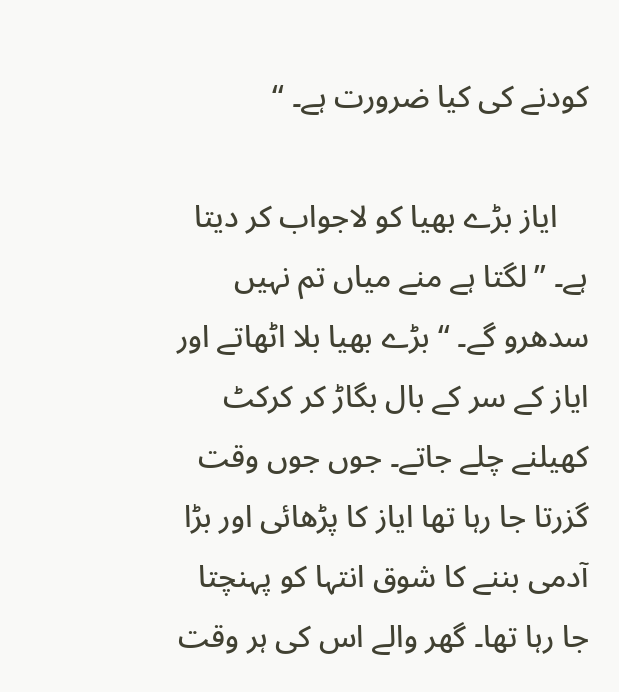کودنے کی کیا ضرورت ہے۔ ‘‘

    ایاز بڑے بھیا کو لاجواب کر دیتا ہے۔ ’’لگتا ہے منے میاں تم نہیں سدھرو گے۔ ‘‘ بڑے بھیا بلا اٹھاتے اور ایاز کے سر کے بال بگاڑ کر کرکٹ کھیلنے چلے جاتے۔ جوں جوں وقت گزرتا جا رہا تھا ایاز کا پڑھائی اور بڑا آدمی بننے کا شوق انتہا کو پہنچتا جا رہا تھا۔ گھر والے اس کی ہر وقت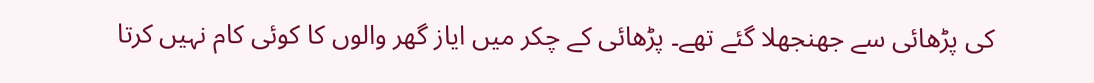کی پڑھائی سے جھنجھلا گئے تھے۔ پڑھائی کے چکر میں ایاز گھر والوں کا کوئی کام نہیں کرتا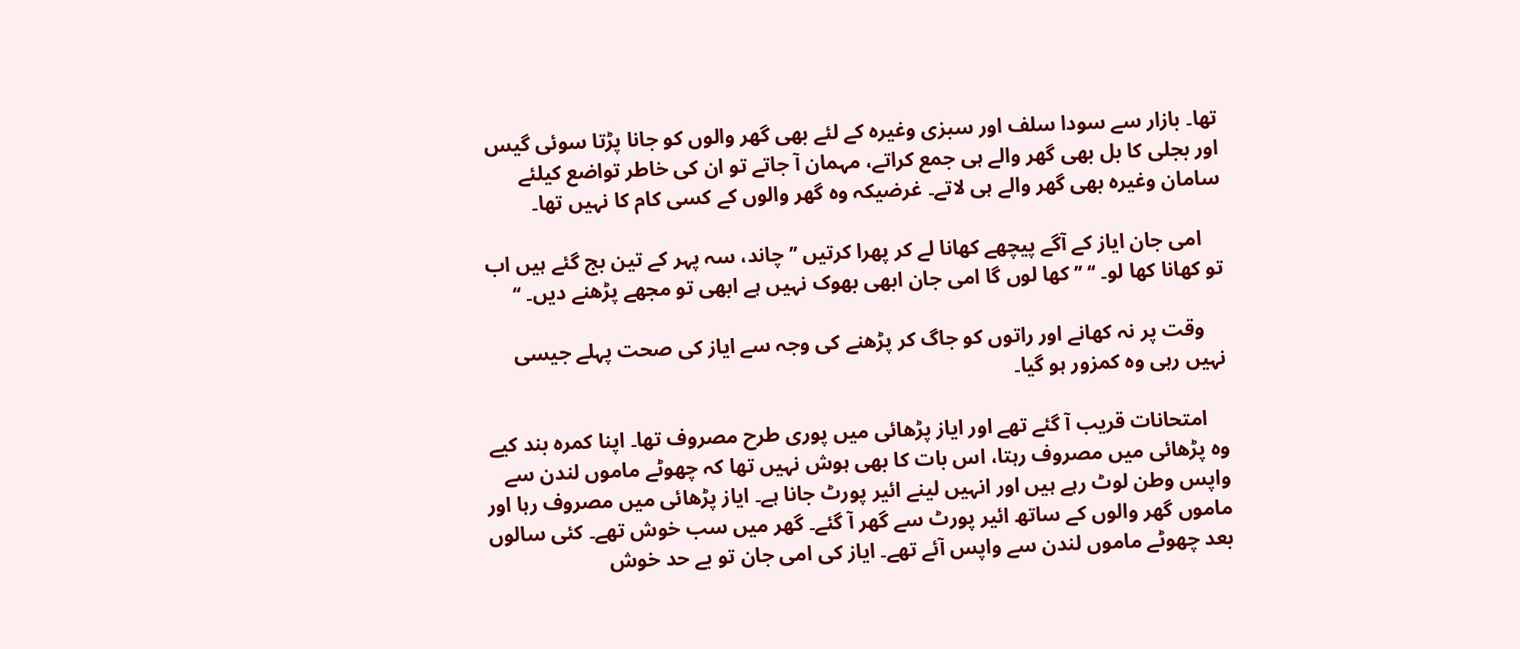تھا۔ بازار سے سودا سلف اور سبزی وغیرہ کے لئے بھی گھر والوں کو جانا پڑتا سوئی گیس اور بجلی کا بل بھی گھر والے ہی جمع کراتے، مہمان آ جاتے تو ان کی خاطر تواضع کیلئے سامان وغیرہ بھی گھر والے ہی لاتے۔ غرضیکہ وہ گھر والوں کے کسی کام کا نہیں تھا۔

    امی جان ایاز کے آگے پیچھے کھانا لے کر پھرا کرتیں ’’ چاند، سہ پہر کے تین بج گئے ہیں اب تو کھانا کھا لو۔ ‘‘ ’’ کھا لوں گا امی جان ابھی بھوک نہیں ہے ابھی تو مجھے پڑھنے دیں۔ ‘‘

    وقت پر نہ کھانے اور راتوں کو جاگ کر پڑھنے کی وجہ سے ایاز کی صحت پہلے جیسی نہیں رہی وہ کمزور ہو گیا۔

    امتحانات قریب آ گئے تھے اور ایاز پڑھائی میں پوری طرح مصروف تھا۔ اپنا کمرہ بند کیے وہ پڑھائی میں مصروف رہتا، اس بات کا بھی ہوش نہیں تھا کہ چھوٹے ماموں لندن سے واپس وطن لوٹ رہے ہیں اور انہیں لینے ائیر پورٹ جانا ہے۔ ایاز پڑھائی میں مصروف رہا اور ماموں گھر والوں کے ساتھ ائیر پورٹ سے گھر آ گئے۔ گھر میں سب خوش تھے۔ کئی سالوں بعد چھوٹے ماموں لندن سے واپس آئے تھے۔ ایاز کی امی جان تو بے حد خوش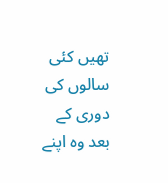تھیں کئی سالوں کی دوری کے بعد وہ اپنے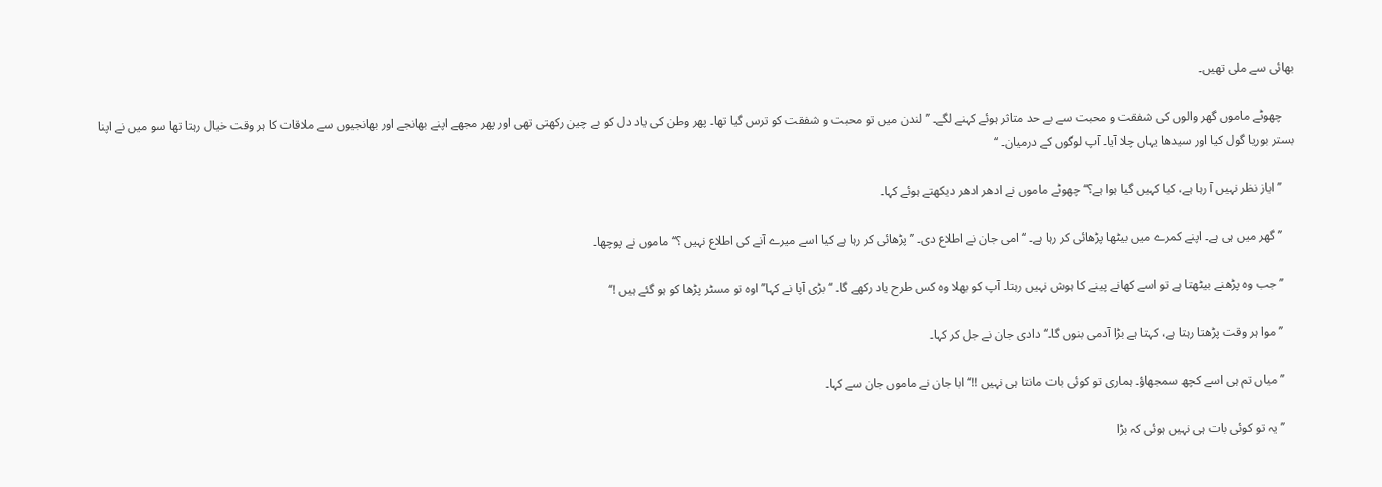بھائی سے ملی تھیں۔

    چھوٹے ماموں گھر والوں کی شفقت و محبت سے بے حد متاثر ہوئے کہنے لگے۔ ’’ لندن میں تو محبت و شفقت کو ترس گیا تھا۔ پھر وطن کی یاد دل کو بے چین رکھتی تھی اور پھر مجھے اپنے بھانجے اور بھانجیوں سے ملاقات کا ہر وقت خیال رہتا تھا سو میں نے اپنا بستر بوریا گول کیا اور سیدھا یہاں چلا آیا۔ آپ لوگوں کے درمیان۔ ‘‘

    ’’ ایاز نظر نہیں آ رہا ہے، کیا کہیں گیا ہوا ہے؟‘‘ چھوٹے ماموں نے ادھر ادھر دیکھتے ہوئے کہا۔

    ’’ گھر میں ہی ہے۔ اپنے کمرے میں بیٹھا پڑھائی کر رہا ہے۔ ‘‘ امی جان نے اطلاع دی۔ ’’پڑھائی کر رہا ہے کیا اسے میرے آنے کی اطلاع نہیں ؟‘‘ ماموں نے پوچھا۔

    ’’ جب وہ پڑھنے بیٹھتا ہے تو اسے کھانے پینے کا ہوش نہیں رہتا۔ آپ کو بھلا وہ کس طرح یاد رکھے گا۔ ‘‘ بڑی آپا نے کہا’’ اوہ تو مسٹر پڑھا کو ہو گئے ہیں !‘‘

    ’’ موا ہر وقت پڑھتا رہتا ہے، کہتا ہے بڑا آدمی بنوں گا۔‘‘ دادی جان نے جل کر کہا۔

    ’’ میاں تم ہی اسے کچھ سمجھاؤ۔ ہماری تو کوئی بات مانتا ہی نہیں !!‘‘ ابا جان نے ماموں جان سے کہا۔

    ’’ یہ تو کوئی بات ہی نہیں ہوئی کہ بڑا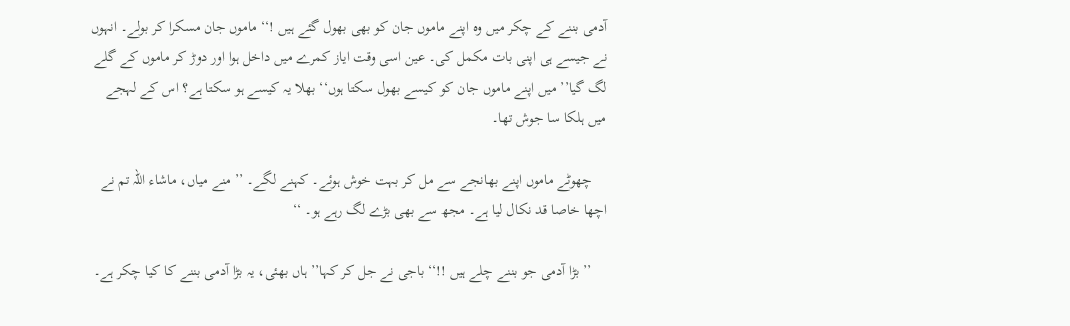آدمی بننے کے چکر میں وہ اپنے ماموں جان کو بھی بھول گئے ہیں !‘‘ ماموں جان مسکرا کر بولے۔ انہوں نے جیسے ہی اپنی بات مکمل کی۔ عین اسی وقت ایاز کمرے میں داخل ہوا اور دوڑ کر ماموں کے گلے لگ گیا’’ میں اپنے ماموں جان کو کیسے بھول سکتا ہوں‘‘ بھلا یہ کیسے ہو سکتا ہے؟ اس کے لہجے میں ہلکا سا جوش تھا۔

    چھوٹے ماموں اپنے بھانجے سے مل کر بہت خوش ہوئے۔ کہنے لگے۔ ’’ منے میاں، ماشاء اللہ تم نے اچھا خاصا قد نکال لیا ہے۔ مجھ سے بھی بڑے لگ رہے ہو۔ ‘‘

    ’’ بڑا آدمی جو بننے چلے ہیں !!‘‘ باجی نے جل کر کہا’’ ہاں بھئی، یہ بڑا آدمی بننے کا کیا چکر ہے۔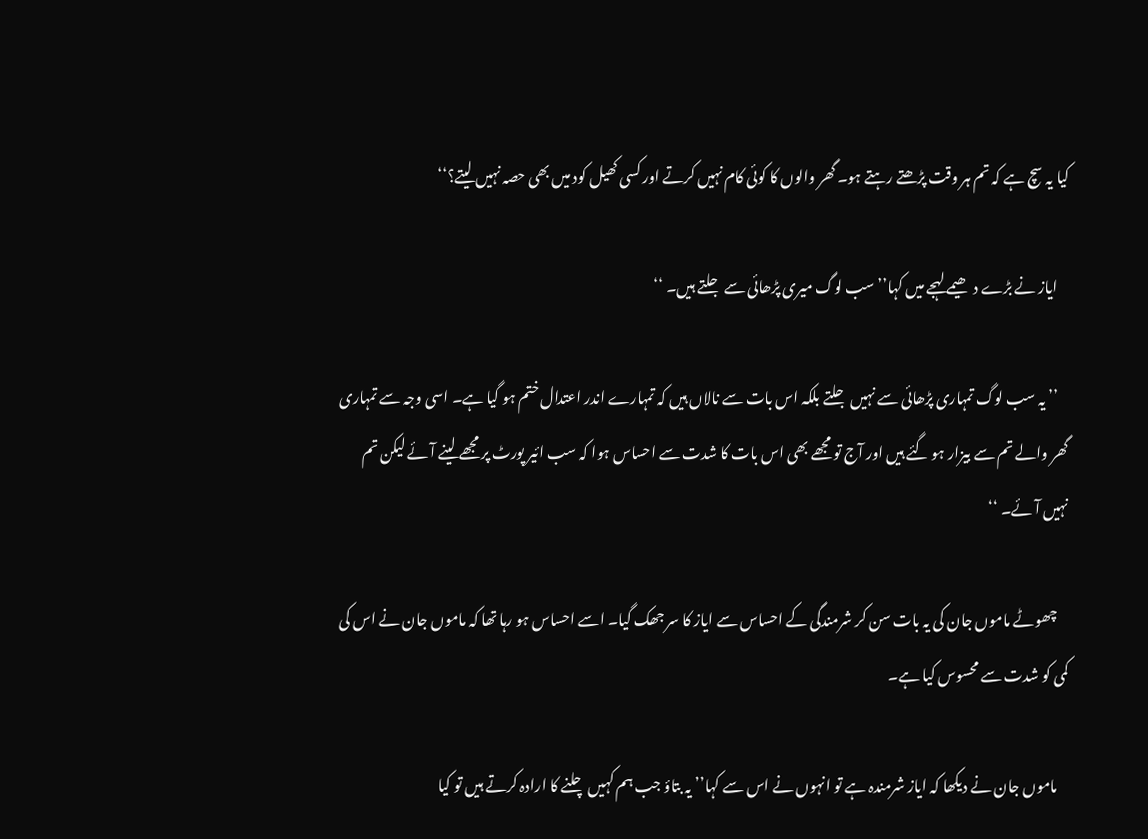کیا یہ سچ ہے کہ تم ہر وقت پڑھتے رہتے ہو۔ گھر والوں کا کوئی کام نہیں کرتے اور کسی کھیل کود میں بھی حصہ نہیں لیتے؟‘‘

    ایاز نے بڑے دھیمے لہجے میں کہا’’ سب لوگ میری پڑھائی سے جلتے ہیں۔ ‘‘

    ’’ یہ سب لوگ تمہاری پڑھائی سے نہیں جلتے بلکہ اس بات سے نالاں ہیں کہ تمہارے اندر اعتدال ختم ہو گیا ہے۔ اسی وجہ سے تمہاری گھر والے تم سے بیزار ہو گئے ہیں اور آج تو مجھے بھی اس بات کا شدت سے احساس ہوا کہ سب ائیر پورٹ پر مجھے لینے آئے لیکن تم نہیں آئے۔ ‘‘

    چھوٹے ماموں جان کی یہ بات سن کر شرمندگی کے احساس سے ایاز کا سر جھک گیا۔ اسے احساس ہو رہا تھا کہ ماموں جان نے اس کی کمی کو شدت سے محسوس کیا ہے۔

    ماموں جان نے دیکھا کہ ایاز شرمندہ ہے تو انہوں نے اس سے کہا’’ یہ بتاؤ جب ہم کہیں چلنے کا ارادہ کرتے ہیں تو کیا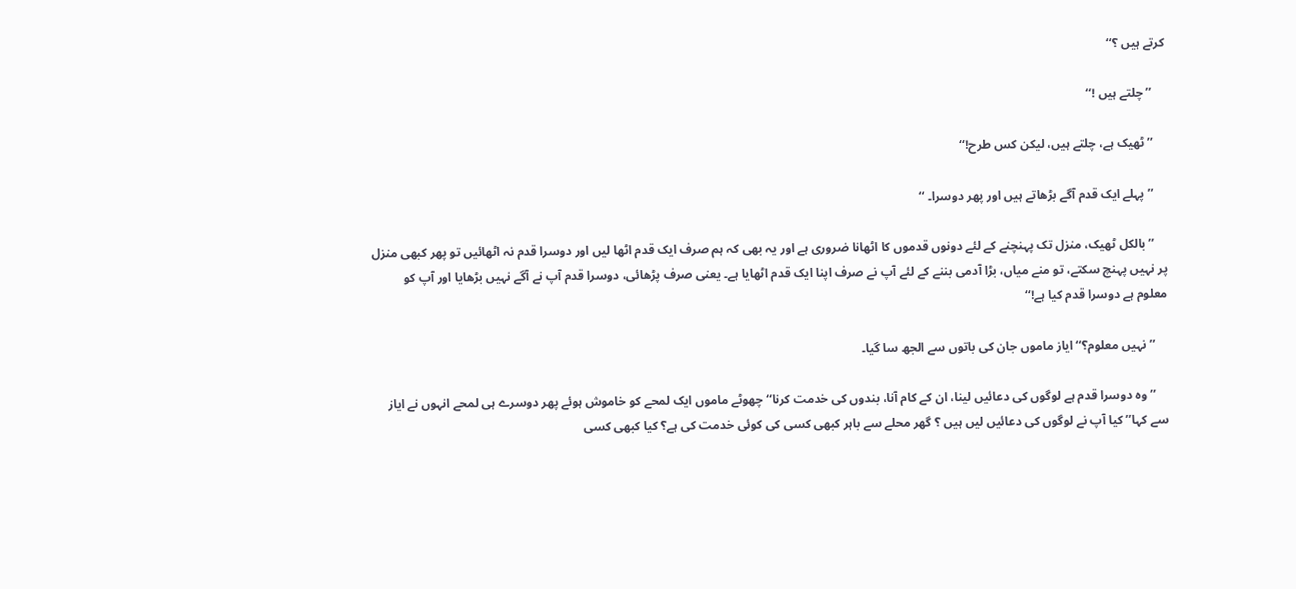کرتے ہیں ؟‘‘

    ’’ چلتے ہیں !‘‘

    ’’ ٹھیک ہے، چلتے ہیں، لیکن کس طرح!‘‘

    ’’ پہلے ایک قدم آگے بڑھاتے ہیں اور پھر دوسرا۔ ‘‘

    ’’ بالکل ٹھیک، منزل تک پہنچنے کے لئے دونوں قدموں کا اٹھانا ضروری ہے اور یہ بھی کہ ہم صرف ایک قدم اٹھا لیں اور دوسرا قدم نہ اٹھائیں تو پھر کبھی منزل پر نہیں پہنچ سکتے، تو منے میاں، بڑا آدمی بننے کے لئے آپ نے صرف اپنا ایک قدم اٹھایا ہے۔ یعنی صرف پڑھائی، دوسرا قدم آپ نے آگے نہیں بڑھایا اور آپ کو معلوم ہے دوسرا قدم کیا ہے!‘‘

    ’’ نہیں معلوم؟‘‘ ایاز ماموں جان کی باتوں سے الجھ سا گیا۔

    ’’ وہ دوسرا قدم ہے لوگوں کی دعائیں لینا، ان کے کام آنا، بندوں کی خدمت کرنا‘‘ چھوٹے ماموں ایک لمحے کو خاموش ہوئے پھر دوسرے ہی لمحے انہوں نے ایاز سے کہا’’ کیا آپ نے لوگوں کی دعائیں لیں ہیں ؟ گھر محلے سے باہر کبھی کسی کی کوئی خدمت کی ہے؟ کیا کبھی کسی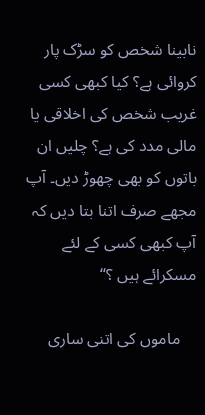نابینا شخص کو سڑک پار کروائی ہے؟ کیا کبھی کسی غریب شخص کی اخلاقی یا مالی مدد کی ہے؟ چلیں ان باتوں کو بھی چھوڑ دیں۔ آپ مجھے صرف اتنا بتا دیں کہ آپ کبھی کسی کے لئے مسکرائے ہیں ؟‘‘

    ماموں کی اتنی ساری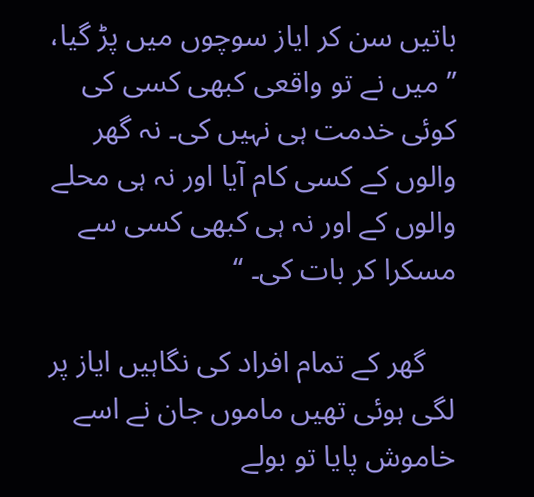باتیں سن کر ایاز سوچوں میں پڑ گیا، ’’ میں نے تو واقعی کبھی کسی کی کوئی خدمت ہی نہیں کی۔ نہ گھر والوں کے کسی کام آیا اور نہ ہی محلے والوں کے اور نہ ہی کبھی کسی سے مسکرا کر بات کی۔ ‘‘

    گھر کے تمام افراد کی نگاہیں ایاز پر لگی ہوئی تھیں ماموں جان نے اسے خاموش پایا تو بولے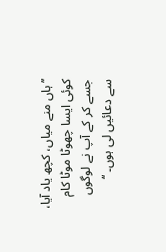’’ہاں منے میاں، کچھ یاد آیا، کوئی ایسا چھوٹا موٹا کام جسے کر کے آپ نے لوگوں سے دعائیں لی ہوں۔ ‘‘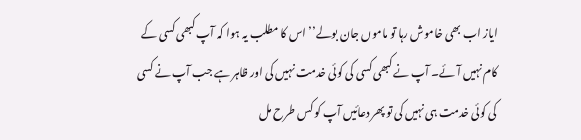ایاز اب بھی خاموش رہا تو ماموں جان بولے’’ اس کا مطلب یہ ہوا کہ آپ کبھی کسی کے کام نہیں آئے۔ آپ نے کبھی کسی کی کوئی خدمت نہیں کی اور ظاہر ہے جب آپ نے کسی کی کوئی خدمت ہی نہیں کی تو پھر دعائیں آپ کو کس طرح مل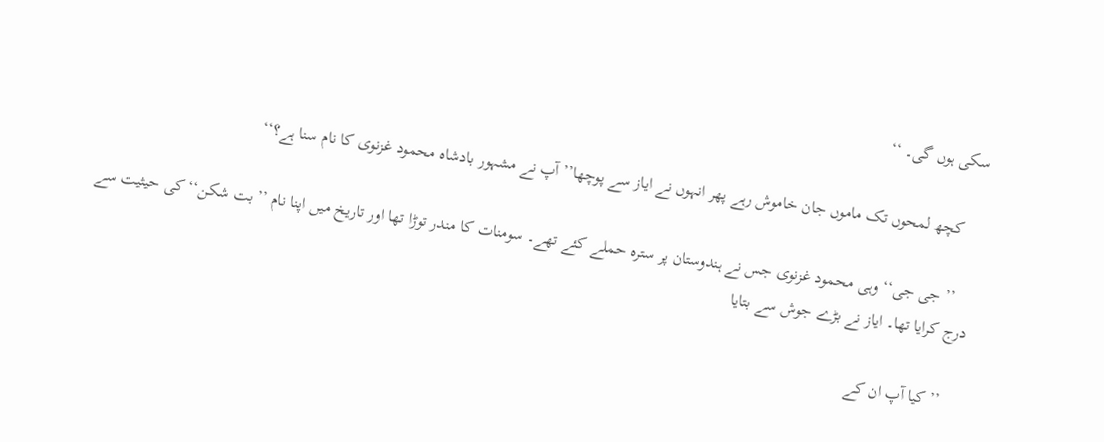سکی ہوں گی۔ ‘‘

    کچھ لمحوں تک ماموں جان خاموش رہے پھر انہوں نے ایاز سے پوچھا’’ آپ نے مشہور بادشاہ محمود غزنوی کا نام سنا ہے؟‘‘

    ’’ جی جی‘‘ وہی محمود غزنوی جس نے ہندوستان پر سترہ حملے کئے تھے۔ سومنات کا مندر توڑا تھا اور تاریخ میں اپنا نام ’’ بت شکن‘‘ کی حیثیت سے درج کرایا تھا۔ ایاز نے بڑے جوش سے بتایا

    ’’ کیا آپ ان کے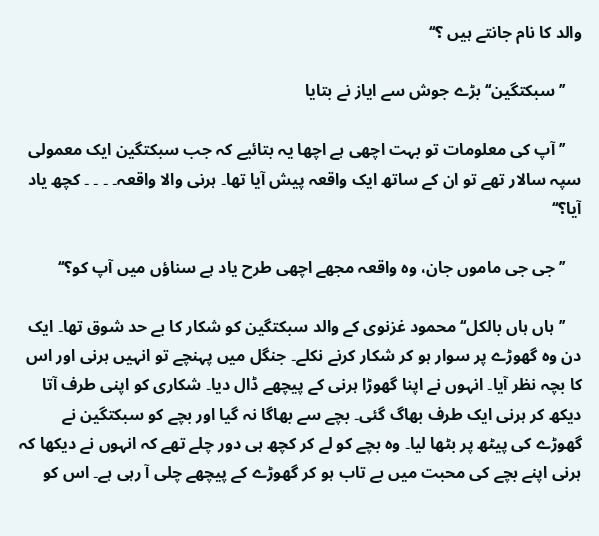والد کا نام جانتے ہیں ؟‘‘

    ’’ سبکتگین‘‘ بڑے جوش سے ایاز نے بتایا

    ’’ آپ کی معلومات تو بہت اچھی ہے اچھا یہ بتائیے کہ جب سبکتگین ایک معمولی سپہ سالار تھے تو ان کے ساتھ ایک واقعہ پیش آیا تھا۔ ہرنی والا واقعہ۔ ۔ ۔ ۔ کچھ یاد آیا؟‘‘

    ’’ جی جی ماموں جان، وہ واقعہ مجھے اچھی طرح یاد ہے سناؤں میں آپ کو؟‘‘

    ’’ ہاں ہاں بالکل‘‘ محمود غزنوی کے والد سبکتگین کو شکار کا بے حد شوق تھا۔ ایک دن وہ گھوڑے پر سوار ہو کر شکار کرنے نکلے۔ جنگل میں پہنچے تو انہیں ہرنی اور اس کا بچہ نظر آیا۔ انہوں نے اپنا گھوڑا ہرنی کے پیچھے ڈال دیا۔ شکاری کو اپنی طرف آتا دیکھ کر ہرنی ایک طرف بھاگ گئی۔ بچے سے بھاگا نہ گیا اور بچے کو سبکتگین نے گھوڑے کی پیٹھ پر بٹھا لیا۔ وہ بچے کو لے کر کچھ ہی دور چلے تھے کہ انہوں نے دیکھا کہ ہرنی اپنے بچے کی محبت میں بے تاب ہو کر گھوڑے کے پیچھے چلی آ رہی ہے۔ اس کو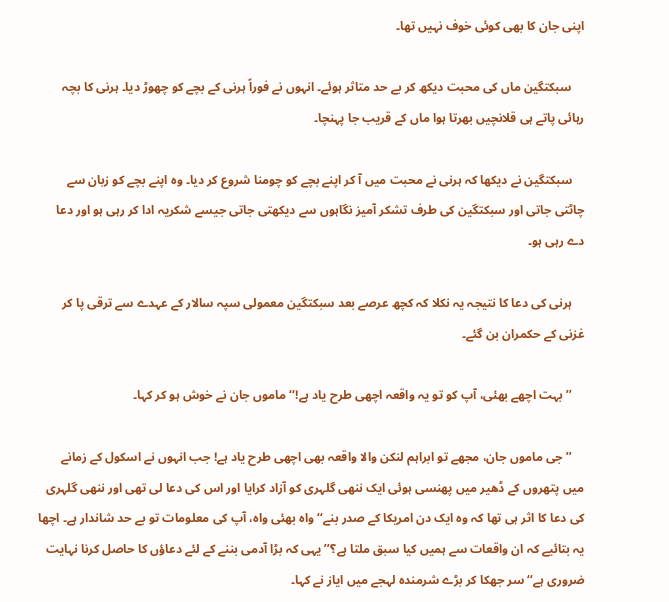اپنی جان کا بھی کوئی خوف نہیں تھا۔

    سبکتگین ماں کی محبت دیکھ کر بے حد متاثر ہوئے۔ انہوں نے فوراً ہرنی کے بچے کو چھوڑ دیا۔ ہرنی کا بچہ رہائی پاتے ہی قلانچیں بھرتا ہوا ماں کے قریب جا پہنچا۔

    سبکتگین نے دیکھا کہ ہرنی نے محبت میں آ کر اپنے بچے کو چومنا شروع کر دیا۔ وہ اپنے بچے کو زبان سے چاٹتی جاتی اور سبکتگین کی طرف تشکر آمیز نگاہوں سے دیکھتی جاتی جیسے شکریہ ادا کر رہی ہو اور دعا دے رہی ہو۔

    ہرنی کی دعا کا نتیجہ یہ نکلا کہ کچھ عرصے بعد سبکتگین معمولی سپہ سالار کے عہدے سے ترقی پا کر غزنی کے حکمران بن گئے۔

    ’’ بہت اچھے بھئی، آپ کو تو یہ واقعہ اچھی طرح یاد ہے!‘‘ ماموں جان نے خوش ہو کر کہا۔

    ’’ جی ماموں جان، مجھے تو ابراہم لنکن والا واقعہ بھی اچھی طرح یاد ہے! جب انہوں نے اسکول کے زمانے میں پتھروں کے ڈھیر میں پھنسی ہوئی ایک ننھی گلہری کو آزاد کرایا اور اس کی دعا لی تھی اور ننھی گلہری کی دعا کا اثر ہی تھا کہ وہ ایک دن امریکا کے صدر بنے‘‘ واہ بھئی واہ، آپ کی معلومات تو بے حد شاندار ہے۔ اچھا یہ بتائیے کہ ان واقعات سے ہمیں کیا سبق ملتا ہے؟’’ یہی کہ بڑا آدمی بننے کے لئے دعاؤں کا حاصل کرنا نہایت ضروری ہے‘‘ سر جھکا کر بڑے شرمندہ لہجے میں ایاز نے کہا۔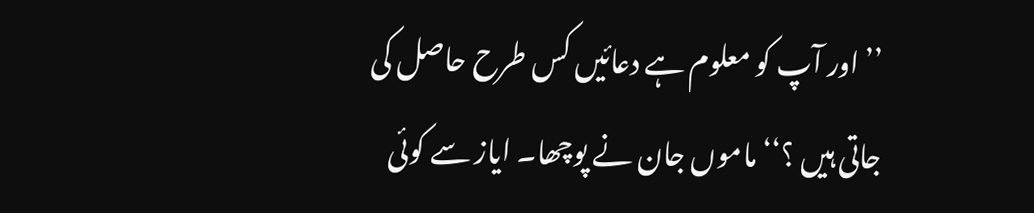’’ اور آپ کو معلوم ہے دعائیں کس طرح حاصل کی جاتی ہیں ؟‘‘ ماموں جان نے پوچھا۔ ایاز سے کوئی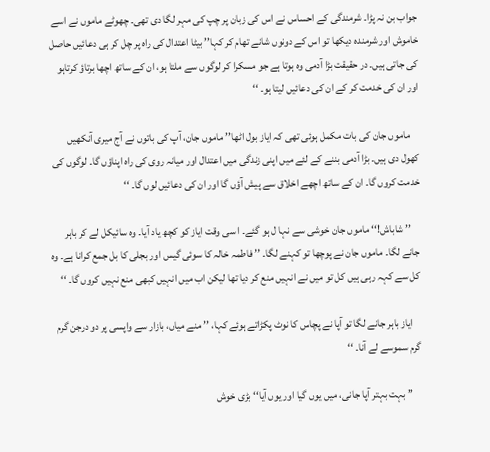جواب بن نہ پڑا۔ شرمندگی کے احساس نے اس کی زبان پر چپ کی مہر لگا دی تھی۔ چھوٹے ماموں نے اسے خاموش اور شرمندہ دیکھا تو اس کے دونوں شانے تھام کر کہا’’ بیٹا اعتدال کی راہ پر چل کر ہی دعائیں حاصل کی جاتی ہیں۔ در حقیقت بڑا آدمی وہ ہوتا ہے جو مسکرا کر لوگوں سے ملتا ہو، ان کے ساتھ اچھا برتاؤ کرتاہو اور ان کی خدمت کر کے ان کی دعائیں لیتا ہو۔ ‘‘

    ماموں جان کی بات مکمل ہوئی تھی کہ ایاز بول اٹھا’’ ماموں جان، آپ کی باتوں نے آج میری آنکھیں کھول دی ہیں۔ بڑا آدمی بننے کے لئے میں اپنی زندگی میں اعتدال اور میانہ روی کی راہ اپناؤں گا۔ لوگوں کی خدمت کروں گا۔ ان کے ساتھ اچھے اخلاق سے پیش آؤں گا اور ان کی دعائیں لوں گا۔ ‘‘

    ’’ شاباش!‘‘ ماموں جان خوشی سے نہا ل ہو گئے۔ ا سی وقت ایاز کو کچھ یاد آیا۔ وہ سائیکل لے کر باہر جانے لگا۔ ماموں جان نے پوچھا تو کہنے لگا۔ ’’ فاطمہ خالہ کا سوئی گیس اور بجلی کا بل جمع کرانا ہے۔ وہ کل سے کہہ رہی ہیں کل تو میں نے انہیں منع کر دیا تھا لیکن اب میں انہیں کبھی منع نہیں کروں گا۔ ‘‘

    ایاز باہر جانے لگا تو آپا نے پچاس کا نوٹ پکڑاتے ہوئے کہا، ’’ منے میاں، بازار سے واپسی پر دو درجن گرم گرم سموسے لے آنا۔ ‘‘

    ’’ بہت بہتر آپا جانی، میں یوں گیا اور یوں آیا‘‘ بڑی خوش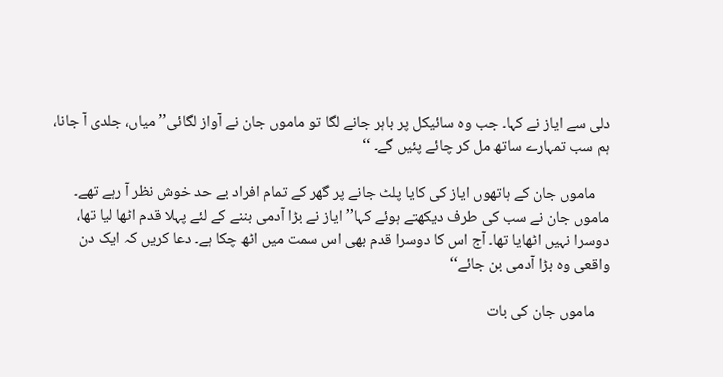دلی سے ایاز نے کہا۔ جب وہ سائیکل پر باہر جانے لگا تو ماموں جان نے آواز لگائی’’ میاں، جلدی آ جانا، ہم سب تمہارے ساتھ مل کر چائے پئیں گے۔ ‘‘

    ماموں جان کے ہاتھوں ایاز کی کایا پلٹ جانے پر گھر کے تمام افراد بے حد خوش نظر آ رہے تھے۔ ماموں جان نے سب کی طرف دیکھتے ہوئے کہا’’ ایاز نے بڑا آدمی بننے کے لئے پہلا قدم اٹھا لیا تھا، دوسرا نہیں اٹھایا تھا۔ آج اس کا دوسرا قدم بھی اس سمت میں اٹھ چکا ہے۔ دعا کریں کہ ایک دن واقعی وہ بڑا آدمی بن جائے‘‘

    ماموں جان کی بات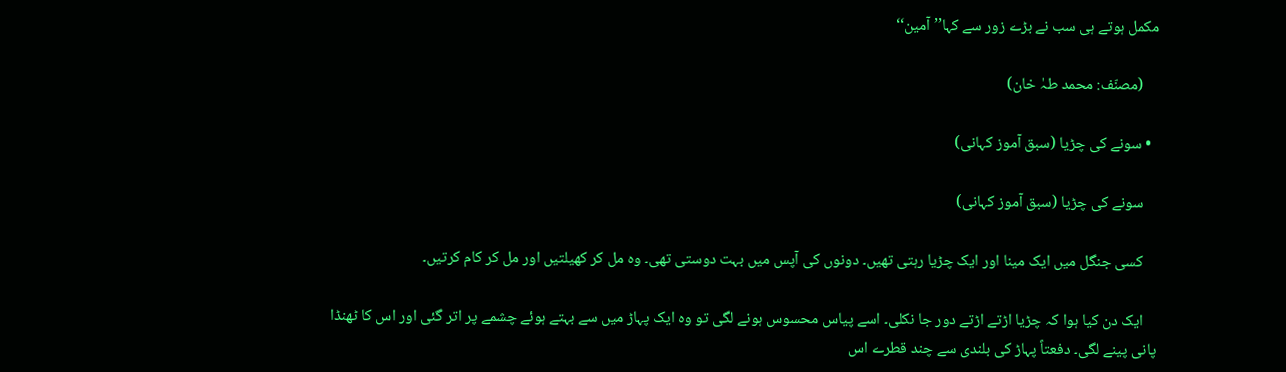مکمل ہوتے ہی سب نے بڑے زور سے کہا’’ آمین‘‘

    (مصنّف: محمد طہٰ خان)

  • سونے کی چڑیا (سبق آموز کہانی)

    سونے کی چڑیا (سبق آموز کہانی)

    کسی جنگل میں ایک مینا اور ایک چڑیا رہتی تھیں۔ دونوں کی آپس میں بہت دوستی تھی۔ وہ مل کر کھیلتیں اور مل کر کام کرتیں۔

    ایک دن کیا ہوا کہ چڑیا اڑتے اڑتے دور جا نکلی۔ اسے پیاس محسوس ہونے لگی تو وہ ایک پہاڑ میں سے بہتے ہوئے چشمے پر اتر گئی اور اس کا ٹھنڈا پانی پینے لگی۔ دفعتاً پہاڑ کی بلندی سے چند قطرے اس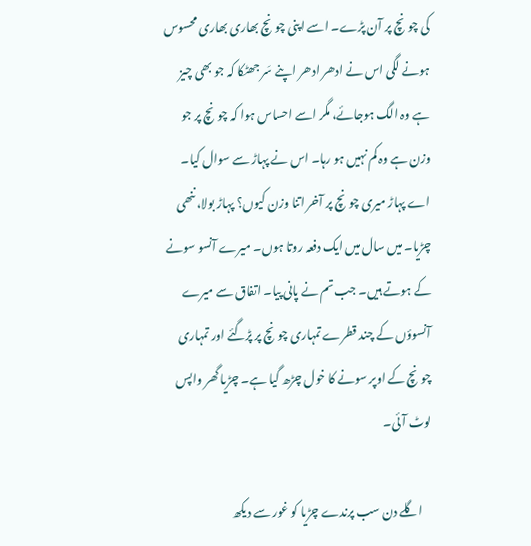کی چونچ پر آن پڑے۔ اسے اپنی چونچ بھاری بھاری محسوس ہونے لگی اس نے ادھر ادھر اپنے سَر جھٹکا کہ جو بھی چیز ہے وہ الگ ہوجائے، مگر اسے احساس ہوا کہ چونچ پر جو وزن ہے وہ کم نہیں ہو رہا۔ اس نے پہاڑ سے سوال کیا۔ اے پہاڑ میری چونچ پر آخر اتنا وزن کیوں؟ پہاڑ بولا، ننھی چڑیا۔ میں سال میں ایک دفعہ روتا ہوں۔ میرے آنسو سونے کے ہوتے ہیں۔ جب تم نے پانی پیا۔ اتفاق سے میرے آنسوؤں کے چند قطرے تمہاری چونچ پر پڑگئے اور تمہاری چونچ کے اوپر سونے کا خول چڑھ گیا ہے۔ چڑیا گھر واپس لوٹ آئی۔

    اگلے دن سب پرندے چڑیا کو غور سے دیکھ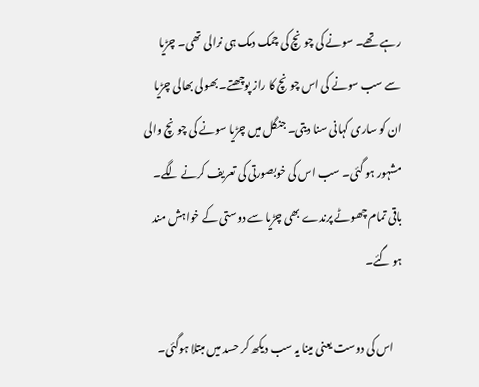رہے تھے۔ سونے کی چونچ کی چمک دمک ہی نرالی تھی۔ چڑیا سے سب سونے کی اس چونچ کا راز پوچھتے۔ بھولی بھالی چڑیا ان کو ساری کہانی سنا دیتی۔ جنگل میں چڑیا سونے کی چونچ والی مشہور ہو گئی۔ سب اس کی خوبصورتی کی تعریف کرنے لگے۔ باقی تمام چھوٹے پرندے بھی چڑیا سے دوستی کے خواہش مند ہو گئے۔

    اس کی دوست یعنی مینا یہ سب دیکھ کر حسد میں‌ مبتلا ہوگئی۔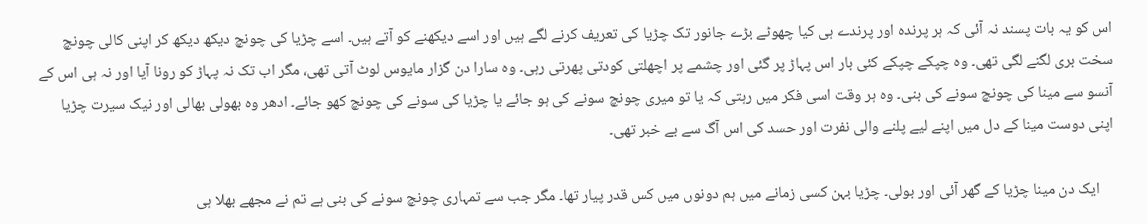اس کو یہ بات پسند نہ آئی کہ ہر پرندہ اور پرندے ہی کیا چھوٹے بڑے جانور تک چڑیا کی تعریف کرنے لگے ہیں اور اسے دیکھنے کو آتے ہیں۔ اسے چڑیا کی چونچ دیکھ دیکھ کر اپنی کالی چونچ سخت بری لگنے لگی تھی۔ وہ چپکے چپکے کئی بار اس پہاڑ پر گئی اور چشمے پر اچھلتی کودتی پھرتی رہی۔ وہ سارا دن گزار مایوس لوٹ آتی تھی، مگر اب تک نہ پہاڑ کو رونا آیا اور نہ ہی اس کے آنسو سے مینا کی چونچ سونے کی بنی۔ وہ ہر وقت اسی فکر میں رہتی کہ یا تو میری چونچ سونے کی ہو جائے یا چڑیا کی سونے کی چونچ کھو جائے۔ ادھر وہ بھولی بھالی اور نیک سیرت چڑیا اپنی دوست مینا کے دل میں اپنے لیے پلنے والی نفرت اور حسد کی اس آگ سے بے خبر تھی۔

    ایک دن مینا چڑیا کے گھر آئی اور بولی۔ چڑیا بہن کسی زمانے میں ہم دونوں میں کس قدر پیار تھا۔ مگر جب سے تمہاری چونچ سونے کی بنی ہے تم نے مجھے بھلا ہی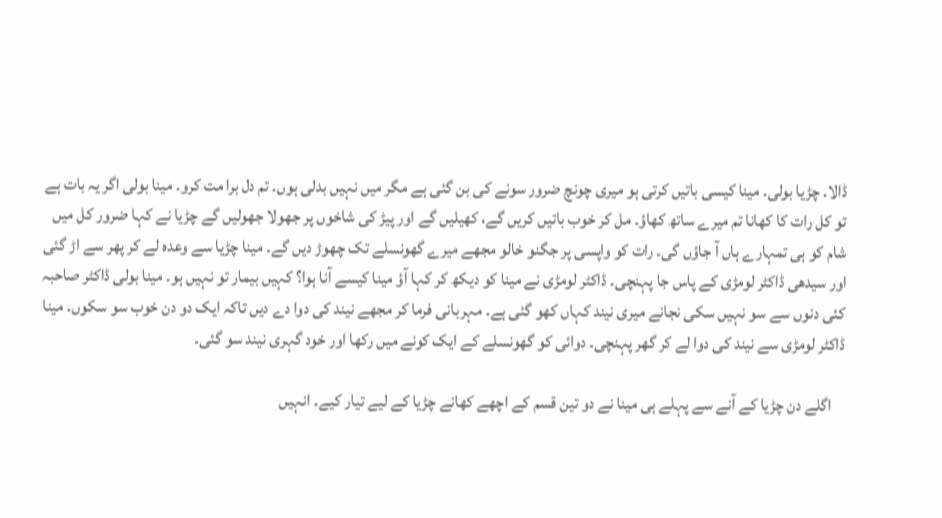ڈالا۔ چڑیا بولی۔ مینا کیسی باتیں کرتی ہو میری چونچ ضرور سونے کی بن گئی ہے مگر میں نہیں بدلی ہوں۔ تم دل برا مت کرو۔ مینا بولی اگر یہ بات ہے تو کل رات کا کھانا تم میرے ساتھ کھاؤ۔ مل کر خوب باتیں کریں گے، کھیلیں گے اور پیڑ کی شاخوں پر جھولا جھولیں گے چڑیا نے کہا ضرور کل میں شام کو ہی تمہارے ہاں آ جاؤں گی۔ رات کو واپسی پر جگنو خالو مجھے میرے گھونسلے تک چھوڑ دیں گے۔ مینا چڑیا سے وعدہ لے کر پھر سے اڑ گئی اور سیدھی ڈاکٹر لومڑی کے پاس جا پہنچی۔ ڈاکٹر لومڑی نے مینا کو دیکھ کر کہا آؤ مینا کیسے آنا ہوا؟ کہیں بیمار تو نہیں ہو۔ مینا بولی ڈاکٹر صاحبہ کئی دنوں سے سو نہیں سکی نجانے میری نیند کہاں کھو گئی ہے۔ مہربانی فرما کر مجھے نیند کی دوا دے دیں تاکہ ایک دو دن خوب سو سکوں۔ مینا ڈاکٹر لومڑی سے نیند کی دوا لے کر گھر پہنچی۔ دوائی کو گھونسلے کے ایک کونے میں رکھا اور خود گہری نیند سو گئی۔

    اگلے دن چڑیا کے آنے سے پہلے ہی مینا نے دو تین قسم کے اچھے کھانے چڑیا کے لیے تیار کیے۔ انہیں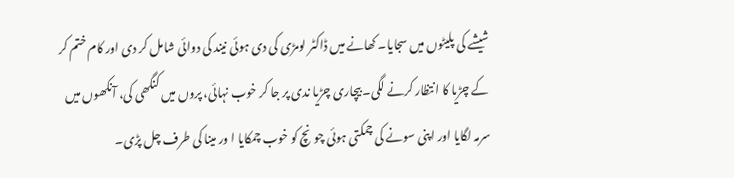شیشے کی پلیٹوں میں سجایا۔ کھانے میں ڈاکٹر لومڑی کی دی ہوئی نیند کی دوائی شامل کر دی اور کام ختم کر کے چڑیا کا انتظار کرنے لگی۔ بیچاری چڑیا ندی پر جا کر خوب نہائی، پروں میں کنگھی کی، آنکھوں میں سرمہ لگایا اور اپنی سونے کی چمکتی ہوئی چونچ کو خوب چمکایا ا ور مینا کی طرف چل پڑی۔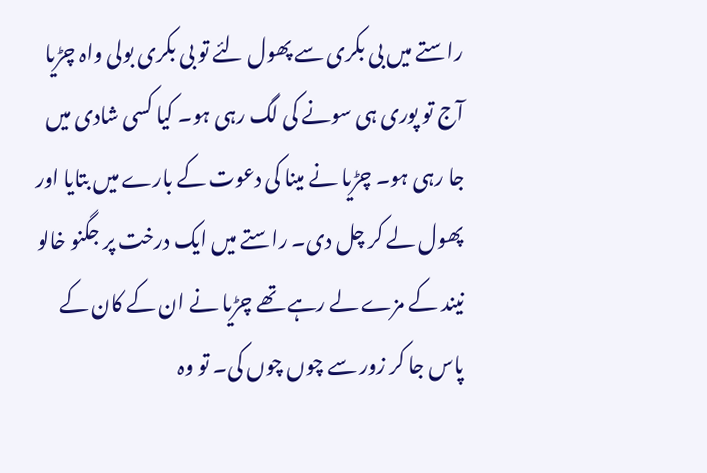راستے میں بی بکری سے پھول لئے تو بی بکری بولی واہ چڑیا آج تو پوری ہی سونے کی لگ رہی ہو۔ کیا کسی شادی میں جا رہی ہو۔ چڑیا نے مینا کی دعوت کے بارے میں بتایا اور پھول لے کر چل دی۔ راستے میں ایک درخت پر جگنو خالو نیند کے مزے لے رہے تھے چڑیا نے ان کے کان کے پاس جا کر زور سے چوں چوں کی۔ تو وہ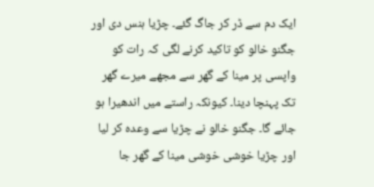ایک دم سے ڈر کر جاگ گئے۔ چڑیا ہنس دی اور جگنو خالو کو تاکید کرنے لگی کہ رات کو واپسی پر مینا کے گھر سے مجھے میرے گھر تک پہنچا دینا۔ کیونکہ راستے میں اندھیرا ہو جائے گا۔ جگنو خالو نے چڑیا سے وعدہ کر لیا اور چڑیا خوشی خوشی مینا کے گھر جا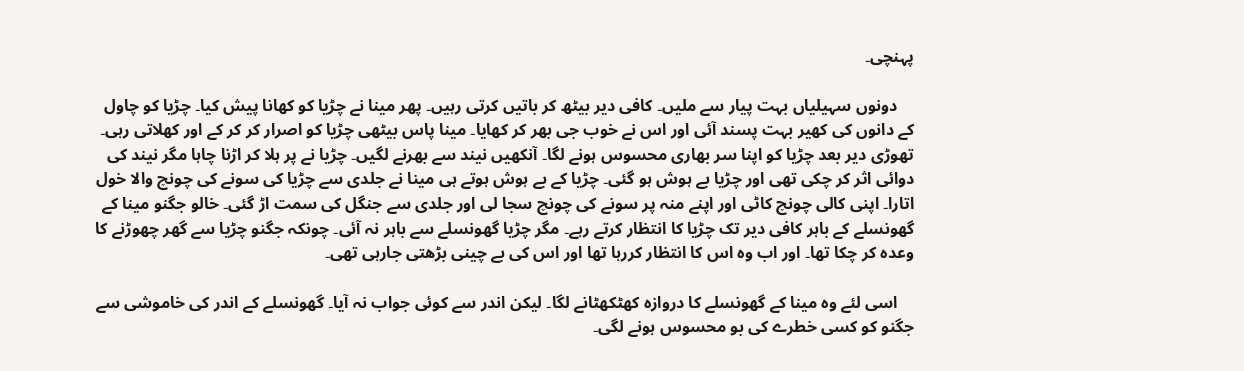پہنچی۔

    دونوں سہیلیاں بہت پیار سے ملیں۔ کافی دیر بیٹھ کر باتیں کرتی رہیں۔ پھر مینا نے چڑیا کو کھانا پیش کیا۔ چڑیا کو چاول کے دانوں کی کھیر بہت پسند آئی اور اس نے خوب جی بھر کر کھایا۔ مینا پاس بیٹھی چڑیا کو اصرار کر کر کے اور کھلاتی رہی۔ تھوڑی دیر بعد چڑیا کو اپنا سر بھاری محسوس ہونے لگا۔ آنکھیں نیند سے بھرنے لگیں۔ چڑیا نے پر ہلا کر اڑنا چاہا مگر نیند کی دوائی اثر کر چکی تھی اور چڑیا بے ہوش ہو گئی۔ چڑیا کے بے ہوش ہوتے ہی مینا نے جلدی سے چڑیا کی سونے کی چونچ والا خول اتارا۔ اپنی کالی چونچ کاٹی اور اپنے منہ پر سونے کی چونچ سجا لی اور جلدی سے جنگل کی سمت اڑ گئی۔ خالو جگنو مینا کے گھونسلے کے باہر کافی دیر تک چڑیا کا انتظار کرتے رہے۔ مگر چڑیا گھونسلے سے باہر نہ آئی۔ چونکہ جگنو چڑیا سے گھر چھوڑنے کا وعدہ کر چکا تھا۔ اور اب وہ اس کا انتظار کررہا تھا اور اس کی بے چینی بڑھتی جارہی تھی۔

    اسی لئے وہ مینا کے گھونسلے کا دروازہ کھٹکھٹانے لگا۔ لیکن اندر سے کوئی جواب نہ آیا۔ گھونسلے کے اندر کی خاموشی سے جگنو کو کسی خطرے کی بو محسوس ہونے لگی۔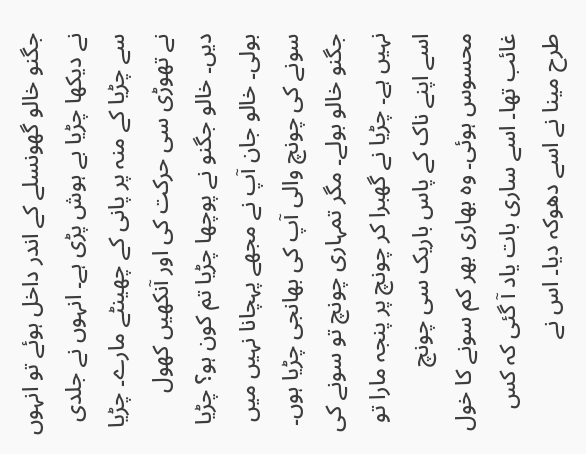جگنو خالو گھونسلے کے اندر داخل ہوئے تو انہوں نے دیکھا چڑیا بے ہوش پڑی ہے۔ انہوں نے جلدی سے چڑیا کے منہ پر پانی کے چھینٹے مارے۔ چڑیا نے تھوڑی سی حرکت کی اور آنکھیں کھول دیں۔ خالو جگنو نے پوچھا چڑیا تم کون ہو؟ چڑیا بولی۔ خالو جان آپ نے مجھے پہچانا نہیں میں سونے کی چونچ والی آپ کی بھانجی چڑیا ہوں۔ جگنو خالو بولے۔ مگر تمہاری چونچ تو سونے کی نہیں ہے۔ چڑیا نے گھبرا کر چونچ پر پنجہ مارا تو اسے اپنے ناک کے پاس باریک سی چونچ محسوس ہوئی۔ وہ بھاری بھر کم سونے کا خول غائب تھا۔ اسے ساری بات یاد آ گئی کہ کس طرح مینا نے اسے دھوکہ دیا۔ اس نے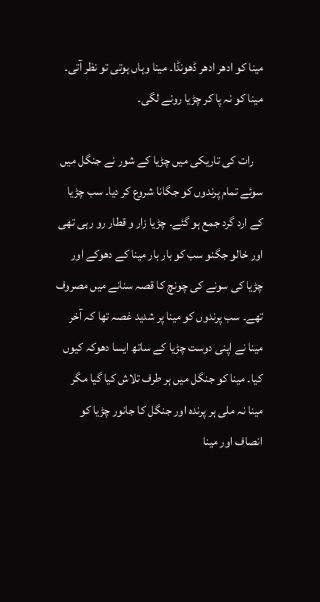مینا کو ادھر ادھر ڈھونڈا۔ مینا وہاں ہوتی تو نظر آتی۔ مینا کو نہ پا کر چڑیا رونے لگی۔

    رات کی تاریکی میں چڑیا کے شور نے جنگل میں سوئے تمام پرندوں کو جگانا شروع کر دیا۔ سب چڑیا کے ارد گرد جمع ہو گئے۔ چڑیا زار و قطار رو رہی تھی اور خالو جگنو سب کو بار بار مینا کے دھوکے اور چڑیا کی سونے کی چونچ کا قصہ سنانے میں مصروف تھے۔ سب پرندوں کو مینا پر شدید غصہ تھا کہ آخر مینا نے اپنی دوست چڑیا کے ساتھ ایسا دھوکہ کیوں کیا۔ مینا کو جنگل میں ہر طرف تلاش کیا گیا مگر مینا نہ ملی ہر پرندہ اور جنگل کا جانور چڑیا کو انصاف اور مینا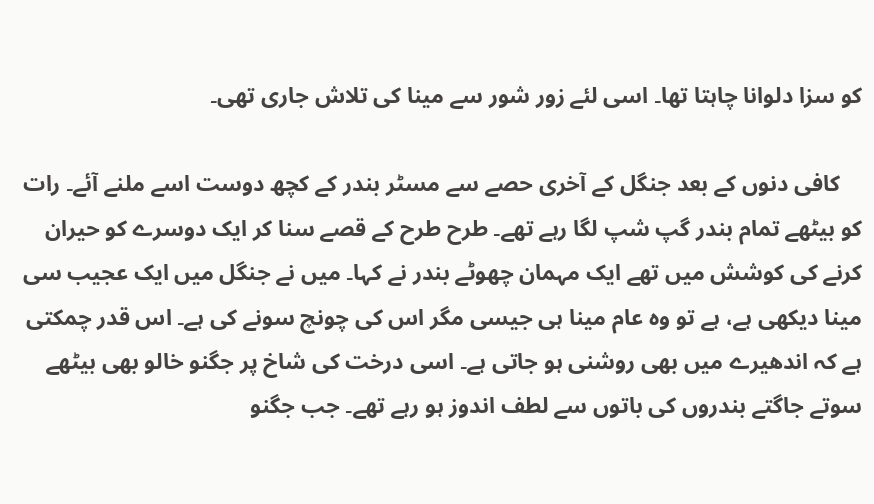کو سزا دلوانا چاہتا تھا۔ اسی لئے زور شور سے مینا کی تلاش جاری تھی۔

    کافی دنوں کے بعد جنگل کے آخری حصے سے مسٹر بندر کے کچھ دوست اسے ملنے آئے۔ رات کو بیٹھے تمام بندر گپ شپ لگا رہے تھے۔ طرح طرح کے قصے سنا کر ایک دوسرے کو حیران کرنے کی کوشش میں تھے ایک مہمان چھوٹے بندر نے کہا۔ میں نے جنگل میں ایک عجیب سی مینا دیکھی ہے، ہے تو وہ عام مینا ہی جیسی مگر اس کی چونچ سونے کی ہے۔ اس قدر چمکتی ہے کہ اندھیرے میں بھی روشنی ہو جاتی ہے۔ اسی درخت کی شاخ پر جگنو خالو بھی بیٹھے سوتے جاگتے بندروں کی باتوں سے لطف اندوز ہو رہے تھے۔ جب جگنو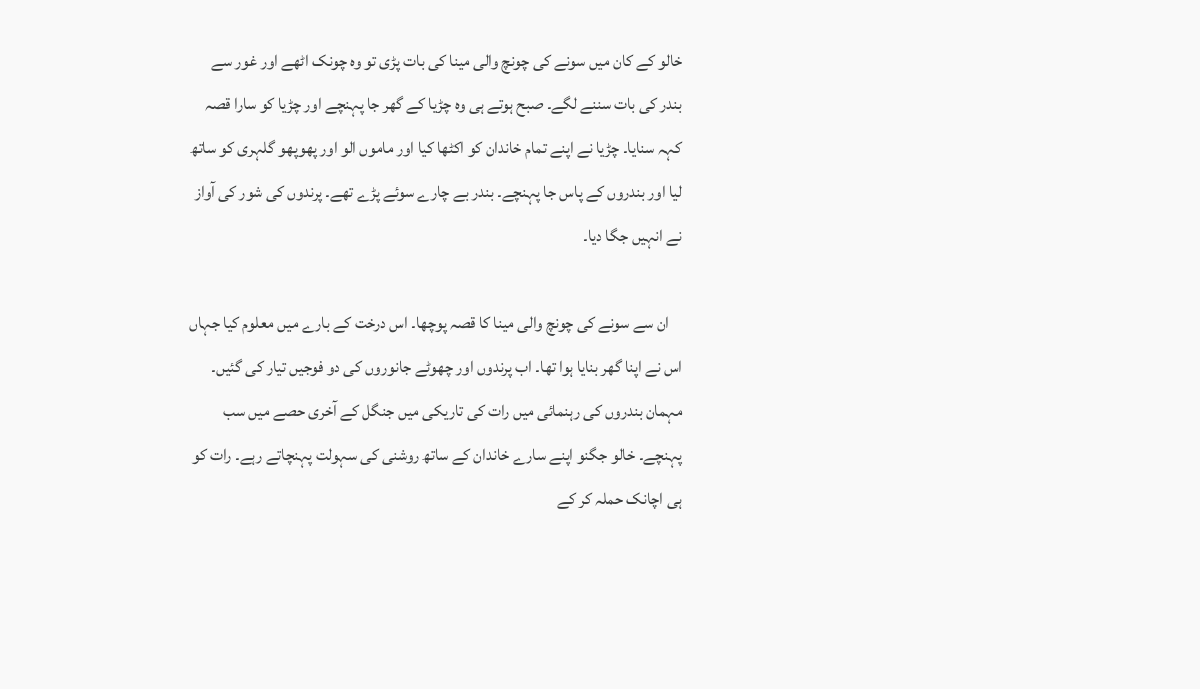خالو کے کان میں سونے کی چونچ والی مینا کی بات پڑی تو وہ چونک اٹھے اور غور سے بندر کی بات سننے لگے۔ صبح ہوتے ہی وہ چڑیا کے گھر جا پہنچے اور چڑیا کو سارا قصہ کہہ سنایا۔ چڑیا نے اپنے تمام خاندان کو اکٹھا کیا اور ماموں الو اور پھوپھو گلہری کو ساتھ لیا اور بندروں کے پاس جا پہنچے۔ بندر بے چارے سوئے پڑے تھے۔ پرندوں کی شور کی آواز نے انہیں جگا دیا۔

    ان سے سونے کی چونچ والی مینا کا قصہ پوچھا۔ اس درخت کے بارے میں معلوم کیا جہاں اس نے اپنا گھر بنایا ہوا تھا۔ اب پرندوں اور چھوٹے جانوروں کی دو فوجیں تیار کی گئیں۔ مہمان بندروں کی رہنمائی میں رات کی تاریکی میں جنگل کے آخری حصے میں سب پہنچے۔ خالو جگنو اپنے سارے خاندان کے ساتھ روشنی کی سہولت پہنچاتے رہے۔ رات کو ہی اچانک حملہ کر کے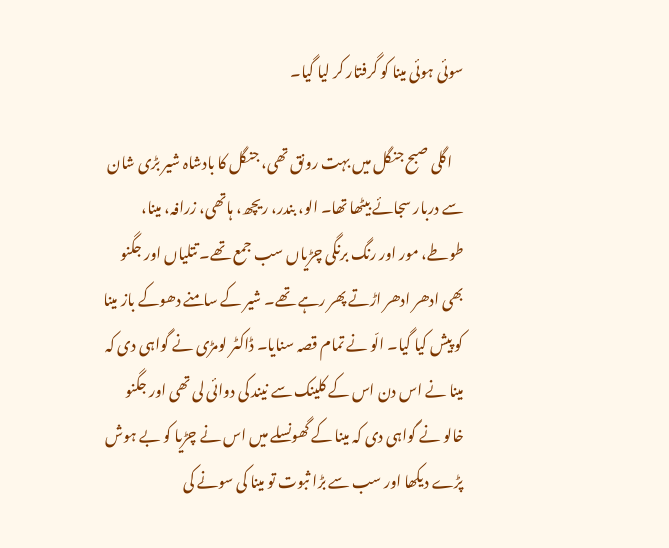سوئی ہوئی مینا کو گرفتار کر لیا گیا۔

    اگلی صبح جنگل میں بہت رونق تھی، جنگل کا بادشاہ شیر بڑی شان سے دربار سجائے بیٹھا تھا۔ الو، بندر، ریچھ، ہاتھی، زرافہ، مینا، طوطے، مور اور رنگ برنگی چڑیاں سب جمع تھے۔ تتلیاں اور جگنو بھی ادھر ادھر اڑتے پھر رہے تھے۔ شیر کے سامنے دھوکے باز مینا کو پیش کیا گیا۔ الّو نے تمام قصہ سنایا۔ ڈاکٹر لومڑی نے گواہی دی کہ مینا نے اس دن اس کے کلینک سے نیند کی دوائی لی تھی اور جگنو خالو نے گواہی دی کہ مینا کے گھونسلے میں اس نے چڑیا کو بے ہوش پڑے دیکھا اور سب سے بڑا ثبوت تو مینا کی سونے کی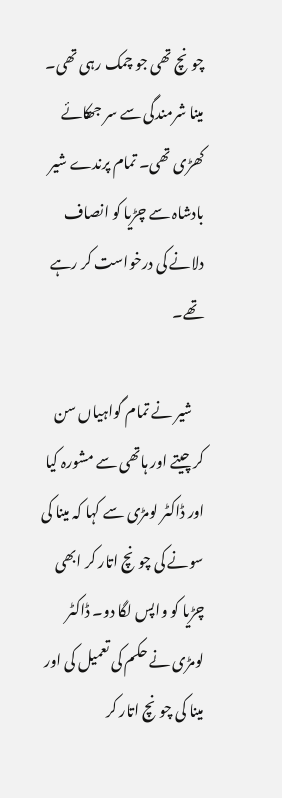چونچ تھی جو چمک رہی تھی۔ مینا شرمندگی سے سر جھکائے کھڑی تھی۔ تمام پرندے شیر بادشاہ سے چڑیا کو انصاف دلانے کی درخواست کر رہے تھے۔

    شیر نے تمام گواہیاں سن کر چیتے اور ہاتھی سے مشورہ کیا اور ڈاکٹر لومڑی سے کہا کہ مینا کی سونے کی چونچ اتار کر ابھی چڑیا کو واپس لگا دو۔ ڈاکٹر لومڑی نے حکم کی تعمیل کی اور مینا کی چونچ اتار کر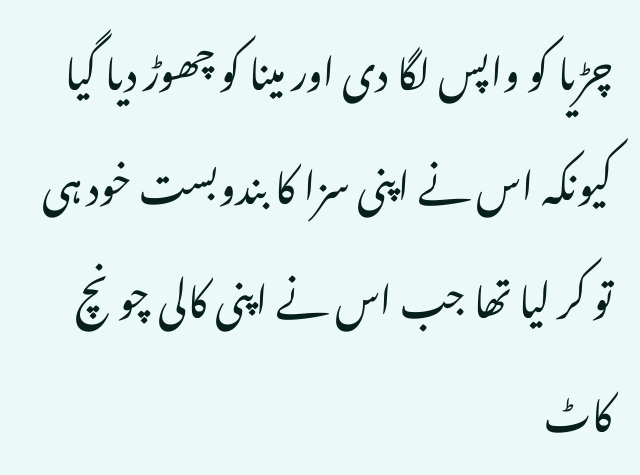چڑیا کو واپس لگا دی اور مینا کو چھوڑ دیا گیا کیونکہ اس نے اپنی سزا کا بندوبست خود ہی تو کر لیا تھا جب اس نے اپنی کالی چونچ کاٹ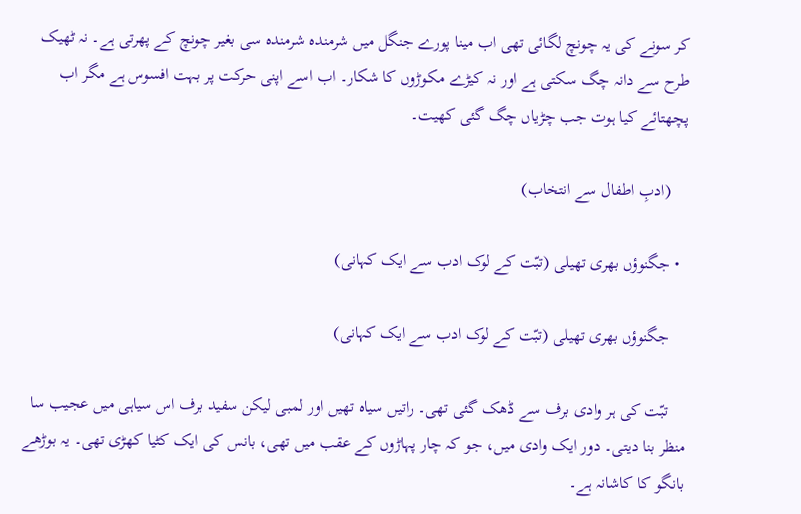کر سونے کی یہ چونچ لگائی تھی اب مینا پورے جنگل میں شرمندہ شرمندہ سی بغیر چونچ کے پھرتی ہے۔ نہ ٹھیک طرح سے دانہ چگ سکتی ہے اور نہ کیڑے مکوڑوں کا شکار۔ اب اسے اپنی حرکت پر بہت افسوس ہے مگر اب پچھتائے کیا ہوت جب چڑیاں چگ گئی کھیت۔

    (ادبِ اطفال سے انتخاب)

  • جگنوؤں بھری تھیلی (تبّت کے لوک ادب سے ایک کہانی)

    جگنوؤں بھری تھیلی (تبّت کے لوک ادب سے ایک کہانی)

    تبّت کی ہر وادی برف سے ڈھک گئی تھی۔ راتیں سیاہ تھیں اور لمبی لیکن سفید برف اس سیاہی میں عجیب سا منظر بنا دیتی۔ دور ایک وادی میں، جو کہ چار پہاڑوں کے عقب میں تھی، بانس کی ایک کٹیا کھڑی تھی۔ یہ بوڑھے بانگو کا کاشانہ ہے۔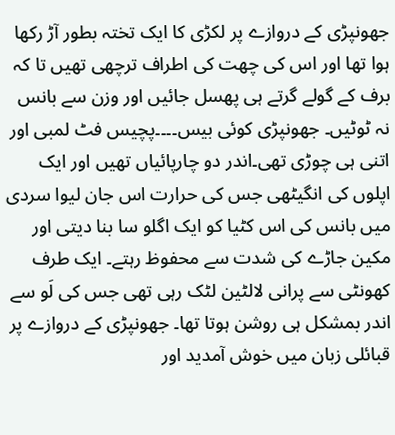جھونپڑی کے دروازے پر لکڑی کا ایک تختہ بطور آڑ رکھا ہوا تھا اور اس کی چھت کی اطراف ترچھی تھیں تا کہ برف کے گولے گرتے ہی پھسل جائیں اور وزن سے بانس نہ ٹوٹیں۔ جھونپڑی کوئی بیس۔۔۔۔پچیس فٹ لمبی اور اتنی ہی چوڑی تھی۔اندر دو چارپائیاں تھیں اور ایک اپلوں کی انگیٹھی جس کی حرارت اس جان لیوا سردی میں بانس کی اس کٹیا کو ایک اگلو سا بنا دیتی اور مکین جاڑے کی شدت سے محفوظ رہتے۔ ایک طرف کھونٹی سے پرانی لالٹین لٹک رہی تھی جس کی لَو سے اندر بمشکل ہی روشن ہوتا تھا۔ جھونپڑی کے دروازے پر قبائلی زبان میں خوش آمدید اور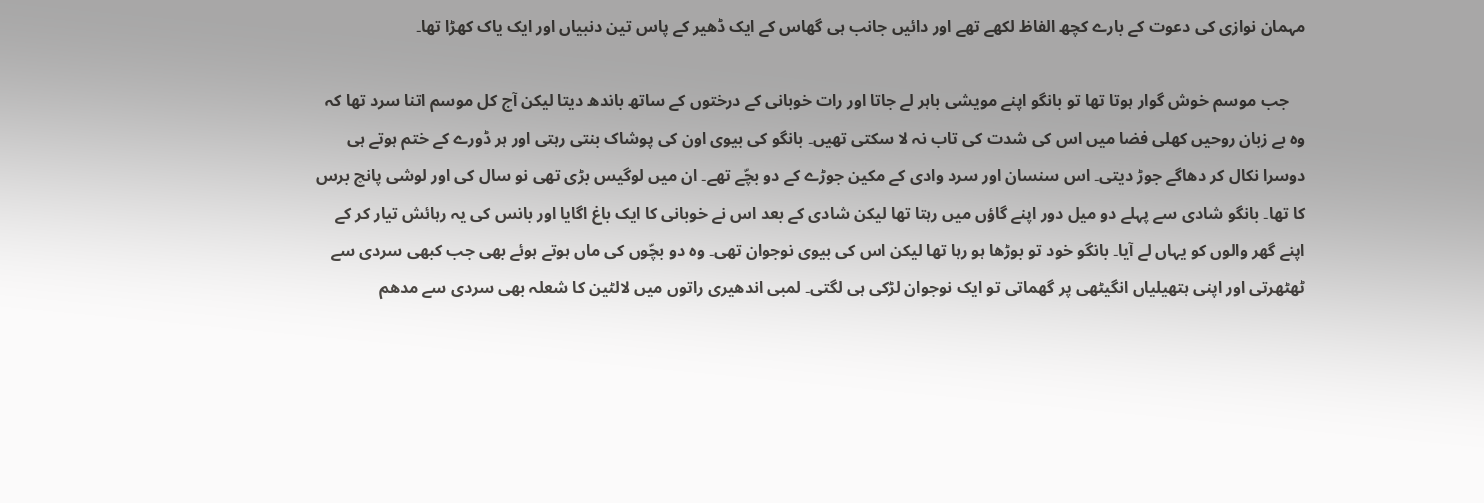مہمان نوازی کی دعوت کے بارے کچھ الفاظ لکھے تھے اور دائیں جانب ہی گھاس کے ایک ڈھیر کے پاس تین دنبیاں اور ایک یاک کھڑا تھا۔

    جب موسم خوش گوار ہوتا تھا تو بانگو اپنے مویشی باہر لے جاتا اور رات خوبانی کے درختوں کے ساتھ باندھ دیتا لیکن آج کل موسم اتنا سرد تھا کہ وہ بے زبان روحیں کھلی فضا میں اس کی شدت کی تاب نہ لا سکتی تھیں۔ بانگو کی بیوی اون کی پوشاک بنتی رہتی اور ہر ڈورے کے ختم ہوتے ہی دوسرا نکال کر دھاگے جوڑ دیتی۔ اس سنسان اور سرد وادی کے مکین جوڑے کے دو بچّے تھے۔ ان میں لوگیس بڑی تھی نو سال کی اور لوشی پانچ برس کا تھا۔ بانگو شادی سے پہلے دو میل دور اپنے گاؤں میں رہتا تھا لیکن شادی کے بعد اس نے خوبانی کا ایک باغ اگایا اور بانس کی یہ رہائش تیار کر کے اپنے گھر والوں کو یہاں لے آیا۔ بانگو خود تو بوڑھا ہو رہا تھا لیکن اس کی بیوی نوجوان تھی۔ وہ دو بچّوں کی ماں ہوتے ہوئے بھی جب کبھی سردی سے ٹھٹھرتی اور اپنی ہتھیلیاں انگیٹھی پر گھماتی تو ایک نوجوان لڑکی ہی لگتی۔ لمبی اندھیری راتوں میں لالٹین کا شعلہ بھی سردی سے مدھم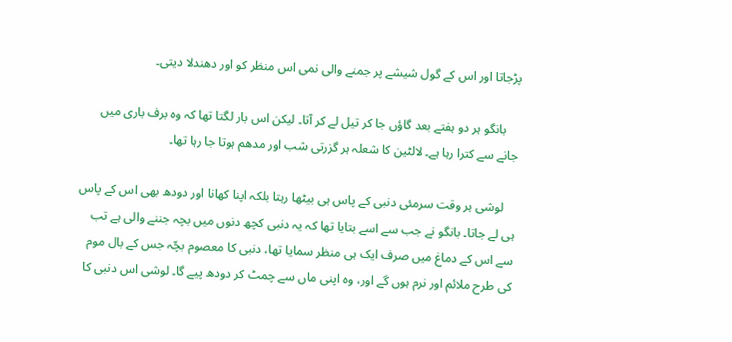پڑجاتا اور اس کے گول شیشے پر جمنے والی نمی اس منظر کو اور دھندلا دیتی۔

    بانگو ہر دو ہفتے بعد گاؤں جا کر تیل لے کر آتا۔ لیکن اس بار لگتا تھا کہ وہ برف باری میں جانے سے کترا رہا ہے۔ لالٹین کا شعلہ ہر گزرتی شب اور مدھم ہوتا جا رہا تھا۔

    لوشی ہر وقت سرمئی دنبی کے پاس ہی بیٹھا رہتا بلکہ اپنا کھانا اور دودھ بھی اس کے پاس ہی لے جاتا۔ بانگو نے جب سے اسے بتایا تھا کہ یہ دنبی کچھ دنوں میں بچہ جننے والی ہے تب سے اس کے دماغ میں صرف ایک ہی منظر سمایا تھا، دنبی کا معصوم بچّہ جس کے بال موم کی طرح ملائم اور نرم ہوں گے اور، وہ اپنی ماں سے چمٹ کر دودھ پیے گا۔ لوشی اس دنبی کا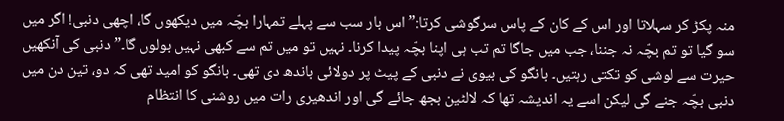منہ پکڑ کر سہلاتا اور اس کے کان کے پاس سرگوشی کرتا:”اس بار سب سے پہلے تمہارا بچّہ میں دیکھوں گا، اچھی دنبی! اگر میں سو گیا تو تم بچّہ نہ جننا، جب میں جاگا تم تب ہی اپنا بچّہ پیدا کرنا۔ نہیں تو میں تم سے کبھی نہیں بولوں گا۔” دنبی کی آنکھیں حیرت سے لوشی کو تکتی رہتیں۔ بانگو کی بیوی نے دنبی کے پیٹ پر دولائی باندھ دی تھی۔ بانگو کو امید تھی کہ دو، تین دن میں دنبی بچّہ جنے گی لیکن اسے یہ اندیشہ تھا کہ لالٹین بجھ جائے گی اور اندھیری رات میں روشنی کا انتظام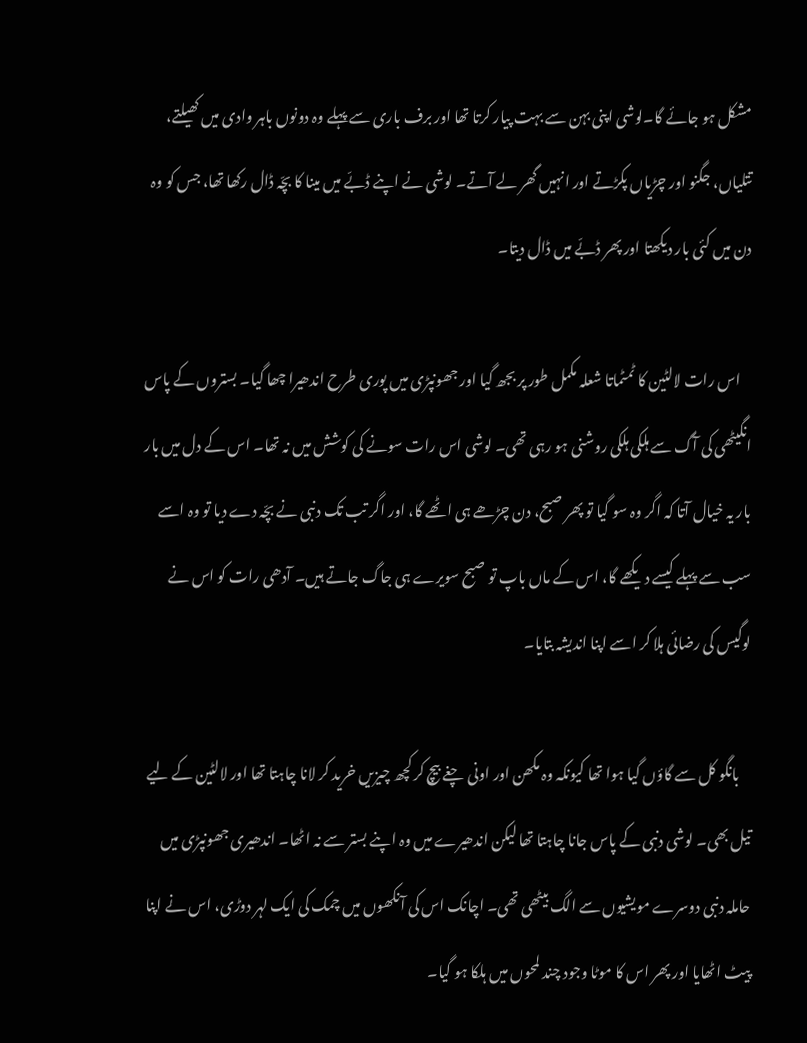مشکل ہو جائے گا۔لوشی اپنی بہن سے بہت پیار کرتا تھا اور برف باری سے پہلے وہ دونوں باہر وادی میں کھیلتے، تتلیاں، جگنو اور چڑیاں پکڑتے اور انہیں گھر لے آتے۔ لوشی نے اپنے ڈبّے میں مینا کا بچّہ ڈال رکھا تھا، جس کو وہ دن میں کئی بار دیکھتا اور پھر ڈبّے میں ڈال دیتا۔

    اس رات لالٹین کا ٹمٹماتا شعلہ مکمل طور پر بجھ گیا اور جھونپڑی میں پوری طرح اندھیرا چھا گیا۔ بستروں کے پاس انگیٹھی کی آگ سے ہلکی ہلکی روشنی ہو رہی تھی۔ لوشی اس رات سونے کی کوشش میں نہ تھا۔ اس کے دل میں بار بار یہ خیال آتا کہ اگر وہ سو گیا تو پھر صبح، دن چڑھے ہی اٹھے گا، اور اگر تب تک دنبی نے بچّہ دے دیا تو وہ اسے سب سے پہلے کیسے دیکھے گا، اس کے ماں باپ تو صبح سویرے ہی جاگ جاتے ہیں۔ آدھی رات کو اس نے لوگیس کی رضائی ہلا کر اسے اپنا اندیشہ بتایا۔

    بانگو کل سے گاؤں گیا ہوا تھا کیونکہ وہ مکھن اور اونی چغے بیچ کر کچھ چیزیں خرید کر لانا چاہتا تھا اور لالٹین کے لیے تیل بھی۔ لوشی دنبی کے پاس جانا چاہتا تھا لیکن اندھیرے میں وہ اپنے بستر سے نہ اٹھا۔ اندھیری جھونپڑی میں حاملہ دنبی دوسرے مویشیوں سے الگ بیٹھی تھی۔ اچانک اس کی آنکھوں میں چمک کی ایک لہر دوڑی، اس نے اپنا پیٹ اٹھایا اور پھر اس کا موٹا وجود چند لمحوں میں ہلکا ہو گیا۔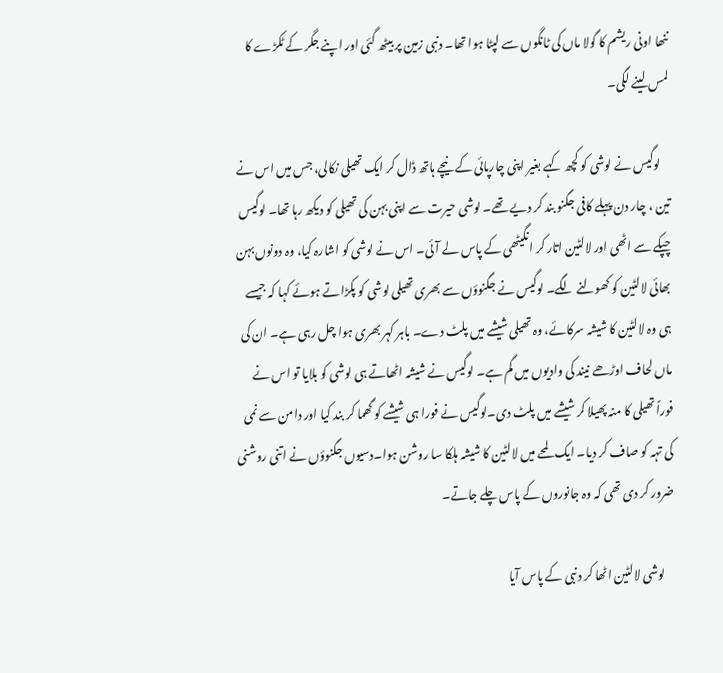ننھا اونی ریشم کا گولا ماں کی ٹانگوں سے لپٹا ہوا تھا۔ دنبی زمین پر بیٹھ گئی اور اپنے جگر کے ٹکڑے کا لمس لینے لگی۔

    لوگیس نے لوشی کو کچھ کہے بغیر اپنی چارپائی کے نیچے ہاتھ ڈال کر ایک تھیلی نکالی، جس میں اس نے تین ، چار دن پہلے کافی جگنو بند کر دیے تھے۔ لوشی حیرت سے اپنی بہن کی تھیلی کو دیکھ رہا تھا۔ لوگیس چپکے سے اٹھی اور لالٹین اتار کر انگیٹھی کے پاس لے آئی۔ اس نے لوشی کو اشارہ کیا، وہ دونوں بہن بھائی لالٹین کو کھولنے لگے۔ لوگیس نے جگنوؤں سے بھری تھیلی لوشی کو پکڑاتے ہوئے کہا کہ جیسے ہی وہ لالٹین کا شیشہ سرکائے، وہ تھیلی شیشے میں پلٹ دے۔ باہر کہر بھری ہوا چل رہی ہے۔ ان کی ماں لحاف اوڑھے نیند کی وادیوں میں گم ہے۔ لوگیس نے شیشہ اٹھاتے ہی لوشی کو بلایا تو اس نے فوراً تھیلی کا منہ پھیلا کر شیشے میں پلٹ دی۔لوگیس نے فورا ہی شیشے کو گھما کر بند کیا اور دامن سے نمی کی تہہ کو صاف کر دیا۔ ایک لمحے میں لالٹین کا شیشہ ہلکا سا روشن ہوا۔دسیوں جگنوؤں نے اتنی روشنی ضرور کر دی تھی کہ وہ جانوروں کے پاس چلے جاتے۔

    لوشی لالٹین اٹھا کر دنبی کے پاس آیا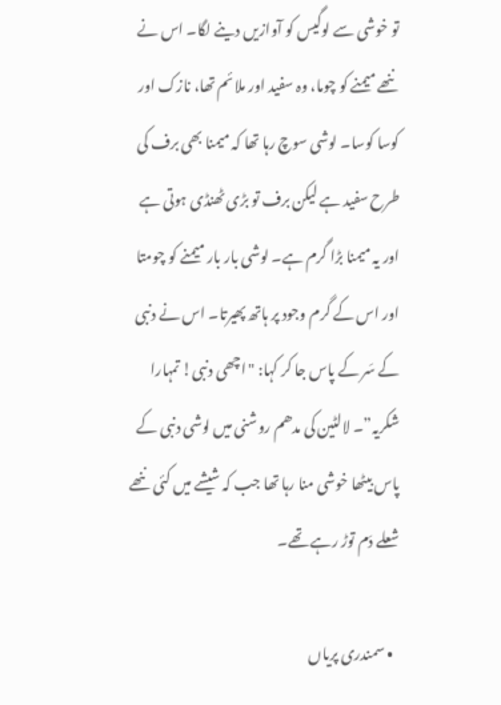تو خوشی سے لوگیس کو آوازیں دینے لگا۔ اس نے ننھے میمنے کو چوما، وہ سفید اور ملائم تھا، نازک اور کوسا کوسا۔ لوشی سوچ رہا تھا کہ میمنا بھی برف کی طرح سفید ہے لیکن برف تو بڑی ٹھنڈی ہوتی ہے اور یہ میمنا بڑا گرم ہے۔ لوشی بار بار میمنے کو چومتا اور اس کے گرم وجود پر ہاتھ پھیرتا۔ اس نے دنبی کے سَر کے پاس جا کر کہا: "اچھی دنبی! تمہارا شکریہ”۔ لالٹین کی مدھم روشنی میں لوشی دنبی کے پاس بیٹھا خوشی منا رہا تھا جب کہ شیشے میں کئی ننھے شعلے دَم توڑ رہے تھے۔

  • سمندری پریاں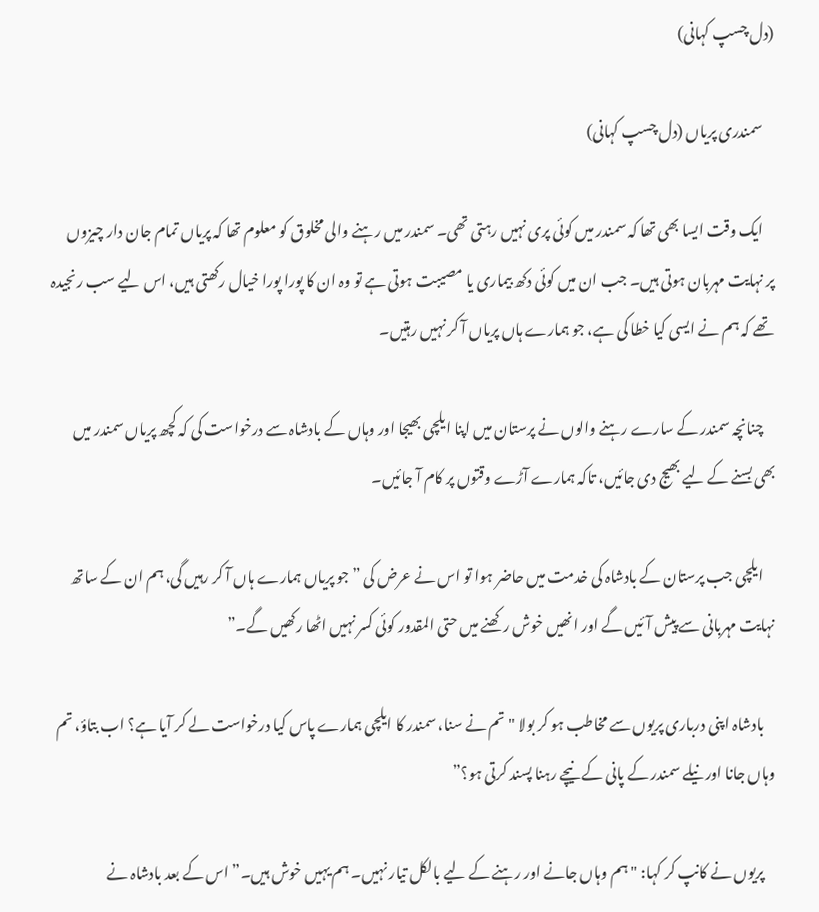(دل چسپ کہانی)

    سمندری پریاں (دل چسپ کہانی)

    ایک وقت ایسا بھی تھا کہ سمندر میں کوئی پری نہیں رہتی تھی۔ سمندر میں رہنے والی مخلوق کو معلوم تھا کہ پریاں تمام جان دار چیزوں پر نہایت مہربان ہوتی ہیں۔ جب ان میں کوئی دکھ بیماری یا مصیبت ہوتی ہے تو وہ ان کا پورا پورا خیال رکھتی ہیں، اس لیے سب رنجیدہ تھے کہ ہم نے ایسی کیا خطا کی ہے، جو ہمارے ہاں پریاں آ کر نہیں رہتیں۔

    چنانچہ سمندر کے سارے رہنے والوں نے پرستان میں اپنا ایلچی بھیجا اور وہاں کے بادشاہ سے درخواست کی کہ کچھ پریاں سمندر میں بھی بسنے کے لیے بھیج دی جائیں، تاکہ ہمارے آڑے وقتوں پر کام آ جائیں۔

    ایلچی جب پرستان کے بادشاہ کی خدمت میں حاضر ہوا تو اس نے عرض کی ” جو پریاں ہمارے ہاں آ کر رہیں گی، ہم ان کے ساتھ نہایت مہربانی سے پیش آئیں گے اور انھیں خوش رکھنے میں حتی المقدور کوئی کسر نہیں اٹھا رکھیں گے۔”

    بادشاہ اپنی درباری پریوں سے مخاطب ہو کر بولا "تم نے سنا، سمندر کا ایلچی ہمارے پاس کیا درخواست لے کر آیا ہے؟ اب بتاؤ، تم وہاں جانا اور نیلے سمندر کے پانی کے نیچے رہنا پسند کرتی ہو؟”

    پریوں نے کانپ کر کہا: "ہم وہاں جانے اور رہنے کے لیے بالکل تیار نہیں۔ ہم یہیں خوش ہیں۔” اس کے بعد بادشاہ نے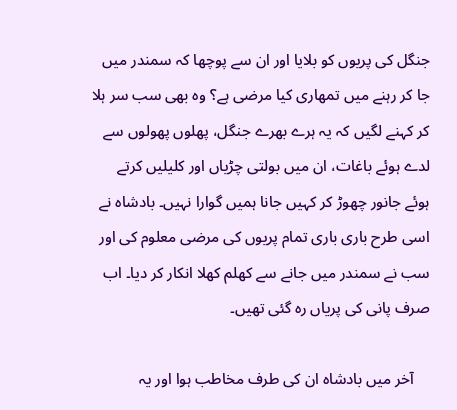جنگل کی پریوں کو بلایا اور ان سے پوچھا کہ سمندر میں جا کر رہنے میں تمھاری کیا مرضی ہے؟ وہ بھی سب سر ہلا کر کہنے لگیں کہ یہ ہرے بھرے جنگل، پھلوں پھولوں سے لدے ہوئے باغات، ان میں بولتی چڑیاں اور کلیلیں کرتے ہوئے جانور چھوڑ کر کہیں جانا ہمیں گوارا نہیں۔ بادشاہ نے اسی طرح باری باری تمام پریوں کی مرضی معلوم کی اور سب نے سمندر میں جانے سے کھلم کھلا انکار کر دیا۔ اب صرف پانی کی پریاں رہ گئی تھیں۔

    آخر میں بادشاہ ان کی طرف مخاطب ہوا اور یہ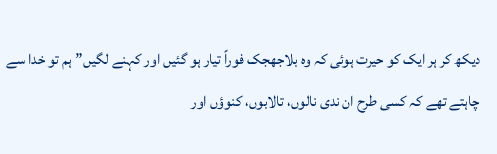دیکھ کر ہر ایک کو حیرت ہوئی کہ وہ بلاجھجک فوراً تیار ہو گئیں اور کہنے لگیں”ہم تو خدا سے چاہتے تھے کہ کسی طرح ان ندی نالوں، تالابوں، کنوؤں اور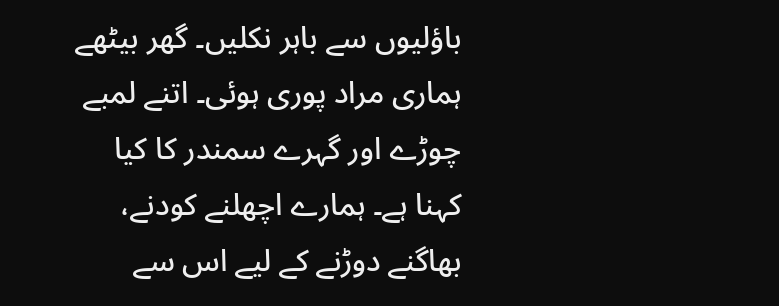باؤلیوں سے باہر نکلیں۔ گھر بیٹھے ہماری مراد پوری ہوئی۔ اتنے لمبے چوڑے اور گہرے سمندر کا کیا کہنا ہے۔ ہمارے اچھلنے کودنے، بھاگنے دوڑنے کے لیے اس سے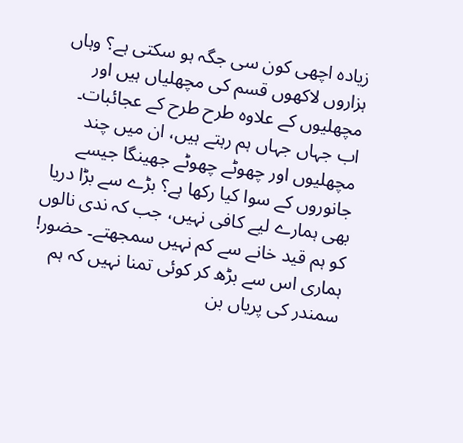زیادہ اچھی کون سی جگہ ہو سکتی ہے؟ وہاں ہزاروں لاکھوں قسم کی مچھلیاں ہیں اور مچھلیوں کے علاوہ طرح طرح کے عجائبات۔ اب جہاں جہاں ہم رہتے ہیں، ان میں چند مچھلیوں اور چھوٹے چھوٹے جھینگا جیسے جانوروں کے سوا کیا رکھا ہے؟ بڑے سے بڑا دریا بھی ہمارے لیے کافی نہیں، جب کہ ندی نالوں کو ہم قید خانے سے کم نہیں سمجھتے۔ حضور! ہماری اس سے بڑھ کر کوئی تمنا نہیں کہ ہم سمندر کی پریاں بن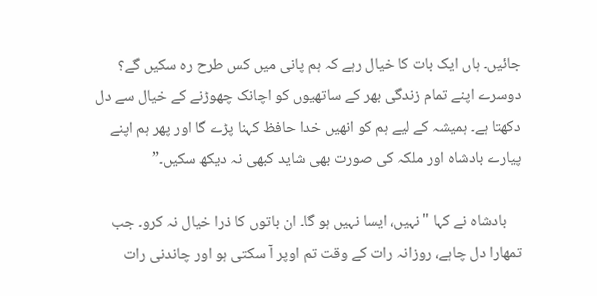جائیں۔ ہاں ایک بات کا خیال رہے کہ ہم پانی میں کس طرح رہ سکیں گے؟ دوسرے اپنے تمام زندگی بھر کے ساتھیوں کو اچانک چھوڑنے کے خیال سے دل دکھتا ہے۔ ہمیشہ کے لیے ہم کو انھیں خدا حافظ کہنا پڑے گا اور پھر ہم اپنے پیارے بادشاہ اور ملکہ کی صورت بھی شاید کبھی نہ دیکھ سکیں۔”

    بادشاہ نے کہا "نہیں، ایسا نہیں ہو گا۔ ان باتوں کا ذرا خیال نہ کرو۔ جب تمھارا دل چاہے، روزانہ رات کے وقت تم اوپر آ سکتی ہو اور چاندنی رات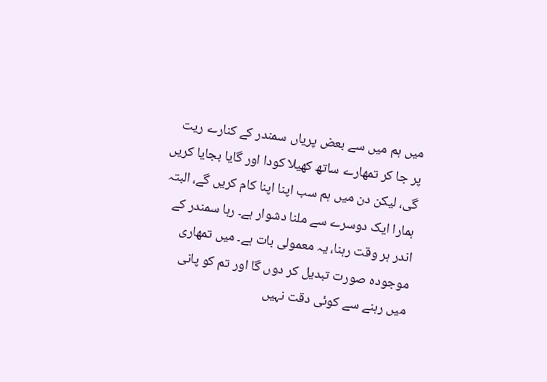میں ہم میں سے بعض پریاں سمندر کے کنارے ریت پر جا کر تمھارے ساتھ کھیلا کودا اور گایا بجایا کریں گی، لیکن دن میں ہم سب اپنا اپنا کام کریں گے، البتہ ہمارا ایک دوسرے سے ملنا دشوار ہے۔ رہا سمندر کے اندر ہر وقت رہنا، یہ معمولی بات ہے۔ میں تمھاری موجودہ صورت تبدیل کر دوں گا اور تم کو پانی میں رہنے سے کوئی دقت نہیں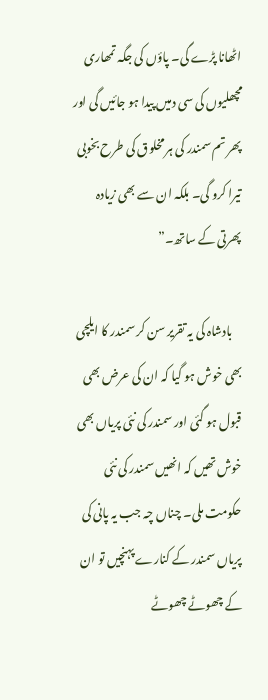اٹھانا پڑے گی۔ پاؤں کی جگہ تمھاری مچھلیوں کی سی دمیں پیدا ہو جائیں گی اور پھر تم سمندر کی ہر مخلوق کی طرح بخوبی تیرا کرو گی۔ بلکہ ان سے بھی زیادہ پھرتی کے ساتھ۔”

    بادشاہ کی یہ تقریر سن کر سمندر کا ایلچی بھی خوش ہو گیا کہ ان کی عرض بھی قبول ہو گئی اور سمندر کی نئی پریاں بھی خوش تھیں کہ انھیں سمندر کی نئی حکومت ملی۔ چناں چہ جب یہ پانی کی پریاں سمندر کے کنارے پہنچیں تو ان کے چھوٹے چھوٹے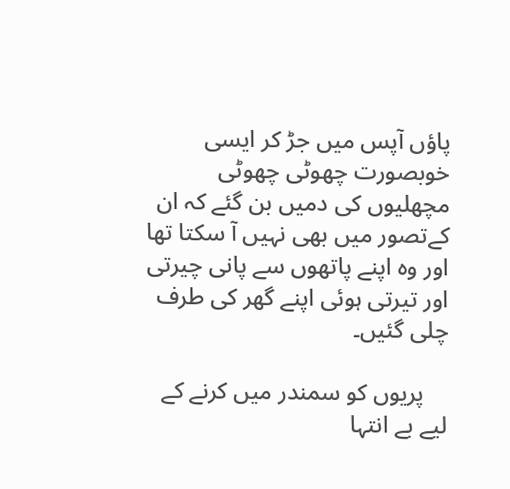پاؤں آپس میں جڑ کر ایسی خوبصورت چھوٹی چھوٹی مچھلیوں کی دمیں بن گئے کہ ان کےتصور میں بھی نہیں آ سکتا تھا اور وہ اپنے پاتھوں سے پانی چیرتی اور تیرتی ہوئی اپنے گھر کی طرف چلی گئیں۔

    پریوں کو سمندر میں کرنے کے لیے بے انتہا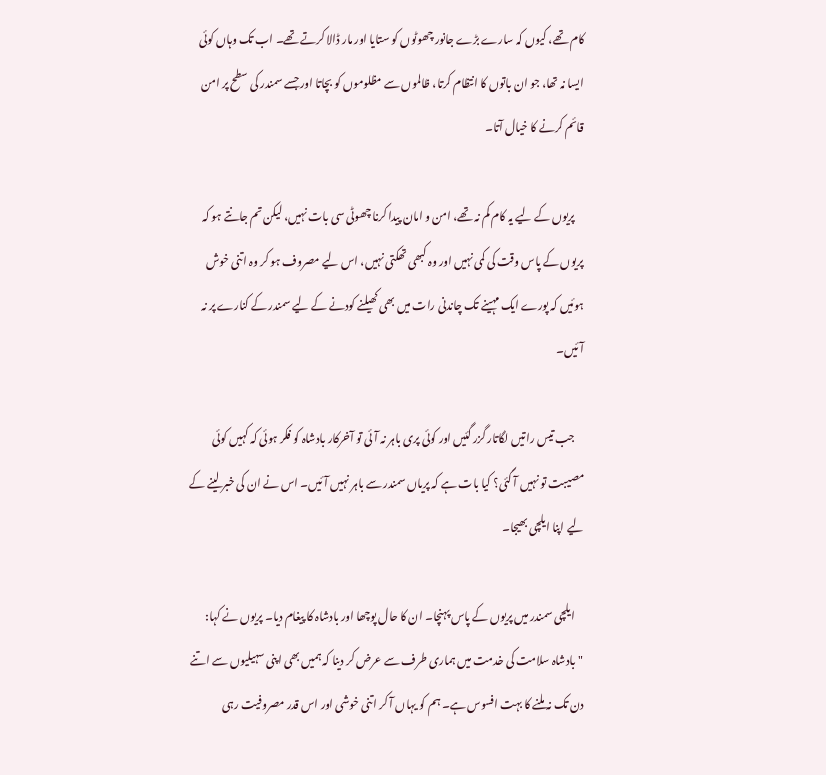کام تھے، کیوں کہ سارے بڑے جانور چھوٹوں کو ستایا اور مار ڈالا کرتے تھے۔ اب تک وہاں کوئی ایسا نہ تھا، جو ان باتوں کا انتظام کرتا، ظالموں سے مظلوموں کو بچاتا اور جسے سمندر کی سطح پر امن قائم کرنے کا خیال آتا۔

    پریوں کے لیے یہ کام کم نہ تھے، امن و امان پیدا کرنا چھوٹی سی بات نہیں، لیکن تم جانتے ہو کہ پریوں کے پاس وقت کی کمی نہیں اور وہ کبھی تھکتی نہیں، اس لیے مصروف ہو کر وہ اتنی خوش ہوئیں کہ پورے ایک مہینے تک چاندنی رات میں بھی کھیلنے کودنے کے لیے سمندر کے کنارے پر نہ آئیں۔

    جب تیس راتیں لگاتار گزر گئیں اور کوئی پری باہر نہ آئی تو آخرکار بادشاہ کو فکر ہوئی کہ کہیں کوئی مصیبت تو نہیں آ گئی؟ کیا بات ہے کہ پریاں سمندر سے باہر نہیں آئیں۔ اس نے ان کی خبر لینے کے لیے اپنا ایلچی بھیجا۔

    ایلچی سمندر میں پریوں کے پاس پہنچا۔ ان کا حال پوچھا اور بادشاہ کا پیغام دیا۔ پریوں نے کہا: "بادشاہ سلامت کی خدمت میں ہماری طرف سے عرض کر دینا کہ ہمیں بھی اپنی سہیلیوں سے اتنے دن تک نہ ملنے کا بہت افسوس ہے۔ ہم کو یہاں آ کر اتنی خوشی اور اس قدر مصروفیت رہی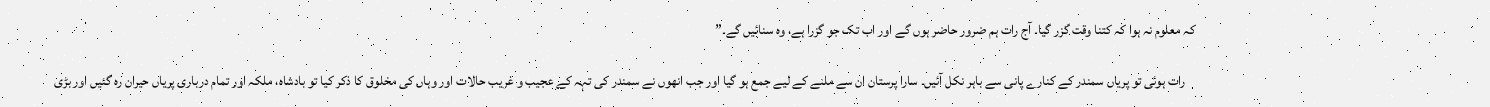کہ معلوم نہ ہوا کہ کتنا وقت گزر گیا۔ آج رات ہم ضرور حاضر ہوں گے اور اب تک جو گزرا ہے، وہ سنائیں گے۔”

    رات ہوئی تو پریاں سمندر کے کنارے پانی سے باہر نکل آئیں۔ سارا پرستان ان سے ملنے کے لیے جمع ہو گیا اور جب انھوں نے سمندر کی تہہ کے عجیب و غریب حالات اور وہاں کی مخلوق کا ذکر کیا تو بادشاہ، ملکہ اور تمام درباری پریاں حیران رہ گئیں اور بڑی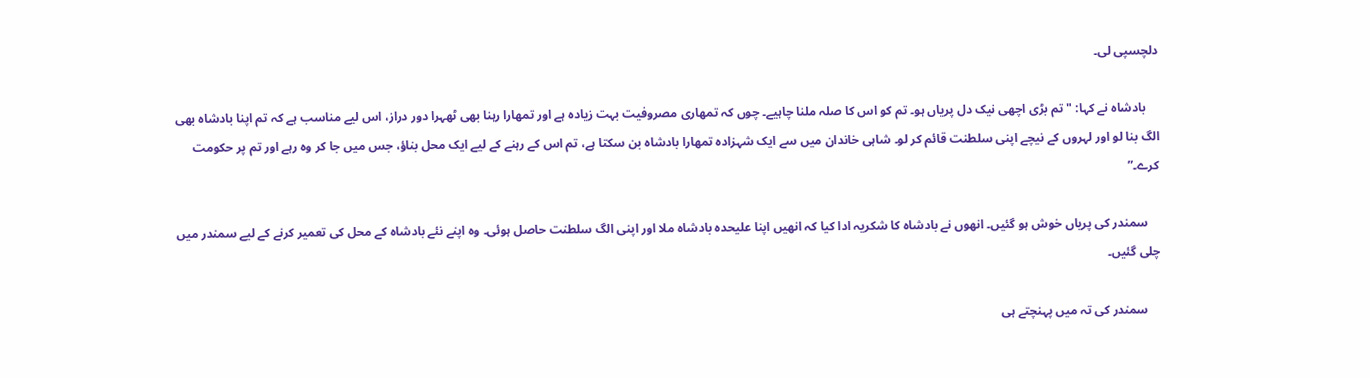دلچسپی لی۔

    بادشاہ نے کہا: "تم بڑی اچھی نیک دل پریاں ہو۔ تم کو اس کا صلہ ملنا چاہیے۔ چوں کہ تمھاری مصروفیت بہت زیادہ ہے اور تمھارا رہنا بھی ٹھہرا دور دراز، اس لیے مناسب ہے کہ تم اپنا بادشاہ بھی الگ بنا لو اور لہروں کے نیچے اپنی سلطنت قائم کر لو۔ شاہی خاندان میں سے ایک شہزادہ تمھارا بادشاہ بن سکتا ہے، تم اس کے رہنے کے لیے ایک محل بناؤ، جس میں جا کر وہ رہے اور تم پر حکومت کرے۔”

    سمندر کی پریاں خوش ہو گئیں۔ انھوں نے بادشاہ کا شکریہ ادا کیا کہ انھیں اپنا علیحدہ بادشاہ ملا اور اپنی الگ سلطنت حاصل ہوئی۔ وہ اپنے نئے بادشاہ کے محل کی تعمیر کرنے کے لیے سمندر میں چلی گئیں۔

    سمندر کی تہ میں پہنچتے ہی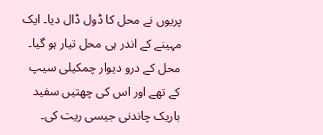پریوں نے محل کا ڈول ڈال دیا۔ ایک مہینے کے اندر ہی محل تیار ہو گیا۔ محل کے درو دیوار چمکیلی سیپ کے تھے اور اس کی چھتیں سفید باریک چاندنی جیسی ریت کی۔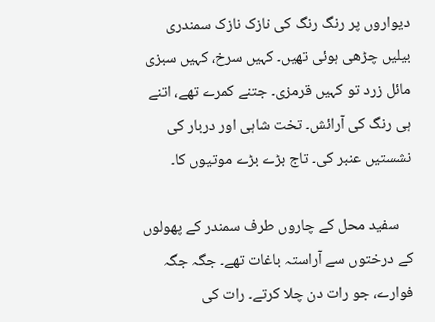دیواروں پر رنگ رنگ کی نازک نازک سمندری بیلیں چڑھی ہوئی تھیں۔ کہیں سرخ، کہیں سبزی مائل زرد تو کہیں قرمزی۔ جتنے کمرے تھے، اتنے ہی رنگ کی آرائش۔ تخت شاہی اور دربار کی نشستیں عنبر کی۔ تاج بڑے بڑے موتیوں کا۔

    سفید محل کے چاروں طرف سمندر کے پھولوں کے درختوں سے آراستہ باغات تھے۔ جگہ جگہ فوارے، جو رات دن چلا کرتے۔ رات کی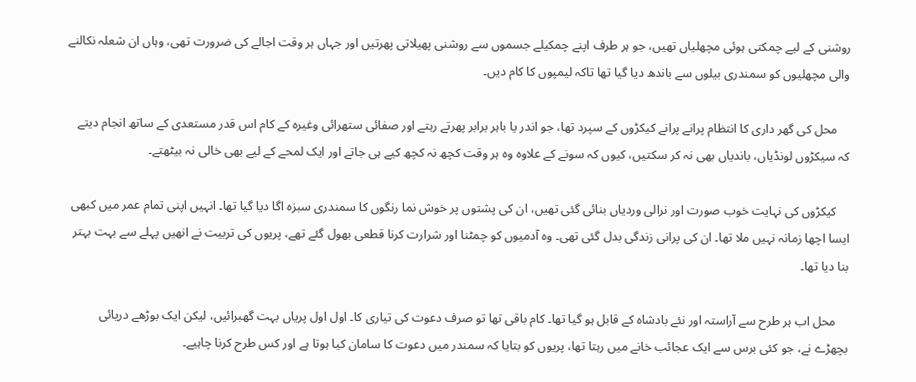روشنی کے لیے چمکتی ہوئی مچھلیاں تھیں، جو ہر طرف اپنے چمکیلے جسموں سے روشنی پھیلاتی پھرتیں اور جہاں ہر وقت اجالے کی ضرورت تھی، وہاں ان شعلہ نکالنے والی مچھلیوں کو سمندری بیلوں سے باندھ دیا گیا تھا تاکہ لیمپوں کا کام دیں۔

    محل کی گھر داری کا انتظام پرانے پرانے کیکڑوں کے سپرد تھا، جو اندر یا باہر برابر پھرتے رہتے اور صفائی ستھرائی وغیرہ کے کام اس قدر مستعدی کے ساتھ انجام دیتے کہ سیکڑوں لونڈیاں، باندیاں بھی نہ کر سکتیں، کیوں کہ سونے کے علاوہ وہ ہر وقت کچھ نہ کچھ کیے ہی جاتے اور ایک لمحے کے لیے بھی خالی نہ بیٹھتے۔

    کیکڑوں کی نہایت خوب صورت اور نرالی وردیاں بنائی گئی تھیں، ان کی پشتوں پر خوش نما رنگوں کا سمندری سبزہ اگا دیا گیا تھا۔ انہیں اپنی تمام عمر میں کبھی ایسا اچھا زمانہ نہیں ملا تھا۔ ان کی پرانی زندگی بدل گئی تھی۔ وہ آدمیوں کو چمٹنا اور شرارت کرنا قطعی بھول گئے تھے، پریوں کی تربیت نے انھیں پہلے سے بہت بہتر بنا دیا تھا۔

    محل اب ہر طرح سے آراستہ اور نئے بادشاہ کے قابل ہو گیا تھا۔ کام باقی تھا تو صرف دعوت کی تیاری کا۔ اول اول پریاں بہت گھبرائیں، لیکن ایک بوڑھے دریائی بچھڑے نے، جو کئی برس سے ایک عجائب خانے میں رہتا تھا، پریوں کو بتایا کہ سمندر میں دعوت کا سامان کیا ہوتا ہے اور کس طرح کرنا چاہیے۔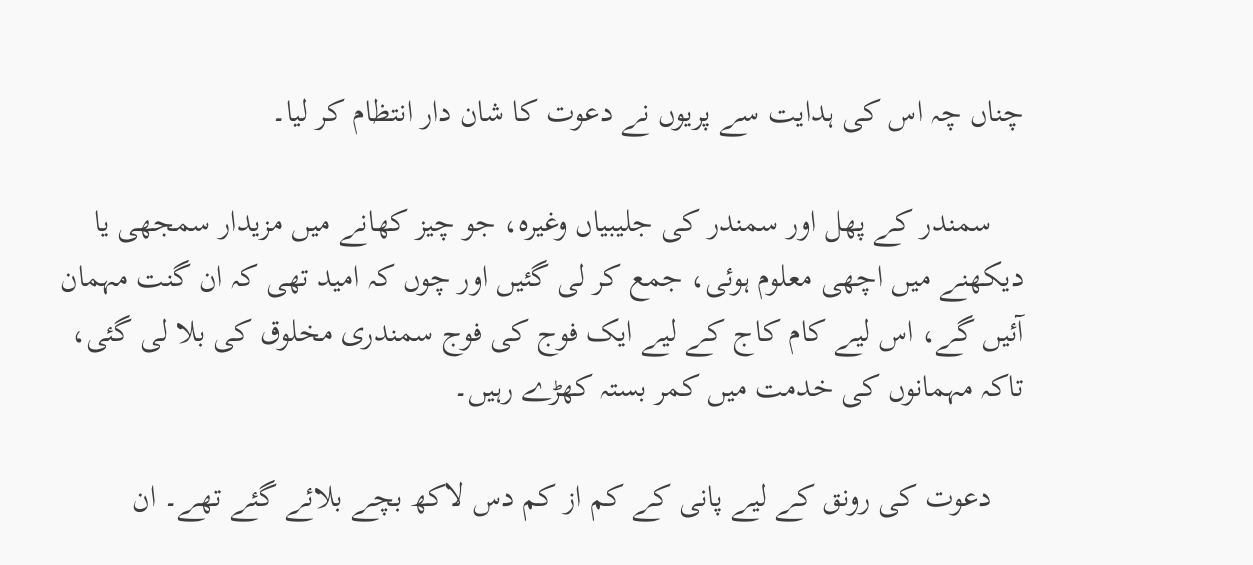چناں چہ اس کی ہدایت سے پریوں نے دعوت کا شان دار انتظام کر لیا۔

    سمندر کے پھل اور سمندر کی جلیبیاں وغیرہ، جو چیز کھانے میں مزیدار سمجھی یا دیکھنے میں اچھی معلوم ہوئی، جمع کر لی گئیں اور چوں کہ امید تھی کہ ان گنت مہمان آئیں گے، اس لیے کام کاج کے لیے ایک فوج کی فوج سمندری مخلوق کی بلا لی گئی، تاکہ مہمانوں کی خدمت میں کمر بستہ کھڑے رہیں۔

    دعوت کی رونق کے لیے پانی کے کم از کم دس لاکھ بچے بلائے گئے تھے۔ ان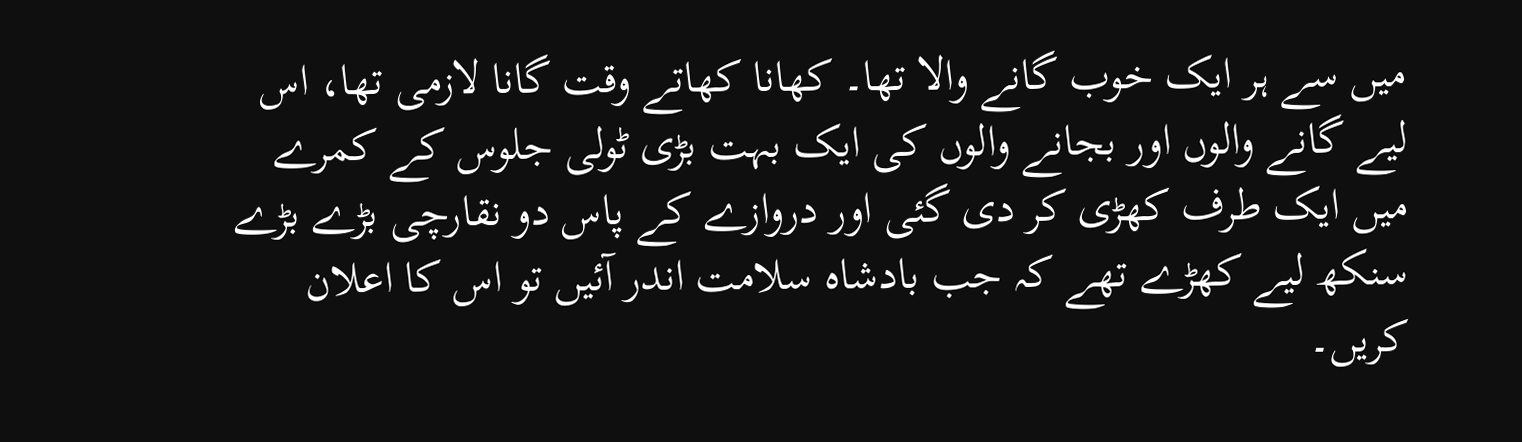میں سے ہر ایک خوب گانے والا تھا۔ کھانا کھاتے وقت گانا لازمی تھا، اس لیے گانے والوں اور بجانے والوں کی ایک بہت بڑی ٹولی جلوس کے کمرے میں ایک طرف کھڑی کر دی گئی اور دروازے کے پاس دو نقارچی بڑے بڑے سنکھ لیے کھڑے تھے کہ جب بادشاہ سلامت اندر آئیں تو اس کا اعلان کریں۔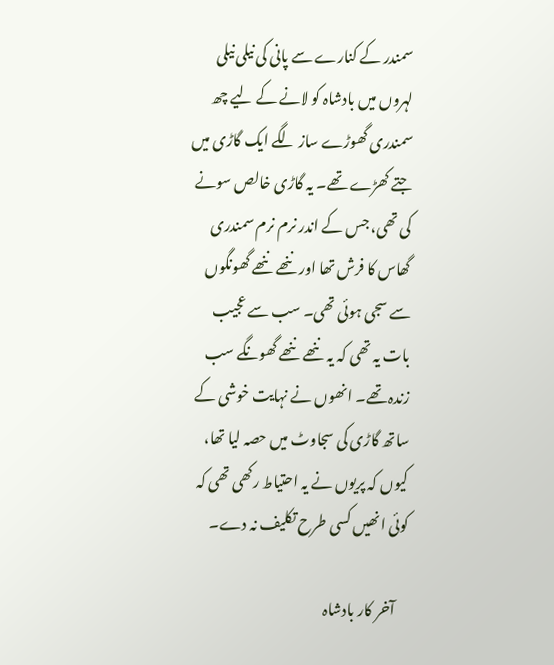سمندر کے کنارے سے پانی کی نیلی نیلی لہروں میں بادشاہ کو لانے کے لیے چھ سمندری گھوڑے ساز لگے ایک گاڑی میں جتے کھڑے تھے۔ یہ گاڑی خالص سونے کی تھی، جس کے اندر نرم نرم سمندری گھاس کا فرش تھا اور ننھے ننھے گھونگوں سے سجی ہوئی تھی۔ سب سے عجیب بات یہ تھی کہ یہ ننھے ننھے گھونگے سب زندہ تھے۔ انھوں نے نہایت خوشی کے ساتھ گاڑی کی سجاوٹ میں حصہ لیا تھا، کیوں کہ پریوں نے یہ احتیاط رکھی تھی کہ کوئی انھیں کسی طرح تکلیف نہ دے۔

    آخر کار بادشاہ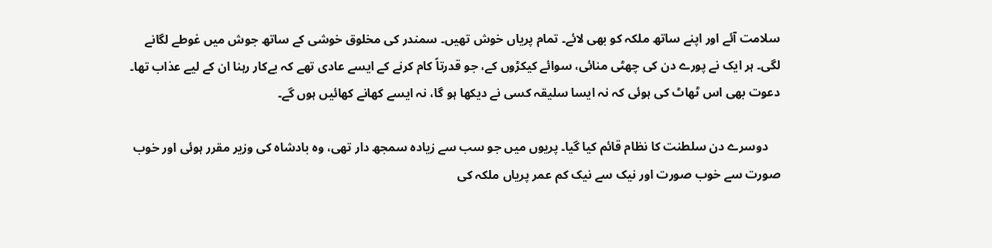سلامت آئے اور اپنے ساتھ ملکہ کو بھی لائے۔ تمام پریاں خوش تھیں۔ سمندر کی مخلوق خوشی کے ساتھ جوش میں غوطے لگانے لگی۔ ہر ایک نے پورے دن کی چھٹی منائی، سوائے کیکڑوں کے، جو قدرتاً کام کرنے کے ایسے عادی تھے کہ بےکار رہنا ان کے لیے عذاب تھا۔ دعوت بھی اس ٹھاٹ کی ہوئی کہ نہ ایسا سلیقہ کسی نے دیکھا ہو گا، نہ ایسے کھانے کھائیں ہوں گے۔

    دوسرے دن سلطنت کا نظام قائم کیا گیا۔ پریوں میں جو سب سے زیادہ سمجھ دار تھی، وہ بادشاہ کی وزیر مقرر ہوئی اور خوب صورت سے خوب صورت اور نیک سے نیک کم عمر پریاں ملکہ کی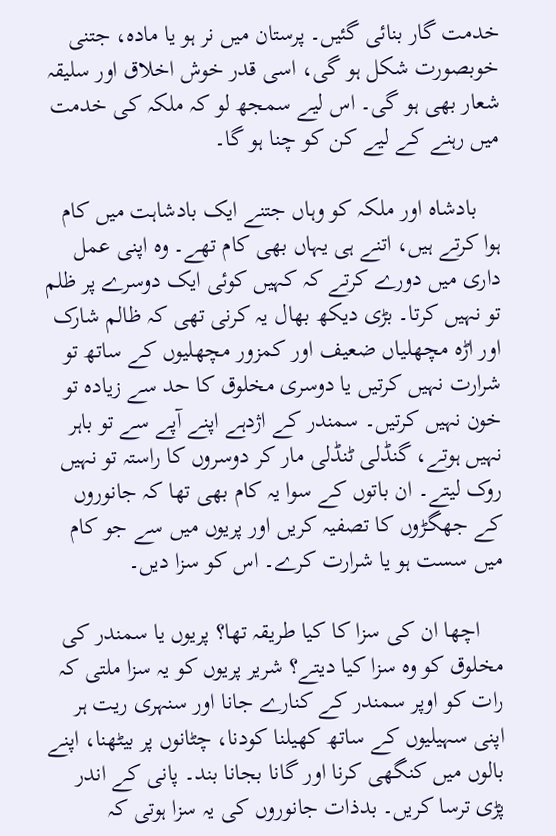خدمت گار بنائی گئیں۔ پرستان میں نر ہو یا مادہ، جتنی خوبصورت شکل ہو گی، اسی قدر خوش اخلاق اور سلیقہ شعار بھی ہو گی۔ اس لیے سمجھ لو کہ ملکہ کی خدمت میں رہنے کے لیے کن کو چنا ہو گا۔

    بادشاہ اور ملکہ کو وہاں جتنے ایک بادشاہت میں کام ہوا کرتے ہیں، اتنے ہی یہاں بھی کام تھے۔ وہ اپنی عمل داری میں دورے کرتے کہ کہیں کوئی ایک دوسرے پر ظلم تو نہیں کرتا۔ بڑی دیکھ بھال یہ کرنی تھی کہ ظالم شارک اور اڑہ مچھلیاں ضعیف اور کمزور مچھلیوں کے ساتھ تو شرارت نہیں کرتیں یا دوسری مخلوق کا حد سے زیادہ تو خون نہیں کرتیں۔ سمندر کے اژدہے اپنے آپے سے تو باہر نہیں ہوتے، گنڈلی ٹنڈلی مار کر دوسروں کا راستہ تو نہیں روک لیتے۔ ان باتوں کے سوا یہ کام بھی تھا کہ جانوروں کے جھگڑوں کا تصفیہ کریں اور پریوں میں سے جو کام میں سست ہو یا شرارت کرے۔ اس کو سزا دیں۔

    اچھا ان کی سزا کا کیا طریقہ تھا؟ پریوں یا سمندر کی مخلوق کو وہ سزا کیا دیتے؟ شریر پریوں کو یہ سزا ملتی کہ رات کو اوپر سمندر کے کنارے جانا اور سنہری ریت ہر اپنی سہیلیوں کے ساتھ کھیلنا کودنا، چٹانوں پر بیٹھنا، اپنے بالوں میں کنگھی کرنا اور گانا بجانا بند۔ پانی کے اندر پڑی ترسا کریں۔ بدذات جانوروں کی یہ سزا ہوتی کہ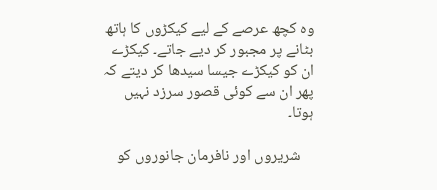وہ کچھ عرصے کے لیے کیکڑوں کا ہاتھ بٹانے پر مجبور کر دیے جاتے۔ کیکڑے ان کو کیکڑے جیسا سیدھا کر دیتے کہ پھر ان سے کوئی قصور سرزد نہیں ہوتا۔

    شریروں اور نافرمان جانوروں کو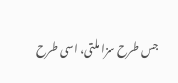جس طرح سزا ملتی، اسی طرح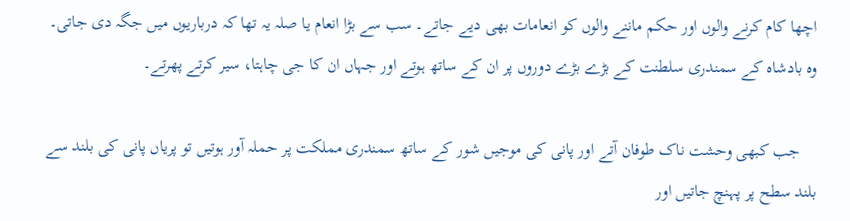اچھا کام کرنے والوں اور حکم ماننے والوں کو انعامات بھی دیے جاتے۔ سب سے بڑا انعام یا صلہ یہ تھا کہ درباریوں میں جگہ دی جاتی۔ وہ بادشاہ کے سمندری سلطنت کے بڑے بڑے دوروں پر ان کے ساتھ ہوتے اور جہاں ان کا جی چاہتا، سیر کرتے پھرتے۔

    جب کبھی وحشت ناک طوفان آتے اور پانی کی موجیں شور کے ساتھ سمندری مملکت پر حملہ آور ہوتیں تو پریاں پانی کی بلند سے بلند سطح پر پہنچ جاتیں اور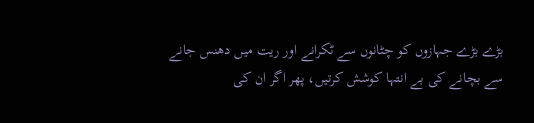بڑے بڑے جہازوں کو چٹانوں سے ٹکرانے اور ریت میں دھنس جانے سے بچانے کی بے انتہا کوشش کرتیں، پھر اگر ان کی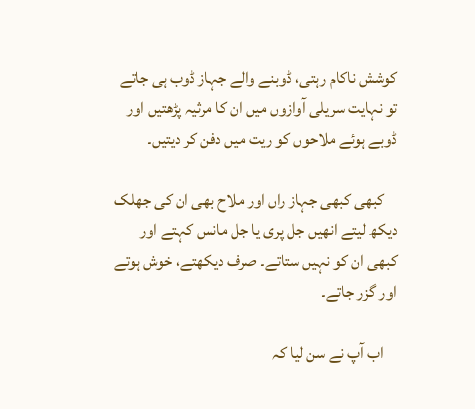کوشش ناکام رہتی، ڈوبنے والے جہاز ڈوب ہی جاتے تو نہایت سریلی آوازوں میں ان کا مرثیہ پڑھتیں اور ڈوبے ہوئے ملاحوں کو ریت میں دفن کر دیتیں۔

    کبھی کبھی جہاز راں اور ملاح بھی ان کی جھلک دیکھ لیتے انھیں جل پری یا جل مانس کہتے اور کبھی ان کو نہیں ستاتے۔ صرف دیکھتے، خوش ہوتے اور گزر جاتے۔

    اب آپ نے سن لیا کہ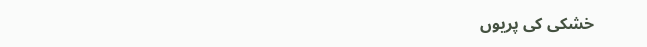خشکی کی پریوں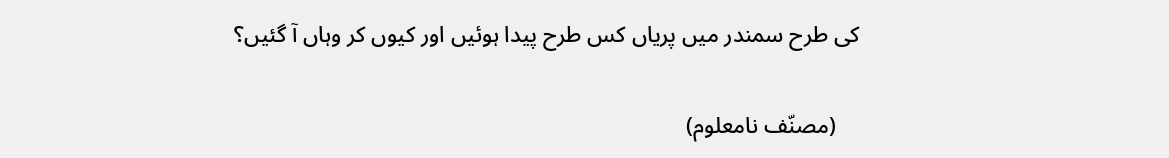کی طرح سمندر میں پریاں کس طرح پیدا ہوئیں اور کیوں کر وہاں آ گئیں؟

    (مصنّف نامعلوم)